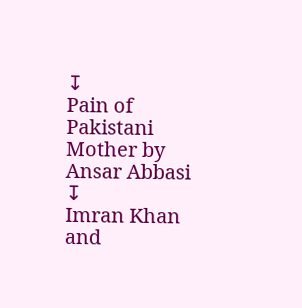↧
Pain of Pakistani Mother by Ansar Abbasi
↧
Imran Khan and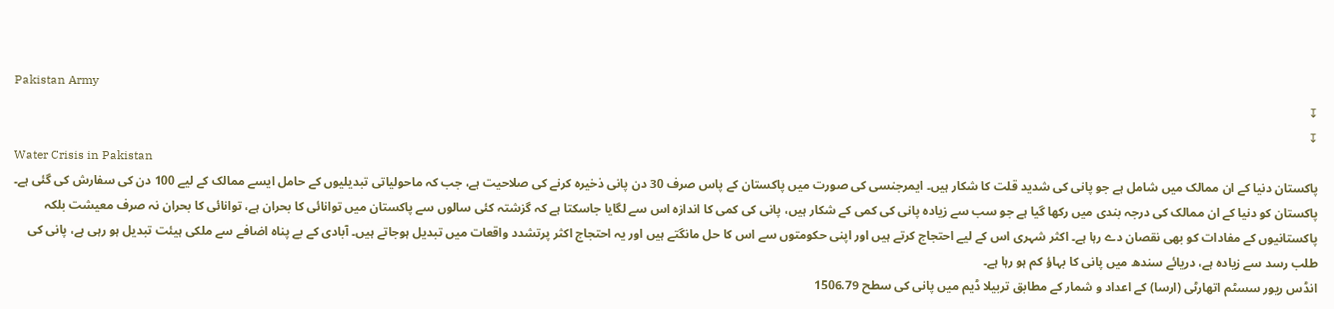Pakistan Army
↧
↧
Water Crisis in Pakistan
پاکستان دنیا کے ان ممالک میں شامل ہے جو پانی کی شدید قلت کا شکار ہیں۔ ایمرجنسی کی صورت میں پاکستان کے پاس صرف 30 دن پانی ذخیرہ کرنے کی صلاحیت ہے، جب کہ ماحولیاتی تبدیلیوں کے حامل ایسے ممالک کے لیے 100 دن کی سفارش کی گئی ہے۔ پاکستان کو دنیا کے ان ممالک کی درجہ بندی میں رکھا گیا ہے جو سب سے زیادہ پانی کی کمی کے شکار ہیں، پانی کی کمی کا اندازہ اس سے لگایا جاسکتا ہے کہ گزشتہ کئی سالوں سے پاکستان میں توانائی کا بحران ہے، توانائی کا بحران نہ صرف معیشت بلکہ پاکستانیوں کے مفادات کو بھی نقصان دے رہا ہے۔ اکثر شہری اس کے لیے احتجاج کرتے ہیں اور اپنی حکومتوں سے اس کا حل مانگتے ہیں اور یہ احتجاج اکثر پرتشدد واقعات میں تبدیل ہوجاتے ہیں۔ آبادی کے بے پناہ اضافے سے ملکی ہیئت تبدیل ہو رہی ہے، پانی کی طلب رسد سے زیادہ ہے، دریائے سندھ میں پانی کا بہاؤ کم ہو رہا ہے۔
انڈس ریور سسٹم اتھارٹی (ارسا) کے اعداد و شمار کے مطابق تربیلا ڈیم میں پانی کی سطح 1506.79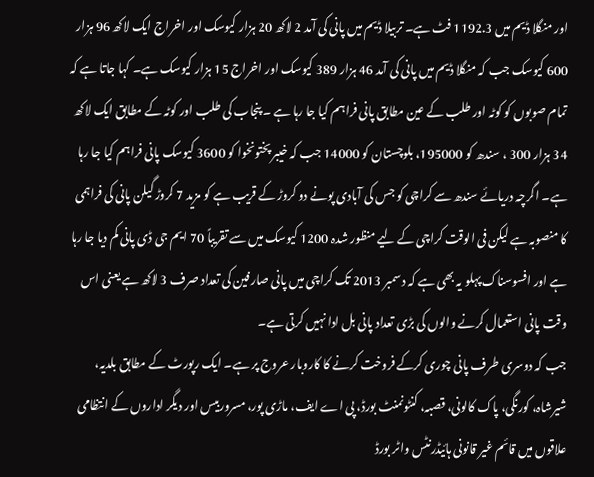اور منگلا ڈیم میں 1192.3 فٹ ہے۔ تربیلا ڈیم میں پانی کی آمد 2 لاکھ 20 ہزار کیوسک اور اخراج ایک لاکھ 96 ہزار 600 کیوسک جب کہ منگلا ڈیم میں پانی کی آمد 46 ہزار 389 کیوسک اور اخراج 15 ہزار کیوسک ہے۔ کہا جاتا ہے کہ تمام صوبوں کو کوٹہ اور طلب کے عین مطابق پانی فراہم کیا جا رہا ہے ۔ پنجاب کی طلب اور کوٹہ کے مطابق ایک لاکھ 34 ہزار 300 ، سندھ کو 195000، بلوچستان کو 14000 جب کہ خیبر پختونخوا کو 3600 کیوسک پانی فراہم کیا جا رہا ہے۔ اگرچہ دریائے سندھ سے کراچی کو جس کی آبادی پونے دو کروڑ کے قریب ہے کو مزید 7 کروڑ گیلن پانی کی فراہمی کا منصوبہ ہے لیکن فی الوقت کراچی کے لیے منظور شدہ 1200 کیوسک میں سے تقریباً 70 ایم جی ڈی پانی کم دیا جا رہا ہے اور افسوسناک پہلو یہ بھی ہے کہ دسمبر 2013 تک کراچی میں پانی صارفین کی تعداد صرف 3 لاکھ ہے یعنی اس وقت پانی استعمال کرنے والوں کی بڑی تعداد پانی بل ادا نہیں کرتی ہے۔
جب کہ دوسری طرف پانی چوری کرکے فروخت کرنے کا کاروبار عروج پر ہے۔ ایک رپورٹ کے مطابق بلدیہ، شیرشاہ، کورنگی، پاک کالونی، قصبہ، کنٹونمنٹ بورڈ، پی اے ایف، ماڑی پور، مسروربیس اور دیگر اداروں کے انتظامی علاقوں میں قائم غیر قانونی ہائیڈرنٹس واٹر بورڈ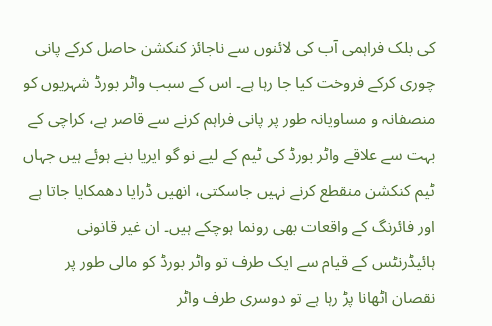کی بلک فراہمی آب کی لائنوں سے ناجائز کنکشن حاصل کرکے پانی چوری کرکے فروخت کیا جا رہا ہے۔ اس کے سبب واٹر بورڈ شہریوں کو منصفانہ و مساویانہ طور پر پانی فراہم کرنے سے قاصر ہے، کراچی کے بہت سے علاقے واٹر بورڈ کی ٹیم کے لیے نو گو ایریا بنے ہوئے ہیں جہاں ٹیم کنکشن منقطع کرنے نہیں جاسکتی، انھیں ڈرایا دھمکایا جاتا ہے اور فائرنگ کے واقعات بھی رونما ہوچکے ہیں۔ ان غیر قانونی ہائیڈرنٹس کے قیام سے ایک طرف تو واٹر بورڈ کو مالی طور پر نقصان اٹھانا پڑ رہا ہے تو دوسری طرف واٹر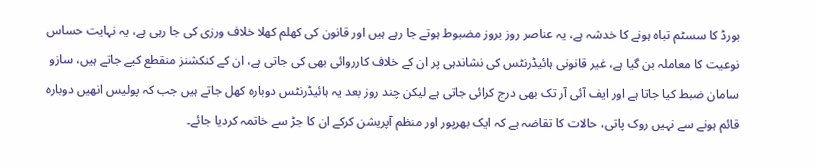بورڈ کا سسٹم تباہ ہونے کا خدشہ ہے، یہ عناصر روز بروز مضبوط ہوتے جا رہے ہیں اور قانون کی کھلم کھلا خلاف ورزی کی جا رہی ہے، یہ نہایت حساس نوعیت کا معاملہ بن گیا ہے، غیر قانونی ہائیڈرنٹس کی نشاندہی پر ان کے خلاف کارروائی بھی کی جاتی ہے، ان کے کنکشنز منقطع کیے جاتے ہیں، سازو سامان ضبط کیا جاتا ہے اور ایف آئی آر تک بھی درج کرائی جاتی ہے لیکن چند روز بعد یہ ہائیڈرنٹس دوبارہ کھل جاتے ہیں جب کہ پولیس انھیں دوبارہ قائم ہونے سے نہیں روک پاتی، حالات کا تقاضہ ہے کہ ایک بھرپور اور منظم آپریشن کرکے ان کا جڑ سے خاتمہ کردیا جائے۔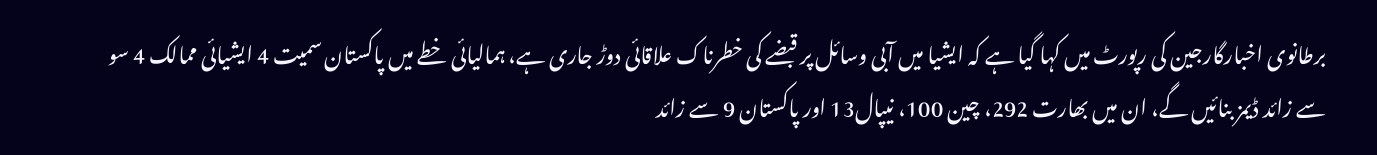برطانوی اخبارگارجین کی رپورٹ میں کہا گیا ہے کہ ایشیا میں آبی وسائل پر قبضے کی خطرناک علاقائی دوڑ جاری ہے، ہمالیائی خطے میں پاکستان سمیت 4 ایشیائی ممالک 4 سو سے زائد ڈیمز بنائیں گے، ان میں بھارت 292، چین 100، نیپال13 اور پاکستان 9 سے زائد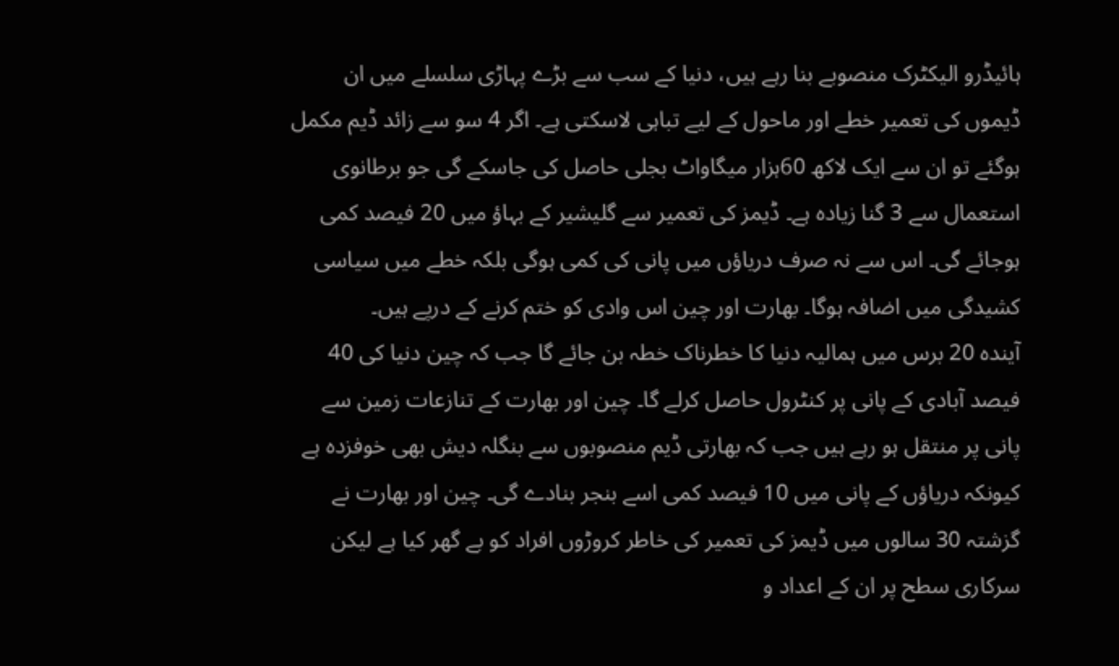ہائیڈرو الیکٹرک منصوبے بنا رہے ہیں، دنیا کے سب سے بڑے پہاڑی سلسلے میں ان ڈیموں کی تعمیر خطے اور ماحول کے لیے تباہی لاسکتی ہے۔ اگر 4 سو سے زائد ڈیم مکمل ہوگئے تو ان سے ایک لاکھ 60ہزار میگاواٹ بجلی حاصل کی جاسکے گی جو برطانوی استعمال سے 3 گنا زیادہ ہے۔ ڈیمز کی تعمیر سے گلیشیر کے بہاؤ میں 20 فیصد کمی ہوجائے گی۔ اس سے نہ صرف دریاؤں میں پانی کی کمی ہوگی بلکہ خطے میں سیاسی کشیدگی میں اضافہ ہوگا۔ بھارت اور چین اس وادی کو ختم کرنے کے درپے ہیں۔
آیندہ 20 برس میں ہمالیہ دنیا کا خطرناک خطہ بن جائے گا جب کہ چین دنیا کی 40 فیصد آبادی کے پانی پر کنٹرول حاصل کرلے گا۔ چین اور بھارت کے تنازعات زمین سے پانی پر منتقل ہو رہے ہیں جب کہ بھارتی ڈیم منصوبوں سے بنگلہ دیش بھی خوفزدہ ہے کیونکہ دریاؤں کے پانی میں 10 فیصد کمی اسے بنجر بنادے گی۔ چین اور بھارت نے گزشتہ 30 سالوں میں ڈیمز کی تعمیر کی خاطر کروڑوں افراد کو بے گھر کیا ہے لیکن سرکاری سطح پر ان کے اعداد و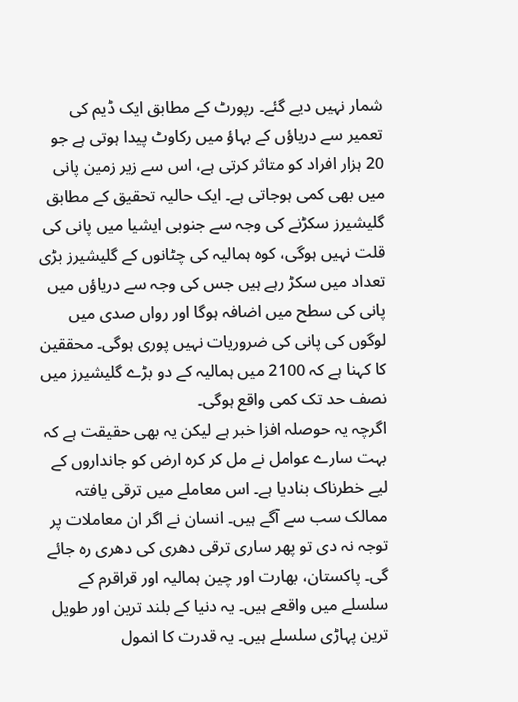شمار نہیں دیے گئے۔ رپورٹ کے مطابق ایک ڈیم کی تعمیر سے دریاؤں کے بہاؤ میں رکاوٹ پیدا ہوتی ہے جو 20 ہزار افراد کو متاثر کرتی ہے، اس سے زیر زمین پانی میں بھی کمی ہوجاتی ہے۔ ایک حالیہ تحقیق کے مطابق گلیشیرز سکڑنے کی وجہ سے جنوبی ایشیا میں پانی کی قلت نہیں ہوگی، کوہ ہمالیہ کی چٹانوں کے گلیشیرز بڑی تعداد میں سکڑ رہے ہیں جس کی وجہ سے دریاؤں میں پانی کی سطح میں اضافہ ہوگا اور رواں صدی میں لوگوں کی پانی کی ضروریات نہیں پوری ہوگی۔ محققین کا کہنا ہے کہ 2100 میں ہمالیہ کے دو بڑے گلیشیرز میں نصف حد تک کمی واقع ہوگی۔
اگرچہ یہ حوصلہ افزا خبر ہے لیکن یہ بھی حقیقت ہے کہ بہت سارے عوامل نے مل کر کرہ ارض کو جانداروں کے لیے خطرناک بنادیا ہے۔ اس معاملے میں ترقی یافتہ ممالک سب سے آگے ہیں۔ انسان نے اگر ان معاملات پر توجہ نہ دی تو پھر ساری ترقی دھری کی دھری رہ جائے گی۔ پاکستان، بھارت اور چین ہمالیہ اور قراقرم کے سلسلے میں واقعے ہیں۔ یہ دنیا کے بلند ترین اور طویل ترین پہاڑی سلسلے ہیں۔ یہ قدرت کا انمول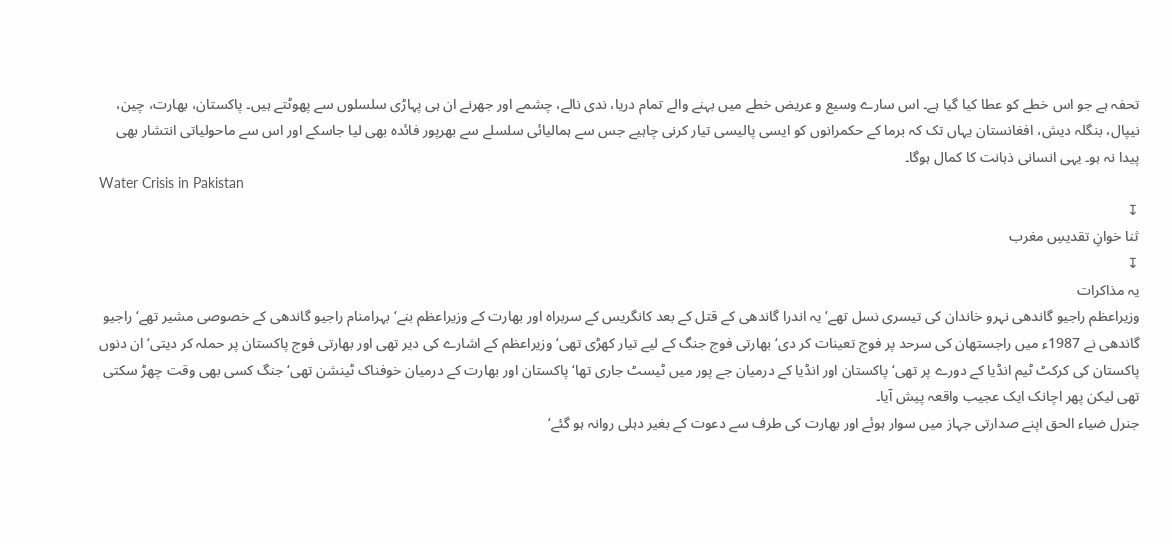تحفہ ہے جو اس خطے کو عطا کیا گیا ہے۔ اس سارے وسیع و عریض خطے میں بہنے والے تمام دریا، ندی نالے، چشمے اور جھرنے ان ہی پہاڑی سلسلوں سے پھوٹتے ہیں۔ پاکستان، بھارت، چین، نیپال، بنگلہ دیش، افغانستان یہاں تک کہ برما کے حکمرانوں کو ایسی پالیسی تیار کرنی چاہیے جس سے ہمالیائی سلسلے سے بھرپور فائدہ بھی لیا جاسکے اور اس سے ماحولیاتی انتشار بھی پیدا نہ ہو۔ یہی انسانی ذہانت کا کمال ہوگا۔
Water Crisis in Pakistan
↧
ثنا خوانِ تقدیسِ مغرب
↧
یہ مذاکرات
وزیراعظم راجیو گاندھی نہرو خاندان کی تیسری نسل تھے‘ یہ اندرا گاندھی کے قتل کے بعد کانگریس کے سربراہ اور بھارت کے وزیراعظم بنے‘ بہرامنام راجیو گاندھی کے خصوصی مشیر تھے‘ راجیو گاندھی نے 1987ء میں راجستھان کی سرحد پر فوج تعینات کر دی‘ بھارتی فوج جنگ کے لیے تیار کھڑی تھی‘ وزیراعظم کے اشارے کی دیر تھی اور بھارتی فوج پاکستان پر حملہ کر دیتی‘ ان دنوں پاکستان کی کرکٹ ٹیم انڈیا کے دورے پر تھی‘ پاکستان اور انڈیا کے درمیان جے پور میں ٹیسٹ جاری تھا‘ پاکستان اور بھارت کے درمیان خوفناک ٹینشن تھی‘ جنگ کسی بھی وقت چھڑ سکتی تھی لیکن پھر اچانک ایک عجیب واقعہ پیش آیا۔
جنرل ضیاء الحق اپنے صدارتی جہاز میں سوار ہوئے اور بھارت کی طرف سے دعوت کے بغیر دہلی روانہ ہو گئے‘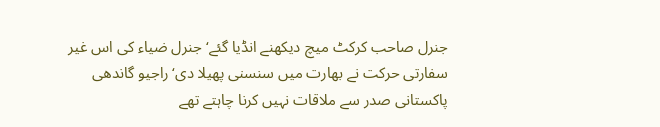جنرل صاحب کرکٹ میچ دیکھنے انڈیا گئے‘ جنرل ضیاء کی اس غیر سفارتی حرکت نے بھارت میں سنسنی پھیلا دی‘ راجیو گاندھی پاکستانی صدر سے ملاقات نہیں کرنا چاہتے تھے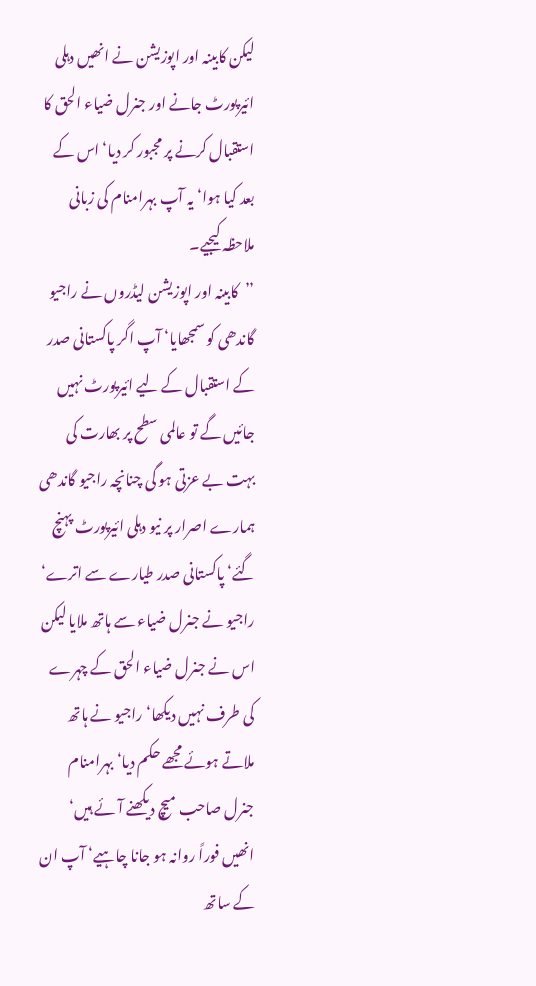لیکن کابینہ اور اپوزیشن نے انھیں دہلی ائیرپورٹ جانے اور جنرل ضیاء الحق کا استقبال کرنے پر مجبور کر دیا‘ اس کے بعد کیا ہوا‘ یہ آپ بہرامنام کی زبانی ملاحظہ کیجیے۔
’’کابینہ اور اپوزیشن لیڈروں نے راجیو گاندھی کو سمجھایا‘ آپ اگر پاکستانی صدر کے استقبال کے لیے ائیرپورٹ نہیں جائیں گے تو عالمی سطح پر بھارت کی بہت بے عزتی ہو گی چنانچہ راجیو گاندھی ہمارے اصرار پر نیو دہلی ائیرپورٹ پہنچ گئے‘ پاکستانی صدر طیارے سے اترے‘ راجیو نے جنرل ضیاء سے ہاتھ ملایا لیکن اس نے جنرل ضیاء الحق کے چہرے کی طرف نہیں دیکھا‘ راجیو نے ہاتھ ملاتے ہوئے مجھے حکم دیا‘ بہرامنام جنرل صاحب میچ دیکھنے آئے ہیں‘ انھیں فوراً روانہ ہو جانا چاہیے‘ آپ ان کے ساتھ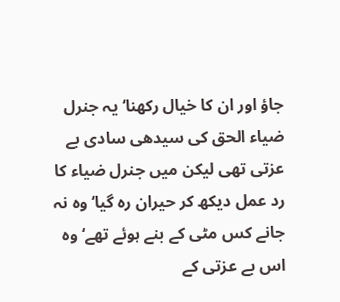جاؤ اور ان کا خیال رکھنا‘ یہ جنرل ضیاء الحق کی سیدھی سادی بے عزتی تھی لیکن میں جنرل ضیاء کا رد عمل دیکھ کر حیران رہ گیا‘ وہ نہ جانے کس مٹی کے بنے ہوئے تھے‘ وہ اس بے عزتی کے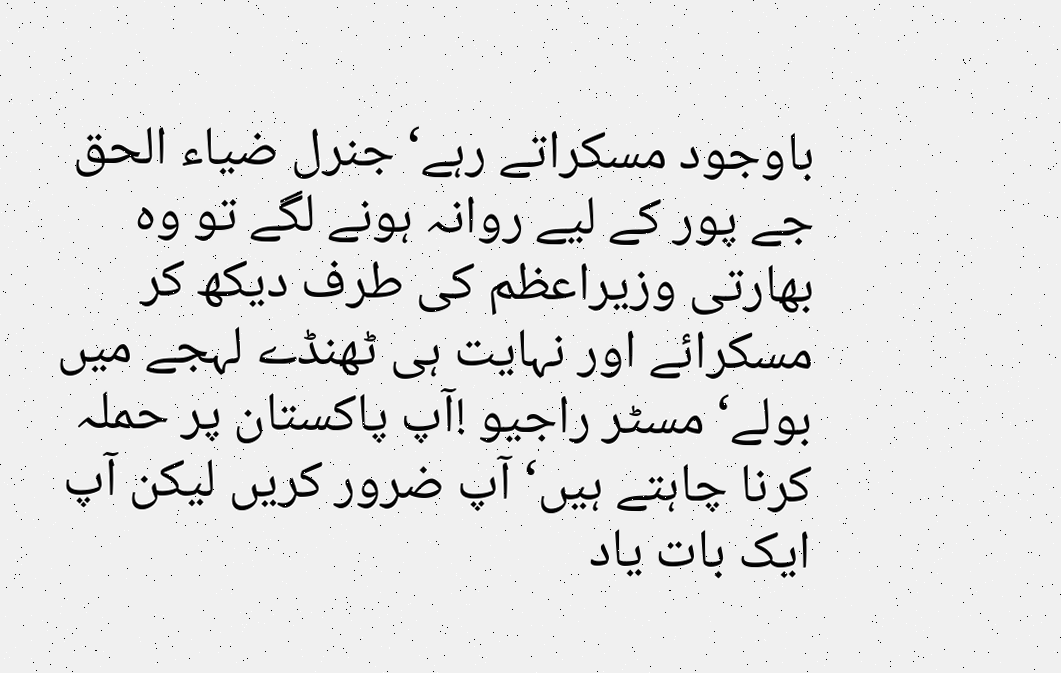باوجود مسکراتے رہے‘ جنرل ضیاء الحق جے پور کے لیے روانہ ہونے لگے تو وہ بھارتی وزیراعظم کی طرف دیکھ کر مسکرائے اور نہایت ہی ٹھنڈے لہجے میں بولے‘ مسٹر راجیو !آپ پاکستان پر حملہ کرنا چاہتے ہیں‘ آپ ضرور کریں لیکن آپ ایک بات یاد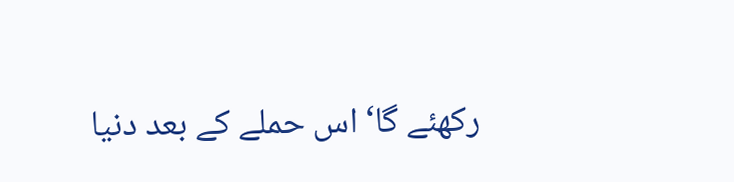رکھئے گا‘ اس حملے کے بعد دنیا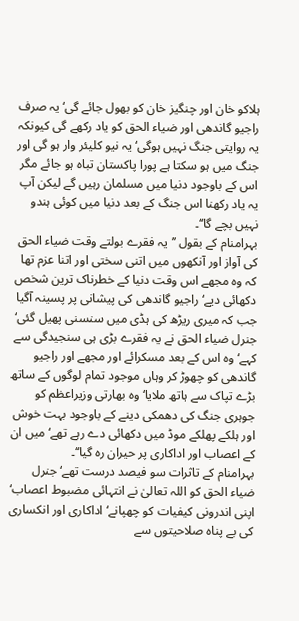ہلاکو خان اور چنگیز خان کو بھول جائے گی‘ یہ صرف راجیو گاندھی اور ضیاء الحق کو یاد رکھے گی کیونکہ یہ روایتی جنگ نہیں ہوگی‘ یہ نیو کلیئر وار ہو گی اور جنگ میں ہو سکتا ہے پورا پاکستان تباہ ہو جائے مگر اس کے باوجود دنیا میں مسلمان رہیں گے لیکن آپ یہ یاد رکھنا اس جنگ کے بعد دنیا میں کوئی ہندو نہیں بچے گا‘‘۔
بہرامنام کے بقول ’’یہ فقرے بولتے وقت ضیاء الحق کی آواز اور آنکھوں میں اتنی سختی اور اتنا عزم تھا کہ وہ مجھے اس وقت دنیا کے خطرناک ترین شخص دکھائی دیے‘ راجیو گاندھی کی پیشانی پر پسینہ آگیا جب کہ میری ریڑھ کی ہڈی میں سنسنی پھیل گئی‘ جنرل ضیاء الحق نے یہ فقرے بڑی ہی سنجیدگی سے کہے‘ وہ اس کے بعد مسکرائے اور مجھے اور راجیو گاندھی کو چھوڑ کر وہاں موجود تمام لوگوں کے ساتھ بڑے تپاک سے ہاتھ ملایا‘ وہ بھارتی وزیراعظم کو جوہری جنگ کی دھمکی دینے کے باوجود بہت خوش اور ہلکے پھلکے موڈ میں دکھائی دے رہے تھے‘ میں ان کے اعصاب اور اداکاری پر حیران رہ گیا‘‘۔
بہرامنام کے تاثرات سو فیصد درست تھے‘ جنرل ضیاء الحق کو اللہ تعالیٰ نے انتہائی مضبوط اعصاب‘ اپنی اندرونی کیفیات کو چھپانے‘ اداکاری اور انکساری کی بے پناہ صلاحیتوں سے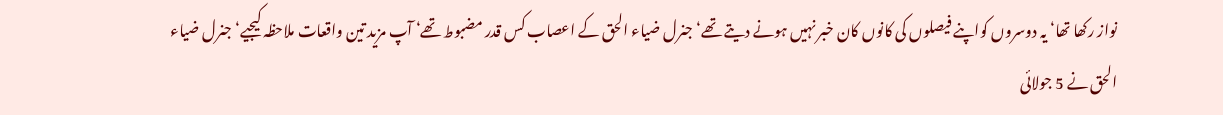نواز رکھا تھا‘ یہ دوسروں کواپنے فیصلوں کی کانوں کان خبر نہیں ہونے دیتے تھے‘ جنرل ضیاء الحق کے اعصاب کس قدر مضبوط تھے‘ آپ مزید تین واقعات ملاحظہ کیجیے‘ جنرل ضیاء الحق نے 5 جولائی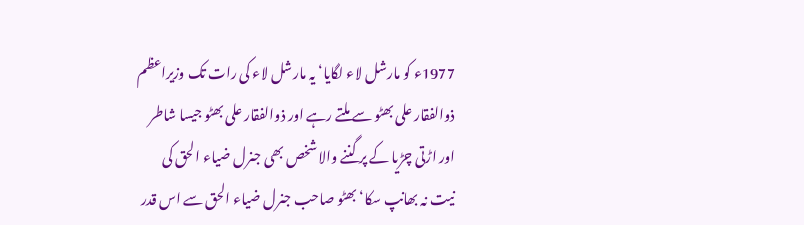1977ء کو مارشل لاء لگایا‘ یہ مارشل لاء کی رات تک وزیراعظم ذوالفقار علی بھٹو سے ملتے رہے اور ذوالفقار علی بھٹو جیسا شاطر اور اڑتی چڑیا کے پر گننے والا شخص بھی جنرل ضیاء الحق کی نیت نہ بھانپ سکا‘ بھٹو صاحب جنرل ضیاء الحق سے اس قدر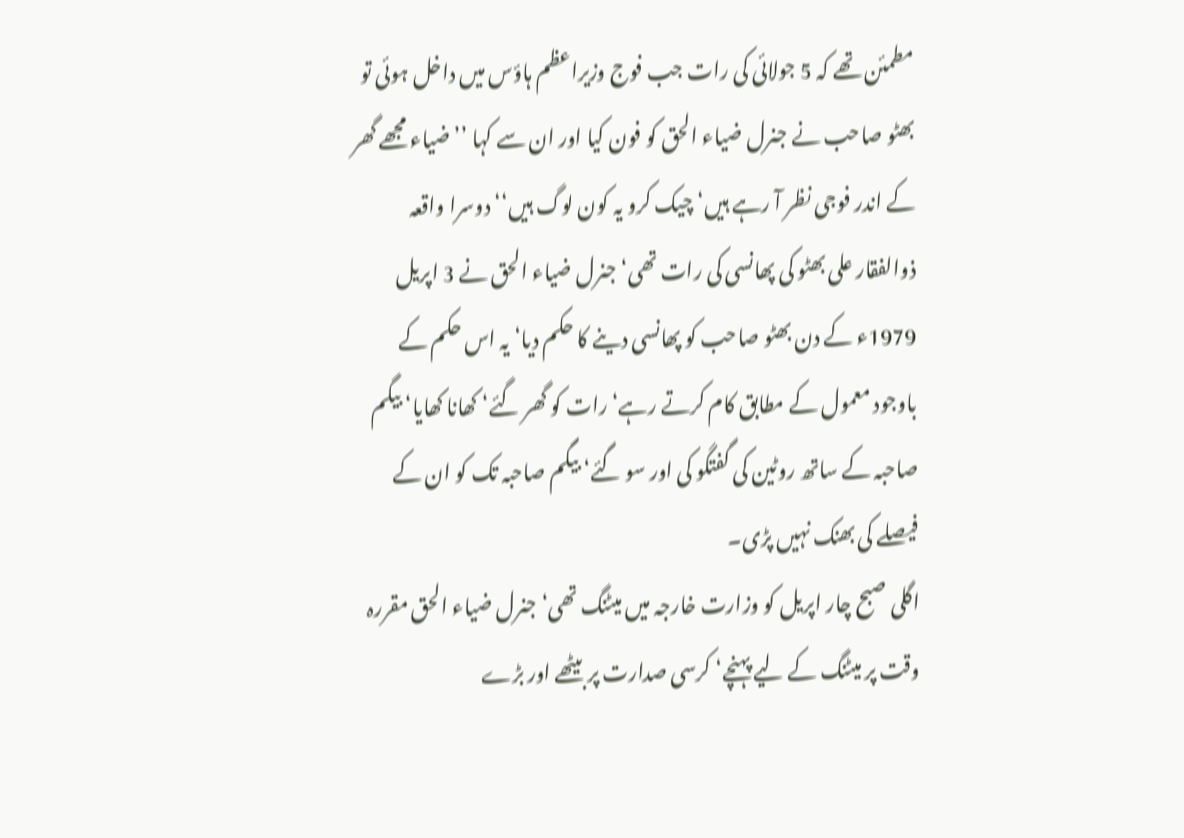مطمئن تھے کہ 5 جولائی کی رات جب فوج وزیراعظم ہاؤس میں داخل ہوئی تو بھٹو صاحب نے جنرل ضیاء الحق کو فون کیا اور ان سے کہا ’’ ضیاء مجھے گھر کے اندر فوجی نظر آ رہے ہیں‘ چیک کرو یہ کون لوگ ہیں‘‘ دوسرا واقعہ ذوالفقار علی بھٹو کی پھانسی کی رات تھی‘ جنرل ضیاء الحق نے 3 اپریل 1979ء کے دن بھٹو صاحب کو پھانسی دینے کا حکم دیا‘ یہ اس حکم کے باوجود معمول کے مطابق کام کرتے رہے‘ رات کو گھر گئے‘ کھانا کھایا‘ بیگم صاحبہ کے ساتھ روٹین کی گفتگو کی اور سو گئے‘ بیگم صاحبہ تک کو ان کے فیصلے کی بھنک نہیں پڑی۔
اگلی صبح چار اپریل کو وزارت خارجہ میں میٹنگ تھی‘ جنرل ضیاء الحق مقررہ وقت پر میٹنگ کے لیے پہنچے‘ کرسی صدارت پر بیٹھے اور بڑے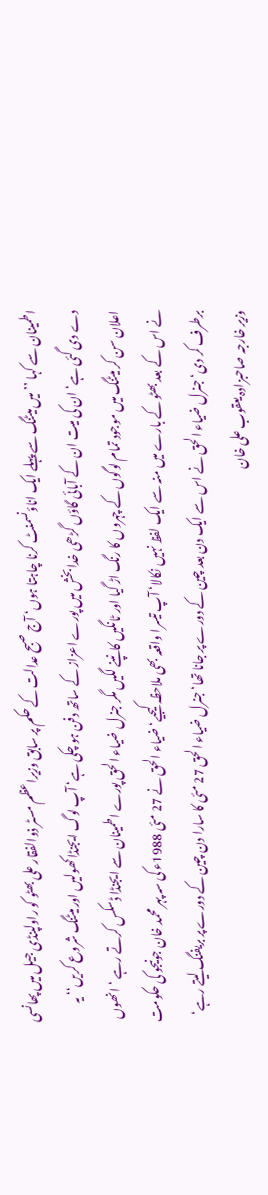اطمینان سے کہا ’’ میں میٹنگ سے پہلے ایک اناؤنسمنٹ کرنا چاہتا ہوں‘ آج صبح عدالت کے حکم پر سابق وزیراعظم مسٹر ذوالفقار علی بھٹو کو راولپنڈی جیل میں پھانسی دے دی گئی ہے‘ ان کی میت ان کے آبائی گاؤں گڑھی خدا بخش میں پورے اعزاز کے ساتھ دفن ہو چکی ہے‘ آپ لوگ ایجنڈا کھولیں اور میٹنگ شروع کریں‘‘ یہ اعلان سن کر میٹنگ میں موجود تمام لوگوں کے چہروں کا رنگ اڑ گیا اور ٹانگیں کانپنے لگیں مگر جنرل ضیاء الحق پورے اطمینان سے ایجنڈا ڈسکس کرتے رہے ‘ انھوں نے اس کے بعد بھٹو کے بارے میں منہ سے ایک لفظ نہیں نکالا‘ آپ تیسرا واقعہ بھی ملاحظہ کیجیے‘ ضیاء الحق نے 27 مئی 1988ء کی سہ پہر محمد خان جونیجو کی حکومت برطرف کر دی‘ جنرل ضیاء الحق نے اس سے ایک دن بعد چین کے دورے پر جانا تھا‘ جنرل ضیاء الحق 27 مئی کا سارا دن چین کے دورے پر بریفنگ لیتے رہے‘ وزیر خارجہ صاحبزادہ یعقوب علی خان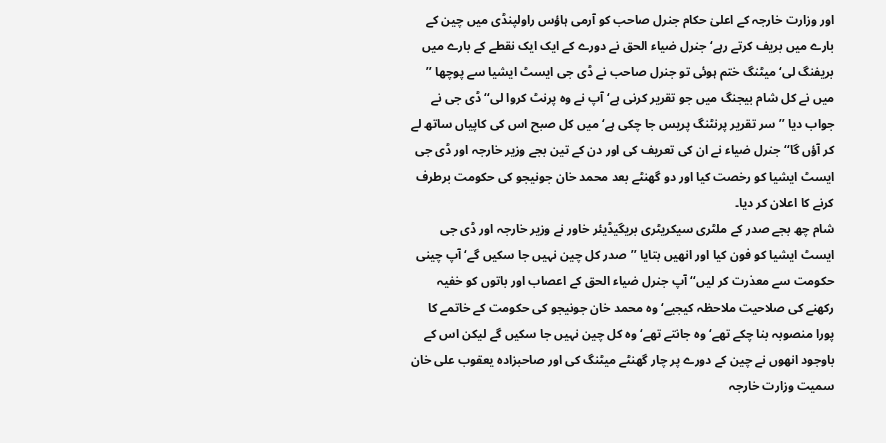اور وزارت خارجہ کے اعلیٰ حکام جنرل صاحب کو آرمی ہاؤس راولپنڈی میں چین کے بارے میں بریف کرتے رہے‘ جنرل ضیاء الحق نے دورے کے ایک ایک نقطے کے بارے میں بریفنگ لی‘ میٹنگ ختم ہوئی تو جنرل صاحب نے ڈی جی ایسٹ ایشیا سے پوچھا ’’ میں نے کل شام بیجنگ میں جو تقریر کرنی ہے‘ آپ نے وہ پرنٹ کروا لی‘‘ ڈی جی نے جواب دیا ’’سر تقریر پرنٹنگ پریس جا چکی ہے‘ میں کل صبح اس کی کاپیاں ساتھ لے کر آؤں گا‘‘ جنرل ضیاء نے ان کی تعریف کی اور دن کے تین بجے وزیر خارجہ اور ڈی جی ایسٹ ایشیا کو رخصت کیا اور دو گھنٹے بعد محمد خان جونیجو کی حکومت برطرف کرنے کا اعلان کر دیا۔
شام چھ بجے صدر کے ملٹری سیکریٹری بریگیڈیئر خاور نے وزیر خارجہ اور ڈی جی ایسٹ ایشیا کو فون کیا اور انھیں بتایا ’’صدر کل چین نہیں جا سکیں گے‘ آپ چینی حکومت سے معذرت کر لیں‘‘ آپ جنرل ضیاء الحق کے اعصاب اور باتوں کو خفیہ رکھنے کی صلاحیت ملاحظہ کیجیے‘ وہ محمد خان جونیجو کی حکومت کے خاتمے کا پورا منصوبہ بنا چکے تھے‘ وہ جانتے تھے‘ وہ کل چین نہیں جا سکیں گے لیکن اس کے باوجود انھوں نے چین کے دورے پر چار گھنٹے میٹنگ کی اور صاحبزادہ یعقوب علی خان سمیت وزارت خارجہ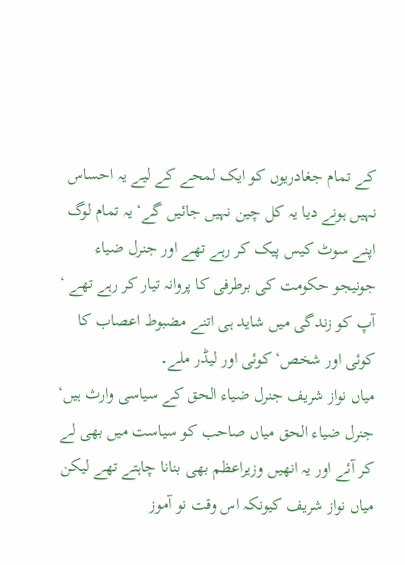کے تمام جغادریوں کو ایک لمحے کے لیے یہ احساس نہیں ہونے دیا یہ کل چین نہیں جائیں گے‘ یہ تمام لوگ اپنے سوٹ کیس پیک کر رہے تھے اور جنرل ضیاء جونیجو حکومت کی برطرفی کا پروانہ تیار کر رہے تھے ‘ آپ کو زندگی میں شاید ہی اتنے مضبوط اعصاب کا کوئی اور شخص‘ کوئی اور لیڈر ملے۔
میاں نواز شریف جنرل ضیاء الحق کے سیاسی وارث ہیں‘ جنرل ضیاء الحق میاں صاحب کو سیاست میں بھی لے کر آئے اور یہ انھیں وزیراعظم بھی بنانا چاہتے تھے لیکن میاں نواز شریف کیونکہ اس وقت نو آموز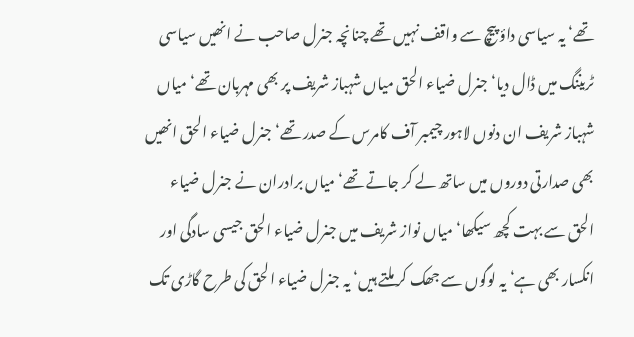تھے‘ یہ سیاسی داؤ پیچ سے واقف نہیں تھے چنانچہ جنرل صاحب نے انھیں سیاسی ٹریننگ میں ڈال دیا‘ جنرل ضیاء الحق میاں شہباز شریف پر بھی مہربان تھے‘ میاں شہباز شریف ان دنوں لاہور چیمبر آف کامرس کے صدر تھے‘ جنرل ضیاء الحق انھیں بھی صدارتی دوروں میں ساتھ لے کر جاتے تھے‘ میاں برادران نے جنرل ضیاء الحق سے بہت کچھ سیکھا‘ میاں نواز شریف میں جنرل ضیاء الحق جیسی سادگی اور انکسار بھی ہے‘ یہ لوگوں سے جھک کر ملتے ہیں‘ یہ جنرل ضیاء الحق کی طرح گاڑی تک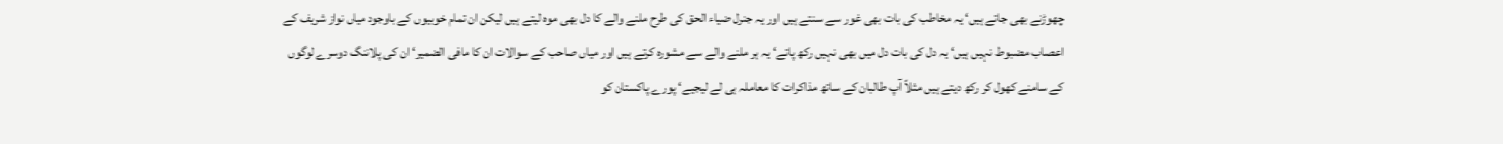چھوڑنے بھی جاتے ہیں‘ یہ مخاطب کی بات بھی غور سے سنتے ہیں اور یہ جنرل ضیاء الحق کی طرح ملنے والے کا دل بھی موہ لیتے ہیں لیکن ان تمام خوبیوں کے باوجود میاں نواز شریف کے اعصاب مضبوط نہیں ہیں‘ یہ دل کی بات دل میں بھی نہیں رکھ پاتے‘ یہ ہر ملنے والے سے مشورہ کرتے ہیں اور میاں صاحب کے سوالات ان کا مافی الضمیر‘ ان کی پلاننگ دوسرے لوگوں کے سامنے کھول کر رکھ دیتے ہیں مثلاً آپ طالبان کے ساتھ مذاکرات کا معاملہ ہی لے لیجیے‘ پورے پاکستان کو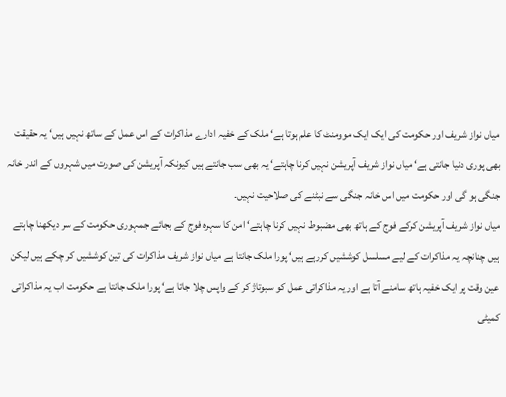میاں نواز شریف اور حکومت کی ایک ایک موومنٹ کا علم ہوتا ہے‘ ملک کے خفیہ ادارے مذاکرات کے اس عمل کے ساتھ نہیں ہیں‘ یہ حقیقت بھی پوری دنیا جانتی ہے‘ میاں نواز شریف آپریشن نہیں کرنا چاہتے‘ یہ بھی سب جانتے ہیں کیونکہ آپریشن کی صورت میں شہروں کے اندر خانہ جنگی ہو گی اور حکومت میں اس خانہ جنگی سے نبٹنے کی صلاحیت نہیں۔
میاں نواز شریف آپریشن کرکے فوج کے ہاتھ بھی مضبوط نہیں کرنا چاہتے‘ امن کا سہرہ فوج کے بجائے جمہوری حکومت کے سر دیکھنا چاہتے ہیں چنانچہ یہ مذاکرات کے لیے مسلسل کوششیں کررہے ہیں‘ پورا ملک جانتا ہے میاں نواز شریف مذاکرات کی تین کوششیں کر چکے ہیں لیکن عین وقت پر ایک خفیہ ہاتھ سامنے آتا ہے اور یہ مذاکراتی عمل کو سبوتاژ کر کے واپس چلا جاتا ہے‘ پورا ملک جانتا ہے حکومت اب یہ مذاکراتی کمیٹی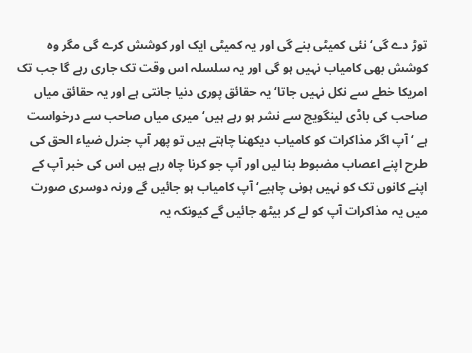توڑ دے گی‘ نئی کمیٹی بنے گی اور یہ کمیٹی ایک اور کوشش کرے گی مگر وہ کوشش بھی کامیاب نہیں ہو گی اور یہ سلسلہ اس وقت تک جاری رہے گا جب تک امریکا خطے سے نکل نہیں جاتا‘ یہ حقائق پوری دنیا جانتی ہے اور یہ حقائق میاں صاحب کی باڈی لینگویج سے نشر ہو رہے ہیں‘ میری میاں صاحب سے درخواست ہے ‘ آپ اگر مذاکرات کو کامیاب دیکھنا چاہتے ہیں تو پھر آپ جنرل ضیاء الحق کی طرح اپنے اعصاب مضبوط بنا لیں اور آپ جو کرنا چاہ رہے ہیں اس کی خبر آپ کے اپنے کانوں تک کو نہیں ہونی چاہیے‘ آپ کامیاب ہو جائیں گے ورنہ دوسری صورت میں یہ مذاکرات آپ کو لے کر بیٹھ جائیں گے کیونکہ یہ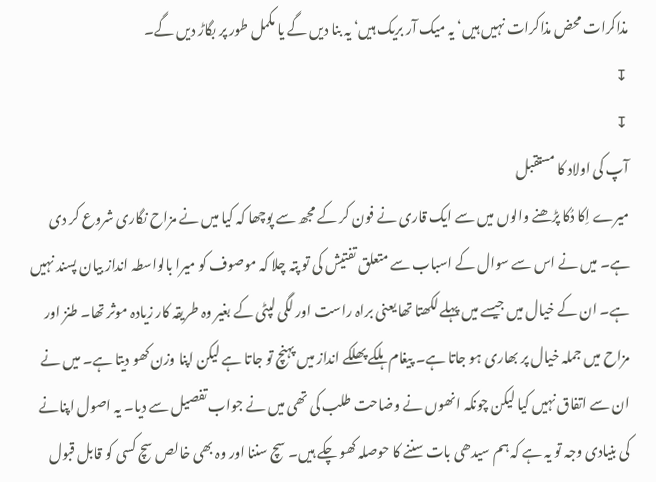مذاکرات محض مذاکرات نہیں ہیں‘ یہ میک آر بریک ہیں‘ یہ بنا دیں گے یا مکمل طور پر بگاڑ دیں گے۔
↧
↧
آپ کی اولاد کا مستقبل
میرے اِکا دُکا پڑھنے والوں میں سے ایک قاری نے فون کر کے مجھ سے پوچھا کہ کیا میں نے مزاح نگاری شروع کر دی ہے۔ میں نے اس سے سوال کے اسباب سے متعلق تفتیش کی تو پتہ چلا کہ موصوف کو میرا بالواسطہ انداز بیان پسند نہیں ہے۔ ان کے خیال میں جیسے میں پہلے لکھتا تھا یعنی براہ راست اور لگی لپٹی کے بغیر وہ طریقہ کار زیادہ موثر تھا۔ طنز اور مزاح میں جملہ خیال پر بھاری ہو جاتا ہے۔ پیغام ہلکے پھلکے انداز میں پہنچ تو جاتا ہے لیکن اپنا وزن کھو دیتا ہے۔ میں نے ان سے اتفاق نہیں کیا لیکن چونکہ انھوں نے وضاحت طلب کی تھی میں نے جواب تفصیل سے دیا۔ یہ اصول اپنانے کی بنیادی وجہ تو یہ ہے کہ ہم سیدھی بات سننے کا حوصلہ کھو چکے ہیں۔ سچ سننا اور وہ بھی خالص سچ کسی کو قابل قبول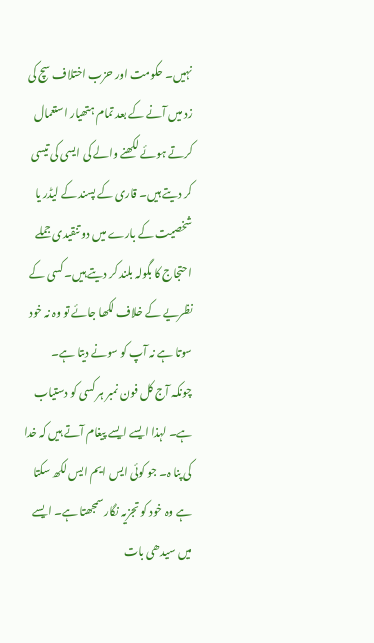نہیں۔ حکومت اور حزب اختلاف سچ کی زد میں آنے کے بعد تمام ہتھیار استعمال کرتے ہوئے لکھنے والے کی ایسی کی تیسی کر دیتے ہیں۔ قاری کے پسند کے لیڈر یا شخصیت کے بارے میں دو تنقیدی جملے احتجاج کا بگولہ بلند کر دیتے ہیں۔ کسی کے نظریے کے خلاف لکھا جائے تو وہ نہ خود سوتا ہے نہ آپ کو سونے دیتا ہے۔
چونکہ آج کل فون نمبر ہر کسی کو دستیاب ہے۔ لہذا ایسے ایسے پیغام آتے ہیں کہ خدا کی پنا ہ۔ جو کوئی ایس ایم ایس لکھ سکتا ہے وہ خود کو تجزیہ نگار سمجھتا ہے۔ ایسے میں سیدھی بات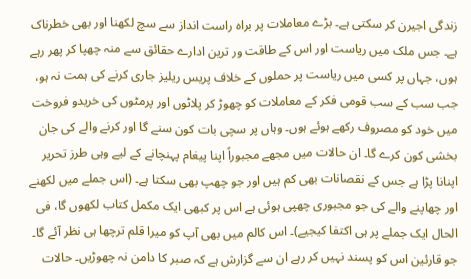زندگی اجیرن کر سکتی ہے۔ بڑے معاملات پر براہ راست انداز سے سچ لکھنا اور بھی خطرناک ہے۔ جس ملک میں ریاست اور اس کے طاقت ور ترین ادارے حقائق سے منہ چھپا کر پھر رہے ہوں، جہاں پر کسی میں ریاست پر حملوں کے خلاف پریس ریلیز جاری کرنے کی ہمت نہ ہو، جب سب کے سب قومی فکر کے معاملات کو چھوڑ کر پلاٹوں اور پرمٹوں کی خریدو فروخت میں خود کو مصروف رکھے ہوئے ہوں۔ وہاں پر سچی بات کون سنے گا اور کرنے والے کی جان بخشی کون کرے گا۔ ان حالات میں مجھے مجبوراً اپنا پیغام پہنچانے کے لیے وہی طرز تحریر اپنانا پڑا ہے جس کے نقصانات بھی کم ہیں اور جو چھپ بھی سکتا ہے۔ (اس جملے میں لکھنے اور چھاپنے والے کی جو مجبوری چھپی ہوئی ہے اس پر کبھی ایک مکمل کتاب لکھوں گا، فی الحال ایک جملے پر ہی اکتفا کیجیے)۔ اس کالم میں بھی آپ کو میرا قلم ترچھا ہی نظر آئے گا۔ جو قارئین اس کو پسند نہیں کر رہے ان سے گزارش ہے کہ صبر کا دامن نہ چھوڑیں۔ حالات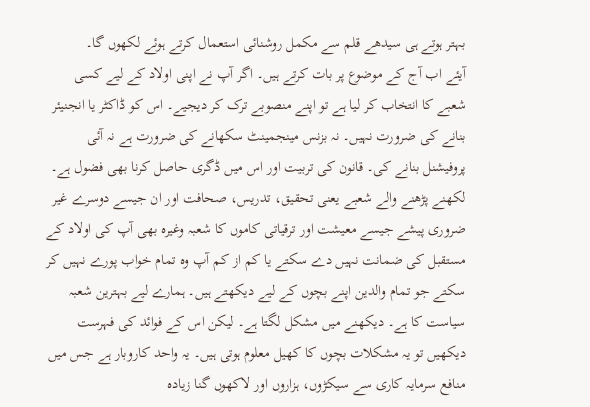بہتر ہوتے ہی سیدھے قلم سے مکمل روشنائی استعمال کرتے ہوئے لکھوں گا۔
آیئے اب آج کے موضوع پر بات کرتے ہیں۔ اگر آپ نے اپنی اولاد کے لیے کسی شعبے کا انتخاب کر لیا ہے تو اپنے منصوبے ترک کر دیجیے۔ اس کو ڈاکٹر یا انجنیئر بنانے کی ضرورت نہیں۔ نہ بزنس مینجمینٹ سکھانے کی ضرورت ہے نہ آئی پروفیشنل بنانے کی۔ قانون کی تربیت اور اس میں ڈگری حاصل کرنا بھی فضول ہے۔ لکھنے پڑھنے والے شعبے یعنی تحقیق، تدریس، صحافت اور ان جیسے دوسرے غیر ضروری پیشے جیسے معیشت اور ترقیاتی کاموں کا شعبہ وغیرہ بھی آپ کی اولاد کے مستقبل کی ضمانت نہیں دے سکتے یا کم از کم آپ وہ تمام خواب پورے نہیں کر سکتے جو تمام والدین اپنے بچوں کے لیے دیکھتے ہیں۔ ہمارے لیے بہترین شعبہ سیاست کا ہے۔ دیکھنے میں مشکل لگتا ہے۔ لیکن اس کے فوائد کی فہرست دیکھیں تو یہ مشکلات بچوں کا کھیل معلوم ہوتی ہیں۔ یہ واحد کاروبار ہے جس میں منافع سرمایہ کاری سے سیکڑوں، ہزاروں اور لاکھوں گنا زیادہ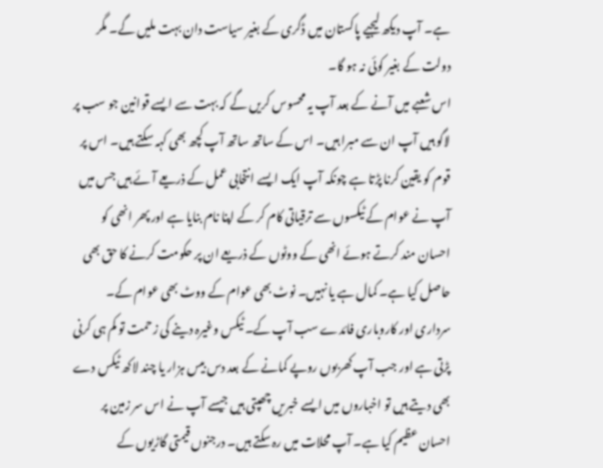ہے۔ آپ دیکھ لیجیے پاکستان میں ڈگری کے بغیر سیاست دان بہت ملیں گے۔ مگر دولت کے بغیر کوئی نہ ہو گا۔
اس شعبے میں آنے کے بعد آپ یہ محسوس کریں گے کہ بہت سے ایسے قوانین جو سب پر لاگو ہیں آپ ان سے مبرا ہیں۔ اس کے ساتھ ساتھ آپ کچھ بھی کہہ سکتے ہیں۔ اس پر قوم کو یقین کرنا پڑتا ہے چونکہ آپ ایک ایسے انتخابی عمل کے ذریعے آئے ہیں جس میں آپ نے عوام کے ٹیکسوں سے ترقیاتی کام کر کے اپنا نام بنایا ہے اور پھر انھی کو احسان مند کرتے ہوئے انھی کے ووٹوں کے ذریعے ان پر حکومت کرنے کا حق بھی حاصل کیا ہے۔ کمال ہے یا نہیں۔ نوٹ بھی عوام کے ووٹ بھی عوام کے۔ سرداری اور کاروباری فائدے سب آپ کے۔ ٹیکس وغیرہ دینے کی زحمت تو کم ہی کرنی پڑتی ہے اور جب آپ کھربوں روپے کمانے کے بعد دس بیس ہزار یا چند لاکھ ٹیکس دے بھی دیتے ہیں تو اخباروں میں ایسے خبریں چھپتی ہیں جیسے آپ نے اس سر زمین پر احسان عظیم کیا ہے۔ آپ محلات میں رہ سکتے ہیں۔ درجنوں قیمتی گاڑیوں کے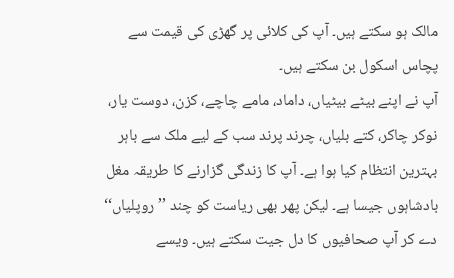مالک ہو سکتے ہیں۔ آپ کی کلائی پر گھڑی کی قیمت سے پچاس اسکول بن سکتے ہیں۔
آپ نے اپنے بیٹے بیٹیاں، داماد، مامے چاچے، کزن، دوست یار، نوکر چاکر، کتے بلیاں، چرند پرند سب کے لیے ملک سے باہر بہترین انتظام کیا ہوا ہے۔ آپ کا زندگی گزارنے کا طریقہ مغل بادشاہوں جیسا ہے۔ لیکن پھر بھی ریاست کو چند ’’روپلیاں‘‘ دے کر آپ صحافیوں کا دل جیت سکتے ہیں۔ ویسے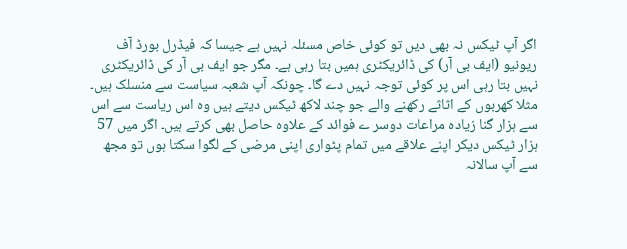اگر آپ ٹیکس نہ بھی دیں تو کوئی خاص مسئلہ نہیں ہے جیسا کہ فیڈرل بورڈ آف ریونیو (ایف بی آر) کی ڈائریکٹری ہمیں بتا رہی ہے۔ مگر جو ایف بی آر کی ڈائریکٹری نہیں بتا رہی اس پر کوئی توجہ نہیں دے گا۔ چونکہ آپ شعبہ سیاست سے منسلک ہیں۔ مثلا کھربوں کے اثاثے رکھنے والے جو چند لاکھ ٹیکس دیتے ہیں وہ اس ریاست سے اس سے ہزار گنا زیادہ مراعات دوسر ے فوائد کے علاوہ حاصل بھی کرتے ہیں۔ اگر میں 57 ہزار ٹیکس دیکر اپنے علاقے میں تمام پٹواری اپنی مرضی کے لگوا سکتا ہوں تو مجھ سے آپ سالانہ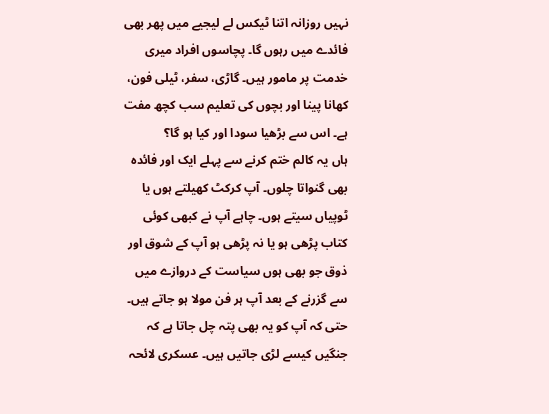نہیں روزانہ اتنا ٹیکس لے لیجیے میں پھر بھی فائدے میں رہوں گا۔ پچاسوں افراد میری خدمت پر مامور ہیں۔ گاڑی، سفر، ٹیلی فون، کھانا پینا اور بچوں کی تعلیم سب کچھ مفت ہے۔ اس سے بڑھیا سودا اور کیا ہو گا؟
ہاں یہ کالم ختم کرنے سے پہلے ایک اور فائدہ بھی گنواتا چلوں۔ آپ کرکٹ کھیلتے ہوں یا ٹوپیاں سیتے ہوں۔ چاہے آپ نے کبھی کوئی کتاب پڑھی ہو یا نہ پڑھی ہو آپ کے شوق اور ذوق جو بھی ہوں سیاست کے دروازے میں سے گزرنے کے بعد آپ ہر فن مولا ہو جاتے ہیں۔ حتی کہ آپ کو یہ بھی پتہ چل جاتا ہے کہ جنگیں کیسے لڑی جاتیں ہیں۔ عسکری لائحہ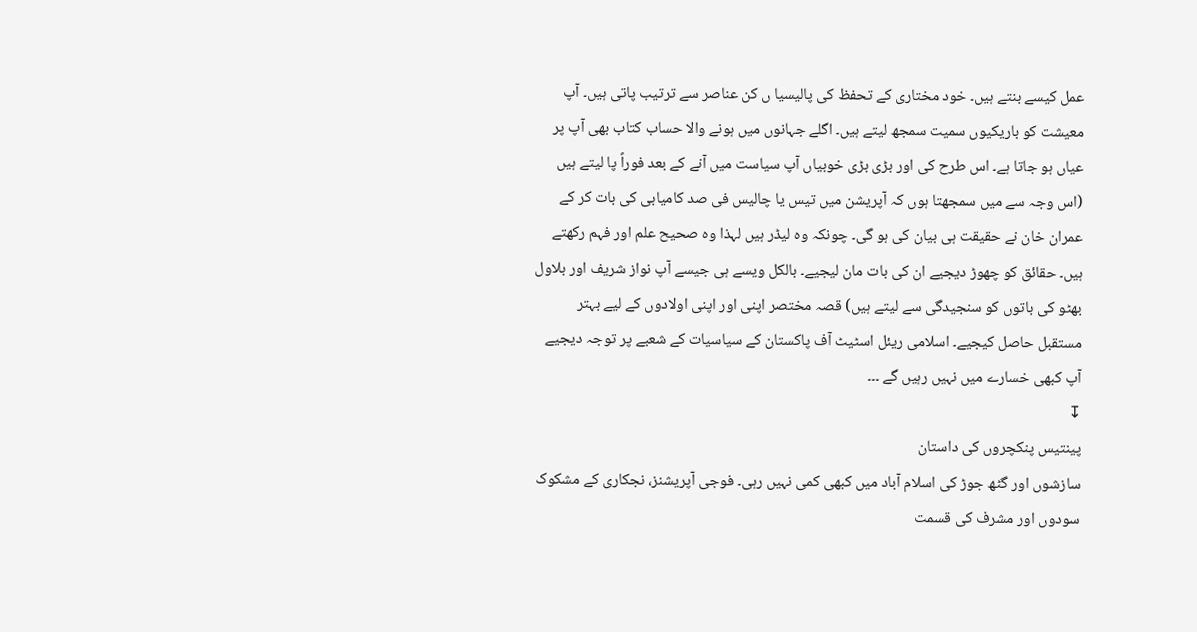عمل کیسے بنتے ہیں۔ خود مختاری کے تحفظ کی پالیسیا ں کن عناصر سے ترتیب پاتی ہیں۔ آپ معیشت کو باریکیوں سمیت سمجھ لیتے ہیں۔ اگلے جہانوں میں ہونے والا حساب کتاب بھی آپ پر عیاں ہو جاتا ہے۔ اس طرح کی اور بڑی بڑی خوبیاں آپ سیاست میں آنے کے بعد فوراً پا لیتے ہیں (اس وجہ سے میں سمجھتا ہوں کہ آپریشن میں تیس یا چالیس فی صد کامیابی کی بات کر کے عمران خان نے حقیقت ہی بیان کی ہو گی۔ چونکہ وہ لیڈر ہیں لہذا وہ صحیح علم اور فہم رکھتے ہیں۔ حقائق کو چھوڑ دیجیے ان کی بات مان لیجیے۔ بالکل ویسے ہی جیسے آپ نواز شریف اور بلاول بھٹو کی باتوں کو سنجیدگی سے لیتے ہیں) قصہ مختصر اپنی اور اپنی اولادوں کے لیے بہتر مستقبل حاصل کیجیے۔ اسلامی ریئل اسٹیٹ آف پاکستان کے سیاسیات کے شعبے پر توجہ دیجیے آپ کبھی خسارے میں نہیں رہیں گے ۔۔۔
↧
پینتیس پنکچروں کی داستان
سازشوں اور گٹھ جوڑ کی اسلام آباد میں کبھی کمی نہیں رہی۔ فوجی آپریشنز، نجکاری کے مشکوک سودوں اور مشرف کی قسمت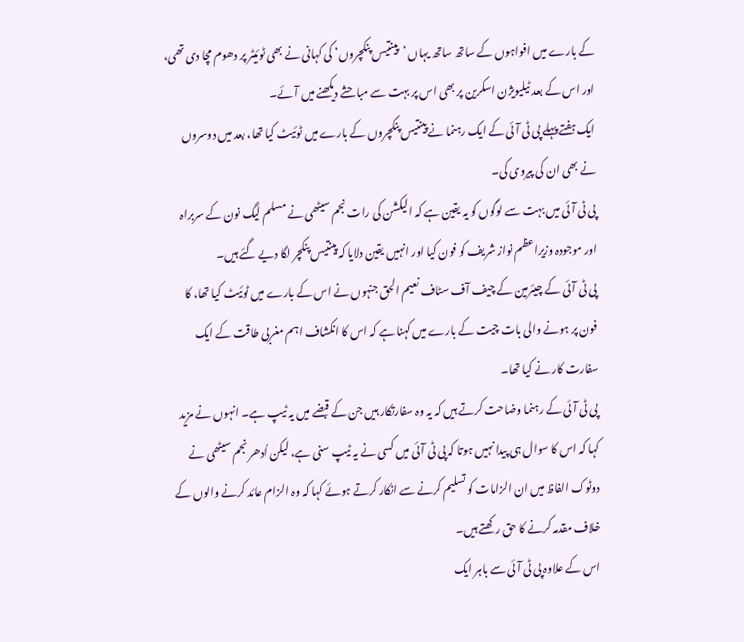کے بارے میں افواہوں کے ساتھ ساتھ یہاں ’پینتیس پنکچروں‘ کی کہانی نے بھی ٹوئیٹر پر دھوم مچا دی تھی، اور اس کے بعد ٹیلیویژن اسکرین پر بھی اس پر بہت سے مباحثے دیکھنے میں آئے۔
ایک ہفتے پہلے پی ٹی آئی کے ایک رہنما نے پینتیس پنکچروں کے بارے میں ٹوئیٹ کیا تھا، بعد میں دوسروں نے بھی ان کی پیروی کی۔
پی ٹی آئی میں بہت سے لوگوں کو یہ یقین ہے کہ الیکشن کی رات نجم سیٹھی نے مسلم لیگ نون کے سربراہ اور موجودہ وزیراعظم نواز شریف کو فون کیا اور انہیں یقین دلایا کہ پینتیس پنکچر لگا دیے گئے ہیں۔
پی ٹی آئی کے چیئرمین کے چیف آف سٹاف نعیم الحق جنہوں نے اس کے بارے میں ٹوئیٹ کیا تھا، کا فون پر ہونے والی بات چیت کے بارے میں کہنا ہے کہ اس کا انکشاف اہم مغربی طاقت کے ایک سفارت کار نے کیا تھا۔
پی ٹی آئی کے رہنما وضاحت کرتے ہیں کہ یہ وہ سفارتکار ہیں جن کے قبضے میں یہ ٹیپ ہے۔ انہوں نے مزید کہا کہ اس کا سوال ہی پیدا نہیں ہوتا کہ پی ٹی آئی میں کسی نے یہ ٹیپ سنی ہے، لیکن اُدھر نجم سیٹھی نے دوٹوک الفاظ میں ان الزامات کو تسلیم کرنے سے انکار کرتے ہوئے کہا کہ وہ الزام عائد کرنے والوں کے خلاف مقدمہ کرنے کا حق رکھتے ہیں۔
اس کے علاوہ پی ٹی آئی سے باہر ایک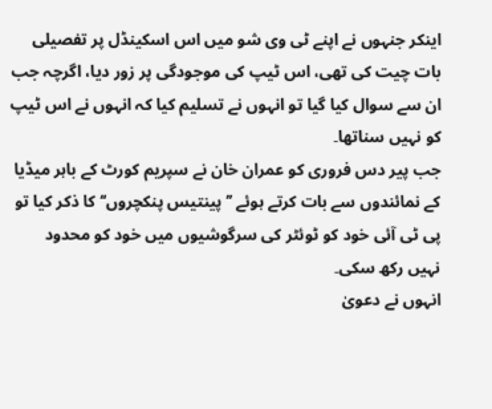اینکر جنہوں نے اپنے ٹی وی شو میں اس اسکینڈل پر تفصیلی بات چیت کی تھی، اس ٹیپ کی موجودگی پر زور دیا، اگرچہ جب ان سے سوال کیا گیا تو انہوں نے تسلیم کیا کہ انہوں نے اس ٹیپ کو نہیں سناتھا۔
جب پیر دس فروری کو عمران خان نے سپریم کورٹ کے باہر میڈیا کے نمائندوں سے بات کرتے ہوئے ’’پینتیس پنکچروں‘‘ کا ذکر کیا تو پی ٹی آئی خود کو ٹوئٹر کی سرگوشیوں میں خود کو محدود نہیں رکھ سکی۔
انہوں نے دعویٰ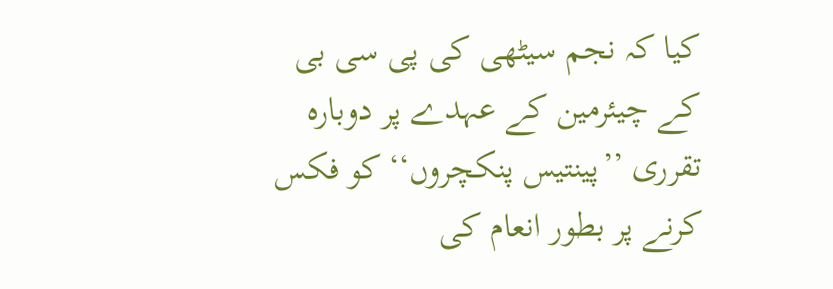کیا کہ نجم سیٹھی کی پی سی بی کے چیئرمین کے عہدے پر دوبارہ تقرری ’’پینتیس پنکچروں‘‘ کو فکس کرنے پر بطور انعام کی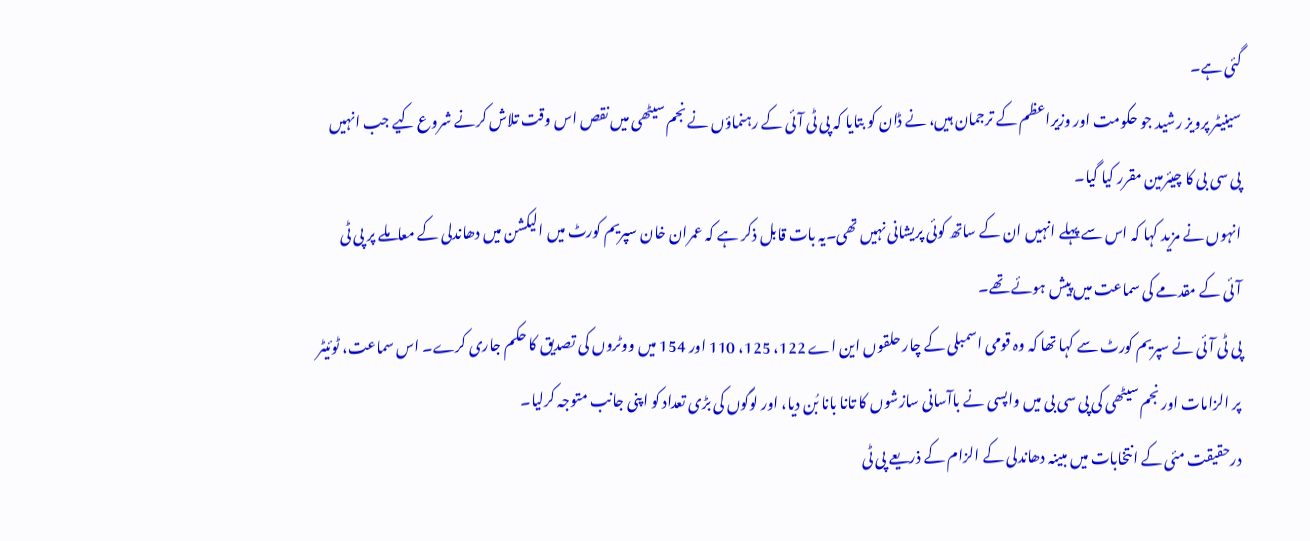گئی ہے۔
سینیٹر پرویز رشید جو حکومت اور وزیراعظم کے ترجمان ہیں، نے ڈان کو بتایا کہ پی ٹی آئی کے رہنماؤں نے نجم سیٹھی میں نقص اس وقت تلاش کرنے شروع کیے جب انہیں پی سی بی کا چیئرمین مقرر کیا گیا۔
انہوں نے مزید کہا کہ اس سے پہلے انہیں ان کے ساتھ کوئی پریشانی نہیں تھی۔یہ بات قابل ذکر ہے کہ عمران خان سپریم کورٹ میں الیکشن میں دھاندلی کے معاملے پر پی ٹی آئی کے مقدمے کی سماعت میں پیش ہوئے تھے۔
پی ٹی آئی نے سپریم کورٹ سے کہا تھا کہ وہ قومی اسمبلی کے چار حلقوں این اے 122، 125، 110 اور 154 میں ووٹروں کی تصدیق کا حکم جاری کرے۔ اس سماعت، ٹوئیٹر پر الزامات اور نجم سیٹھی کی پی سی بی میں واپسی نے باآسانی سازشوں کا تانا بانا بُن دیا، اور لوگوں کی بڑی تعداد کو اپنی جانب متوجہ کرلیا۔
درحقیقت مئی کے انتخابات میں مبینہ دھاندلی کے الزام کے ذریعے پی ٹی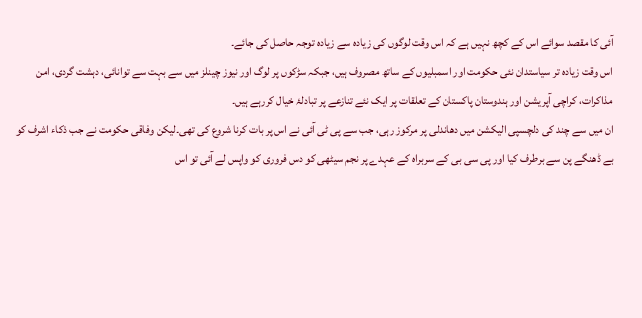آئی کا مقصد سوائے اس کے کچھ نہیں ہے کہ اس وقت لوگوں کی زیادہ سے زیادہ توجہ حاصل کی جائے۔
اس وقت زیادہ تر سیاستدان نئی حکومت اور اسمبلیوں کے ساتھ مصروف ہیں، جبکہ سڑکوں پر لوگ اور نیوز چینلز میں سے بہت سے توانائی، دہشت گردی، امن مذاکرات، کراچی آپریشن اور ہندوستان پاکستان کے تعلقات پر ایک نئے تنازعے پر تبادلۂ خیال کررہے ہیں۔
ان میں سے چند کی دلچسپی الیکشن میں دھاندلی پر مرکوز رہی، جب سے پی ٹی آئی نے اس پر بات کرنا شروع کی تھی۔لیکن وفاقی حکومت نے جب ذکاء اشرف کو بے ڈھنگے پن سے برطرف کیا اور پی سی بی کے سربراہ کے عہدے پر نجم سیٹھی کو دس فروری کو واپس لے آئی تو اس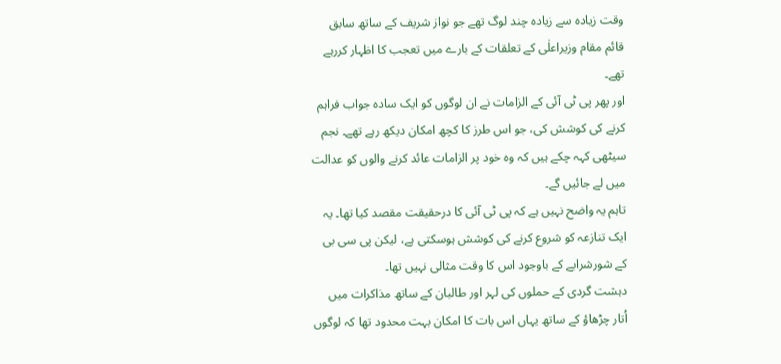وقت زیادہ سے زیادہ چند لوگ تھے جو نواز شریف کے ساتھ سابق قائم مقام وزیراعلٰی کے تعلقات کے بارے میں تعجب کا اظہار کررہے تھے۔
اور پھر پی ٹی آئی کے الزامات نے ان لوگوں کو ایک سادہ جواب فراہم کرنے کی کوشش کی، جو اس طرز کا کچھ امکان دیکھ رہے تھے۔ نجم سیٹھی کہہ چکے ہیں کہ وہ خود پر الزامات عائد کرنے والوں کو عدالت میں لے جائیں گے۔
تاہم یہ واضح نہیں ہے کہ پی ٹی آئی کا درحقیقت مقصد کیا تھا۔ یہ ایک تنازعہ کو شروع کرنے کی کوشش ہوسکتی ہے، لیکن پی سی بی کے شورشرابے کے باوجود اس کا وقت مثالی نہیں تھا۔
دہشت گردی کے حملوں کی لہر اور طالبان کے ساتھ مذاکرات میں اُتار چڑھاؤ کے ساتھ یہاں اس بات کا امکان بہت محدود تھا کہ لوگوں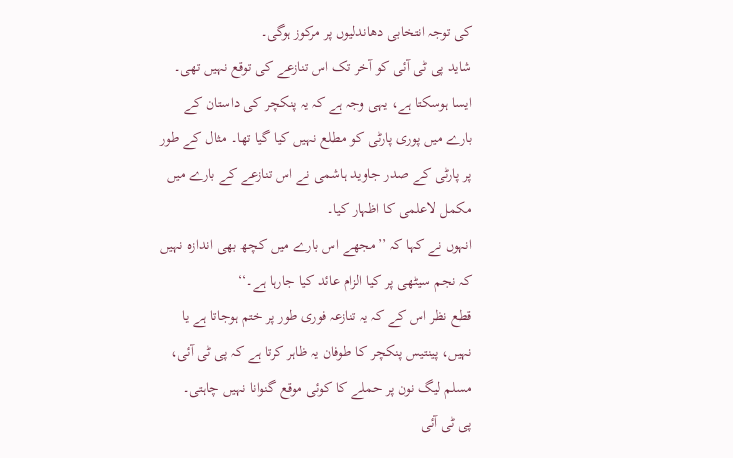کی توجہ انتخابی دھاندلیوں پر مرکوز ہوگی۔
شاید پی ٹی آئی کو آخر تک اس تنازعے کی توقع نہیں تھی۔ ایسا ہوسکتا ہے، یہی وجہ ہے کہ یہ پنکچر کی داستان کے بارے میں پوری پارٹی کو مطلع نہیں کیا گیا تھا۔ مثال کے طور پر پارٹی کے صدر جاوید ہاشمی نے اس تنازعے کے بارے میں مکمل لاعلمی کا اظہار کیا۔
انہوں نے کہا کہ ’’مجھے اس بارے میں کچھ بھی اندازہ نہیں کہ نجم سیٹھی پر کیا الزام عائد کیا جارہا ہے۔‘‘
قطع نظر اس کے کہ یہ تنازعہ فوری طور پر ختم ہوجاتا ہے یا نہیں، پینتیس پنکچر کا طوفان یہ ظاہر کرتا ہے کہ پی ٹی آئی، مسلم لیگ نون پر حملے کا کوئی موقع گنوانا نہیں چاہتی۔
پی ٹی آئی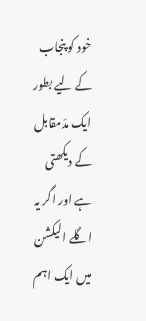خود کو پنجاب کے لیے بطور ایک مدّمقابل کے دیکھتی ہے اور اگر یہ اگلے الیکشن میں ایک اہم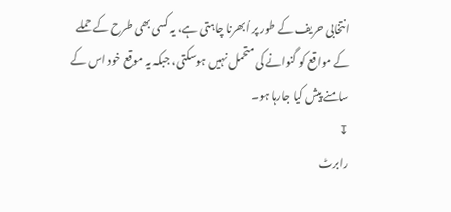انتخابی حریف کے طور پر اُبھرنا چاہتی ہے، یہ کسی بھی طرح کے حملے کے مواقع کو گنوانے کی متحمل نہیں ہوسکتی، جبکہ یہ موقع خود اس کے سامنے پیش کیا جارہا ہو۔
↧
رابرٹ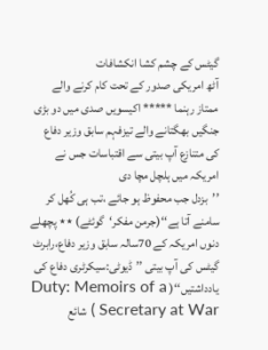گیٹس کے چشم کشا انکشافات
آٹھ امریکی صدور کے تحت کام کرنے والے ممتاز رہنما ***** اکیسویں صدی میں دو بڑی جنگیں بھگتانے والے تیزفہم سابق وزیر دفاع کی متنازع آپ بیتی سے اقتباسات جس نے امریکہ میں ہلچل مچا دی
’’بزدل جب محفوظ ہو جائے ،تب ہی کُھل کر سامنے آتا ہے‘‘(جرمن مفکر‘گوئٹے) ٭٭ پچھلے دنوں امریکہ کے 70سالہ سابق وزیر دفاع،رابرٹ گیٹس کی آپ بیتی ’’ڈیوٹی:سیکرٹری دفاع کی یادداشتیں‘‘( Duty: Memoirs of a Secretary at War ) شائع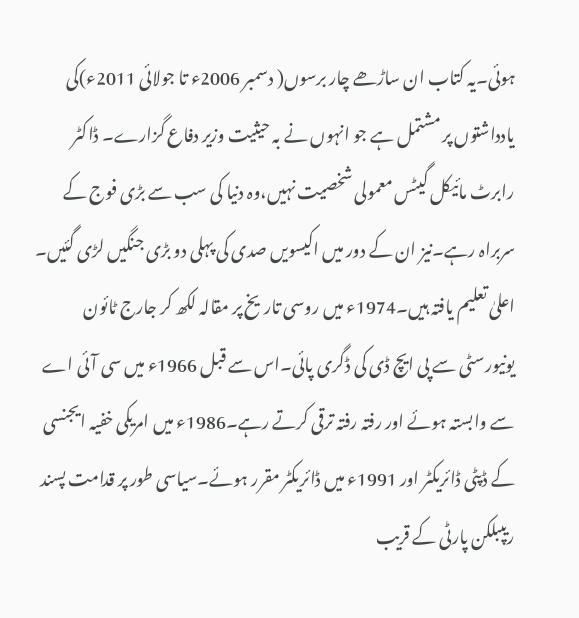ہوئی۔یہ کتاب ان ساڑھے چار برسوں( دسمبر 2006ء تا جولائی 2011ء)کی یادداشتوں پر مشتمل ہے جو انہوں نے بہ حیثیت وزیر دفاع گزارے۔ ڈاکٹر رابرٹ مائیکل گیٹس معمولی شخصیت نہیں،وہ دنیا کی سب سے بڑی فوج کے سربراہ رہے۔نیز ان کے دور میں اکیسویں صدی کی پہلی دو بڑی جنگیں لڑی گئیں۔ اعلیٰ تعلیم یافتہ ہیں۔1974ء میں روسی تاریخ پر مقالہ لکھ کر جارج ٹائون یونیورسٹی سے پی ایچ ڈی کی ڈگری پائی۔اس سے قبل 1966ء میں سی آئی اے سے وابستہ ہوئے اور رفتہ رفتہ ترقی کرتے رہے۔1986ء میں امریکی خفیہ ایجنسی کے ڈپٹی ڈائریکٹر اور 1991ء میں ڈائریکٹر مقرر ہوئے۔سیاسی طور پر قدامت پسند ریپبلکن پارٹی کے قریب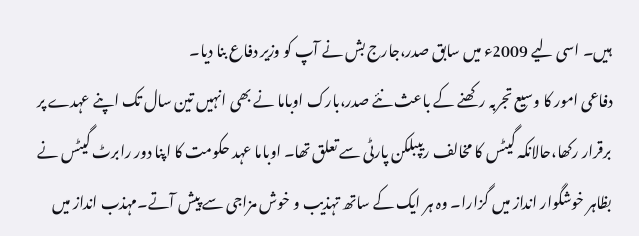ہیں۔ اسی لیے 2009ء میں سابق صدر،جارج بش نے آپ کو وزیر دفاع بنا دیا۔
دفاعی امور کا وسیع تجربہ رکھنے کے باعث نئے صدر،بارک اوباما نے بھی انہیں تین سال تک اپنے عہدے پر برقرار رکھا،حالانکہ گیٹس کا مخالف ریپبلکن پارٹی سے تعلق تھا۔ اوباما عہد حکومت کا اپنا دور رابرٹ گیٹس نے بظاہر خوشگوار انداز میں گزارا۔ وہ ہر ایک کے ساتھ تہذیب و خوش مزاجی سے پیش آتے۔مہذب انداز میں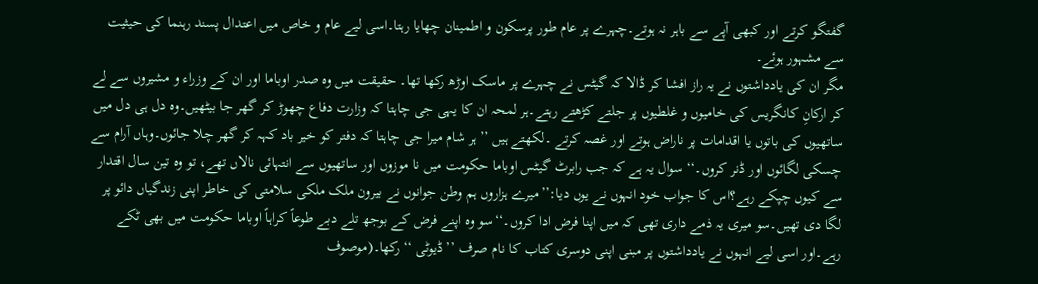گفتگو کرتے اور کبھی آپے سے باہر نہ ہوتے۔چہرے پر عام طور پرسکون و اطمینان چھایا رہتا۔اسی لیے عام و خاص میں اعتدال پسند رہنما کی حیثیت سے مشہور ہوئے۔
مگر ان کی یادداشتوں نے یہ راز افشا کر ڈالا کہ گیٹس نے چہرے پر ماسک اوڑھ رکھا تھا۔ حقیقت میں وہ صدر اوباما اور ان کے وزراء و مشیروں سے لے کر ارکانِ کانگریس کی خامیوں و غلطیوں پر جلتے کڑھتے رہتے۔ہر لمحہ ان کا یہی جی چاہتا کہ وزارت دفاع چھوڑ کر گھر جا بیٹھیں۔وہ دل ہی دل میں ساتھیوں کی باتوں یا اقدامات پر ناراض ہوتے اور غصہ کرتے ۔لکھتے ہیں ’’ہر شام میرا جی چاہتا کہ دفتر کو خیر باد کہہ کر گھر چلا جائوں۔وہاں آرام سے چسکی لگائوں اور ڈنر کروں۔‘‘ سوال یہ ہے کہ جب رابرٹ گیٹس اوباما حکومت میں نا موزوں اور ساتھیوں سے انتہائی نالاں تھے، تو وہ تین سال اقتدار سے کیوں چپکے رہے؟اس کا جواب خود انہوں نے یوں دیا:’’میرے ہزاروں ہم وطن جوانوں نے بیرون ملک ملکی سلامتی کی خاطر اپنی زندگیاں دائو پر لگا دی تھیں۔سو میری یہ ذمے داری تھی کہ میں اپنا فرض ادا کروں۔‘‘سو وہ اپنے فرض کے بوجھ تلے دبے طوعاً کراہاً اوباما حکومت میں بھی ٹکے رہے۔اور اسی لیے انہوں نے یادداشتوں پر مبنی اپنی دوسری کتاب کا نام صرف ’’ڈیوٹی ‘‘ رکھا۔(موصوف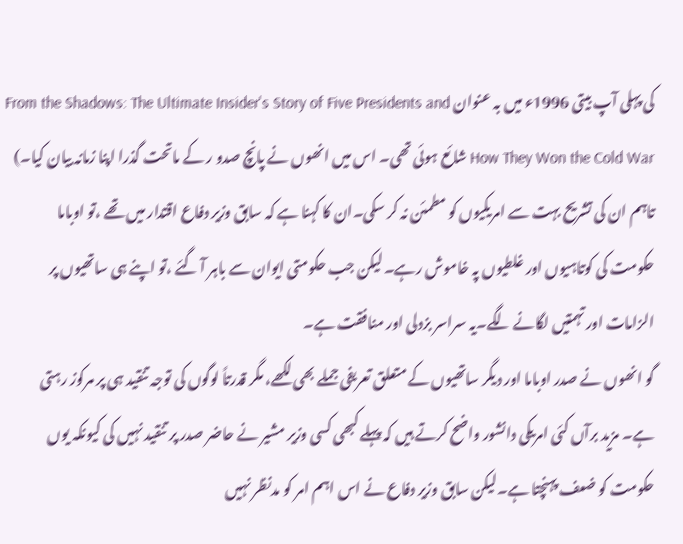کی پہلی آپ بیتی 1996ء میں بہ عنوان From the Shadows: The Ultimate Insider's Story of Five Presidents and How They Won the Cold War شائع ہوئی تھی۔ اس میں انھوں نے پانچ صدو ر کے ماتحت گذرا اپنا زمانہ بیان کیا۔) تاہم ان کی تشریح بہت سے امریکیوں کو مطمئن نہ کر سکی۔ان کا کہنا ہے کہ سابق وزیر دفاع اقتدار میں تھے ،تو اوباما حکومت کی کوتاہیوں اور غلطیوں پہ خاموش رہے۔ لیکن جب حکومتی ایوان سے باہر آ گئے ،تو اپنے ہی ساتھیوں پر الزامات اور تہمتیں لگانے لگے۔یہ سراسر بزدلی اور منافقت ہے۔
گو انھوں نے صدر اوباما اور دیگر ساتھیوں کے متعلق تعریفی جملے بھی لکھے، مگر قدرتاً لوگوں کی توجہ تنقید ہی پر مرکوز رہتی ہے۔ مزید برآں کئی امریکی دانشور واضح کرتے ہیں کہ پہلے کبھی کسی وزیر مشیر نے حاضر صدر پر تنقید نہیں کی کیونکہ یوں حکومت کو ضعف پہنچتا ہے۔لیکن سابق وزیر دفاع نے اس اہم امر کو مدنظر نہیں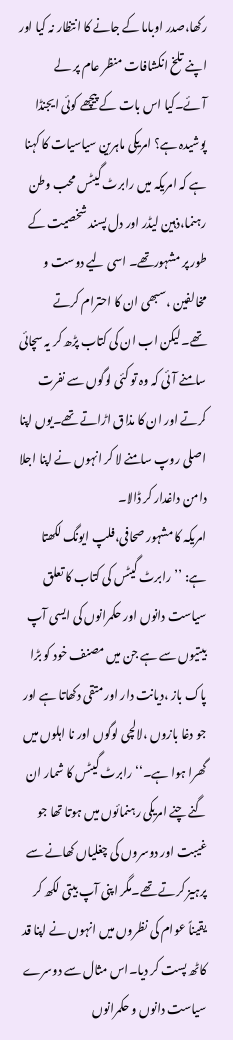رکھا،صدر اوباما کے جانے کا انتظار نہ کیا اور اپنے تلخ انکشافات منظر عام پر لے آئے۔کیا اس بات کے پیچھے کوئی ایجنڈا پوشیدہ ہے؟ امریکی ماہرین سیاسیات کا کہنا ہے کہ امریکہ میں رابرٹ گیٹس محب وطن رہنما،ذہین لیڈر اور دل پسند شخصیت کے طور پر مشہورتھے۔ اسی لیے دوست و مخالفین ،سبھی ان کا احترام کرتے تھے۔لیکن اب ان کی کتاب پڑھ کر یہ سچائی سامنے آئی کہ وہ تو کئی لوگوں سے نفرت کرتے اور ان کا مذاق اڑاتے تھے۔یوں اپنا اصلی روپ سامنے لا کر انہوں نے اپنا اجلا دامن داغدار کر ڈالا۔
امریکہ کا مشہور صحافی،فلپ ایونگ لکھتا ہے: ’’رابرٹ گیٹس کی کتاب کا تعلق سیاست دانوں اور حکمرانوں کی ایسی آپ بیتیوں سے ہے جن میں مصنف خود کو بڑا پاک باز ،دیانت دار اور متقی دکھاتا ہے اور جو دغا بازوں ،لالچی لوگوں اور نا اہلوں میں گھرا ہوا ہے۔‘‘ رابرٹ گیٹس کا شمار ان گنے چنے امریکی رہنمائوں میں ہوتا تھا جو غیبت اور دوسروں کی چغلیاں کھانے سے پرہیز کرتے تھے۔مگر اپنی آپ بیتی لکھ کر یقیناً عوام کی نظروں میں انہوں نے اپنا قد کاٹھ پست کر دیا۔اس مثال سے دوسرے سیاست دانوں و حکمرانوں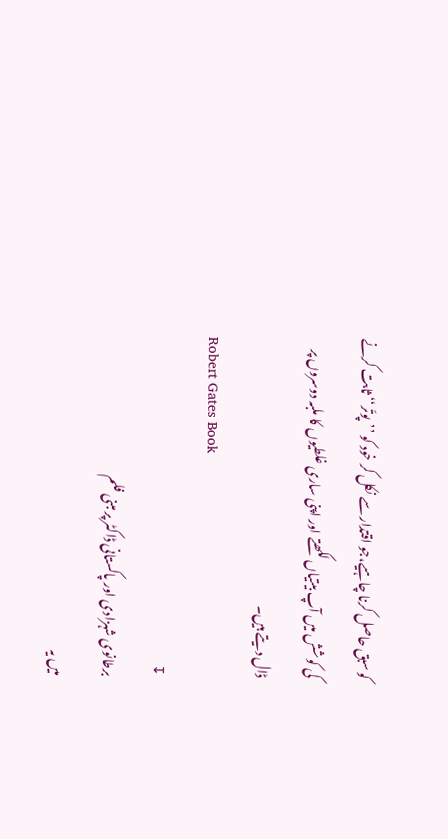کو سبق حاصل کرنا چاہیے،جو اقتدار سے نکل کر خود کو ’’پوتّر‘‘ ثابت کرنے کی کوشش میں آپ بیتیاں لکھتے اور اپنی ساری غلطیوں کا ملبہ دوسروں پر ڈال دیتے ہیں۔
Robert Gates Book
↧
برطانوی شہزادی اور پاکستانی ڈاکٹر پر مبنی فلم
میں یہ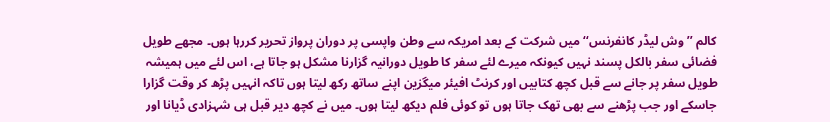کالم ’’وش لیڈر کانفرنس‘‘ میں شرکت کے بعد امریکہ سے وطن واپسی پر دوران پرواز تحریر کررہا ہوں۔ مجھے طویل فضائی سفر بالکل پسند نہیں کیونکہ میرے لئے سفر کا طویل دورانیہ گزارنا مشکل ہو جاتا ہے، اس لئے میں ہمیشہ طویل سفر پر جانے سے قبل کچھ کتابیں اور کرنٹ افیئر میگزین اپنے ساتھ رکھ لیتا ہوں تاکہ انہیں پڑھ کر وقت گزارا جاسکے اور جب پڑھنے سے بھی تھک جاتا ہوں تو کوئی فلم دیکھ لیتا ہوں۔ میں نے کچھ دیر قبل ہی شہزادی ڈیانا اور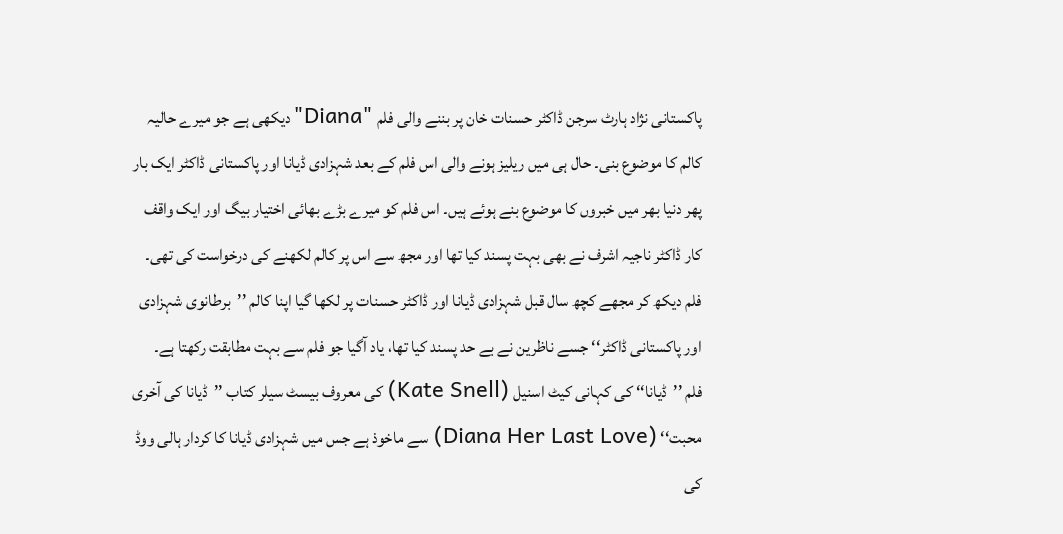پاکستانی نژاد ہارٹ سرجن ڈاکٹر حسنات خان پر بننے والی فلم "Diana"دیکھی ہے جو میرے حالیہ کالم کا موضوع بنی۔ حال ہی میں ریلیز ہونے والی اس فلم کے بعد شہزادی ڈیانا اور پاکستانی ڈاکٹر ایک بار پھر دنیا بھر میں خبروں کا موضوع بنے ہوئے ہیں۔ اس فلم کو میرے بڑے بھائی اختیار بیگ اور ایک واقف کار ڈاکٹر ناجیہ اشرف نے بھی بہت پسند کیا تھا اور مجھ سے اس پر کالم لکھنے کی درخواست کی تھی۔ فلم دیکھ کر مجھے کچھ سال قبل شہزادی ڈیانا اور ڈاکٹر حسنات پر لکھا گیا اپنا کالم ’’برطانوی شہزادی اور پاکستانی ڈاکٹر‘‘ جسے ناظرین نے بے حد پسند کیا تھا، یاد آگیا جو فلم سے بہت مطابقت رکھتا ہے۔
فلم ’’ڈیانا‘‘ کی کہانی کیٹ اسنیل (Kate Snell) کی معروف بیسٹ سیلر کتاب ’’ڈیانا کی آخری محبت‘‘ (Diana Her Last Love) سے ماخوذ ہے جس میں شہزادی ڈیانا کا کردار ہالی ووڈ کی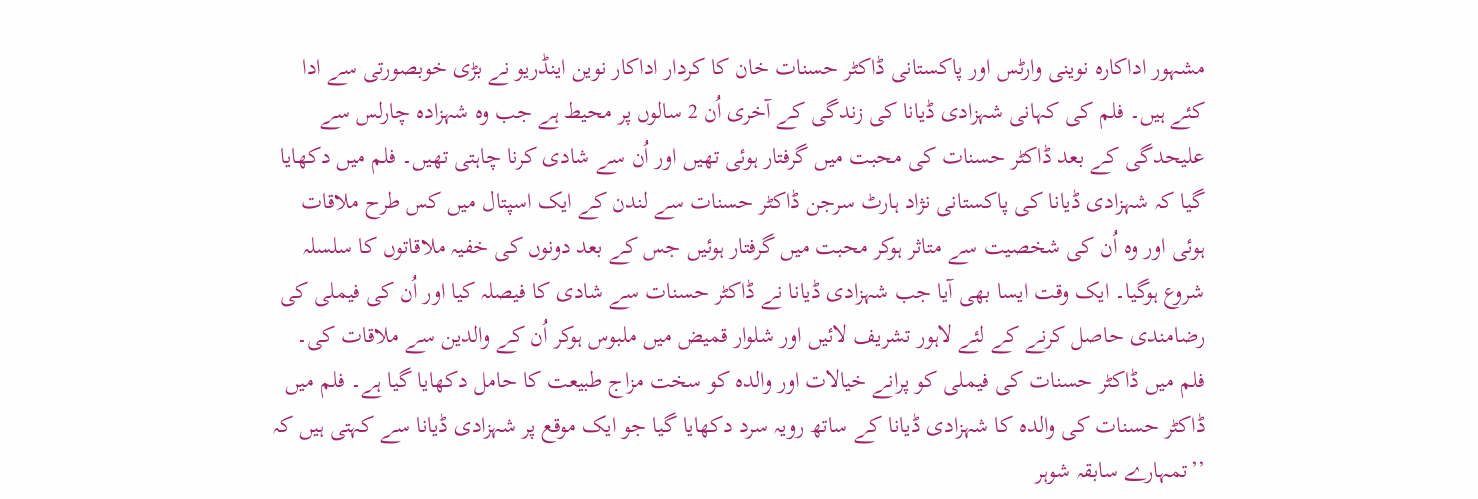مشہور اداکارہ نوینی وارٹس اور پاکستانی ڈاکٹر حسنات خان کا کردار اداکار نوین اینڈریو نے بڑی خوبصورتی سے ادا کئے ہیں۔ فلم کی کہانی شہزادی ڈیانا کی زندگی کے آخری اُن 2 سالوں پر محیط ہے جب وہ شہزادہ چارلس سے علیحدگی کے بعد ڈاکٹر حسنات کی محبت میں گرفتار ہوئی تھیں اور اُن سے شادی کرنا چاہتی تھیں۔ فلم میں دکھایا گیا کہ شہزادی ڈیانا کی پاکستانی نژاد ہارٹ سرجن ڈاکٹر حسنات سے لندن کے ایک اسپتال میں کس طرح ملاقات ہوئی اور وہ اُن کی شخصیت سے متاثر ہوکر محبت میں گرفتار ہوئیں جس کے بعد دونوں کی خفیہ ملاقاتوں کا سلسلہ شروع ہوگیا۔ ایک وقت ایسا بھی آیا جب شہزادی ڈیانا نے ڈاکٹر حسنات سے شادی کا فیصلہ کیا اور اُن کی فیملی کی رضامندی حاصل کرنے کے لئے لاہور تشریف لائیں اور شلوار قمیض میں ملبوس ہوکر اُن کے والدین سے ملاقات کی۔
فلم میں ڈاکٹر حسنات کی فیملی کو پرانے خیالات اور والدہ کو سخت مزاج طبیعت کا حامل دکھایا گیا ہے۔ فلم میں ڈاکٹر حسنات کی والدہ کا شہزادی ڈیانا کے ساتھ رویہ سرد دکھایا گیا جو ایک موقع پر شہزادی ڈیانا سے کہتی ہیں کہ ’’تمہارے سابقہ شوہر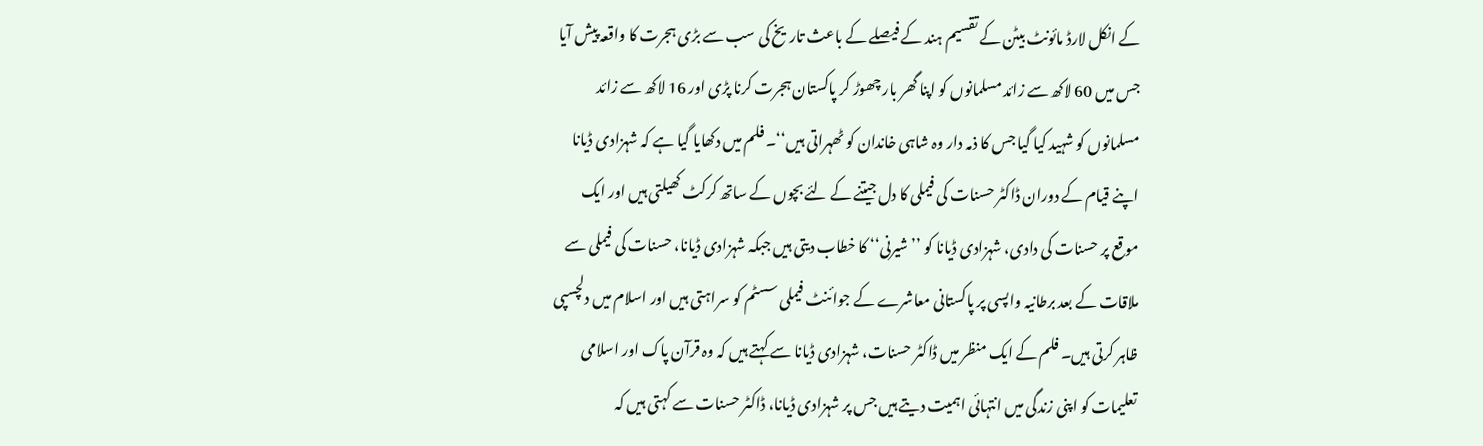کے انکل لارڈ مائونٹ بیٹن کے تقسیم ہند کے فیصلے کے باعث تاریخ کی سب سے بڑی ہجرت کا واقعہ پیش آیا جس میں 60 لاکھ سے زائد مسلمانوں کو اپنا گھر بار چھوڑ کر پاکستان ہجرت کرنا پڑی اور 16 لاکھ سے زائد مسلمانوں کو شہید کیا گیا جس کا ذمہ دار وہ شاہی خاندان کو ٹھہراتی ہیں‘‘۔ فلم میں دکھایا گیا ہے کہ شہزادی ڈیانا اپنے قیام کے دوران ڈاکٹر حسنات کی فیملی کا دل جیتنے کے لئے بچوں کے ساتھ کرکٹ کھیلتی ہیں اور ایک موقع پر حسنات کی دادی، شہزادی ڈیانا کو ’’شیرنی‘‘ کا خطاب دیتی ہیں جبکہ شہزادی ڈیانا، حسنات کی فیملی سے ملاقات کے بعد برطانیہ واپسی پر پاکستانی معاشرے کے جوائنٹ فیملی سسٹم کو سراہتی ہیں اور اسلام میں دلچسپی ظاہر کرتی ہیں۔ فلم کے ایک منظر میں ڈاکٹر حسنات، شہزادی ڈیانا سے کہتے ہیں کہ وہ قرآن پاک اور اسلامی تعلیمات کو اپنی زندگی میں انتہائی اہمیت دیتے ہیں جس پر شہزادی ڈیانا، ڈاکٹر حسنات سے کہتی ہیں کہ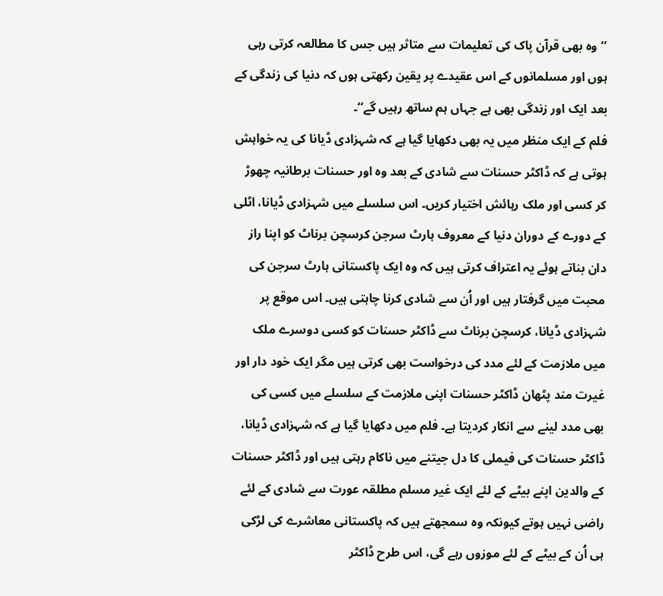’’وہ بھی قرآن پاک کی تعلیمات سے متاثر ہیں جس کا مطالعہ کرتی رہی ہوں اور مسلمانوں کے اس عقیدے پر یقین رکھتی ہوں کہ دنیا کی زندگی کے بعد ایک اور زندگی بھی ہے جہاں ہم ساتھ رہیں گے‘‘۔
فلم کے ایک منظر میں یہ بھی دکھایا گیا ہے کہ شہزادی ڈیانا کی یہ خواہش ہوتی ہے کہ ڈاکٹر حسنات سے شادی کے بعد وہ اور حسنات برطانیہ چھوڑ کر کسی اور ملک رہائش اختیار کریں۔ اس سلسلے میں شہزادی ڈیانا، اٹلی کے دورے کے دوران دنیا کے معروف ہارٹ سرجن کرسچن برناٹ کو اپنا راز دان بناتے ہوئے یہ اعتراف کرتی ہیں کہ وہ ایک پاکستانی ہارٹ سرجن کی محبت میں گرفتار ہیں اور اُن سے شادی کرنا چاہتی ہیں۔ اس موقع پر شہزادی ڈیانا، کرسچن برناٹ سے ڈاکٹر حسنات کو کسی دوسرے ملک میں ملازمت کے لئے مدد کی درخواست بھی کرتی ہیں مگر ایک خود دار اور غیرت مند پٹھان ڈاکٹر حسنات اپنی ملازمت کے سلسلے میں کسی کی بھی مدد لینے سے انکار کردیتا ہے۔ فلم میں دکھایا گیا ہے کہ شہزادی ڈیانا، ڈاکٹر حسنات کی فیملی کا دل جیتنے میں ناکام رہتی ہیں اور ڈاکٹر حسنات کے والدین اپنے بیٹے کے لئے ایک غیر مسلم مطلقہ عورت سے شادی کے لئے راضی نہیں ہوتے کیونکہ وہ سمجھتے ہیں کہ پاکستانی معاشرے کی لڑکی ہی اُن کے بیٹے کے لئے موزوں رہے گی، اس طرح ڈاکٹر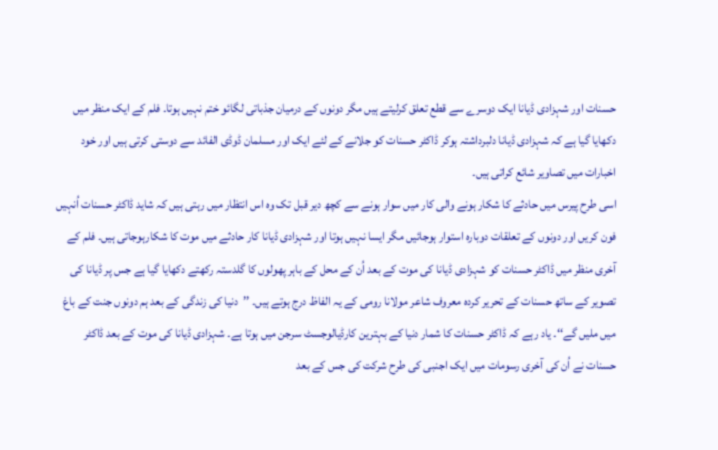حسنات اور شہزادی ڈیانا ایک دوسرے سے قطع تعلق کرلیتے ہیں مگر دونوں کے درمیان جذباتی لگائو ختم نہیں ہوتا۔ فلم کے ایک منظر میں دکھایا گیا ہے کہ شہزادی ڈیانا دلبرداشتہ ہوکر ڈاکٹر حسنات کو جلانے کے لئے ایک اور مسلمان ڈوڈی الفائد سے دوستی کرتی ہیں اور خود اخبارات میں تصاویر شائع کراتی ہیں۔
اسی طرح پیرس میں حادثے کا شکار ہونے والی کار میں سوار ہونے سے کچھ دیر قبل تک وہ اس انتظار میں رہتی ہیں کہ شاید ڈاکٹر حسنات اُنہیں فون کریں اور دونوں کے تعلقات دوبارہ استوار ہوجائیں مگر ایسا نہیں ہوتا اور شہزادی ڈیانا کار حادثے میں موت کا شکارہوجاتی ہیں۔ فلم کے آخری منظر میں ڈاکٹر حسنات کو شہزادی ڈیانا کی موت کے بعد اُن کے محل کے باہر پھولوں کا گلدستہ رکھتے دکھایا گیا ہے جس پر ڈیانا کی تصویر کے ساتھ حسنات کے تحریر کردہ معروف شاعر مولانا رومی کے یہ الفاظ درج ہوتے ہیں۔ ’’دنیا کی زندگی کے بعد ہم دونوں جنت کے باغ میں ملیں گے‘‘۔ یاد رہے کہ ڈاکٹر حسنات کا شمار دنیا کے بہترین کارڈیالوجسٹ سرجن میں ہوتا ہے۔ شہزادی ڈیانا کی موت کے بعد ڈاکٹر حسنات نے اُن کی آخری رسومات میں ایک اجنبی کی طرح شرکت کی جس کے بعد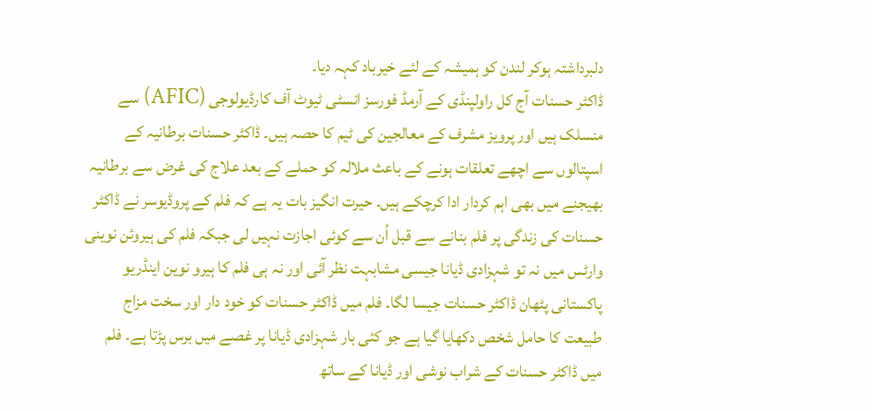دلبرداشتہ ہوکر لندن کو ہمیشہ کے لئے خیرباد کہہ دیا۔
ڈاکٹر حسنات آج کل راولپنڈی کے آرمڈ فورسز انسٹی ٹیوٹ آف کارڈیولوجی (AFIC) سے منسلک ہیں اور پرویز مشرف کے معالجین کی ٹیم کا حصہ ہیں۔ ڈاکٹر حسنات برطانیہ کے اسپتالوں سے اچھے تعلقات ہونے کے باعث ملالہ کو حملے کے بعد علاج کی غرض سے برطانیہ بھیجنے میں بھی اہم کردار ادا کرچکے ہیں۔ حیرت انگیز بات یہ ہے کہ فلم کے پروڈیوسر نے ڈاکٹر حسنات کی زندگی پر فلم بنانے سے قبل اُن سے کوئی اجازت نہیں لی جبکہ فلم کی ہیروئن نوینی وارٹس میں نہ تو شہزادی ڈیانا جیسی مشابہت نظر آئی اور نہ ہی فلم کا ہیرو نوین اینڈریو پاکستانی پٹھان ڈاکٹر حسنات جیسا لگا۔ فلم میں ڈاکٹر حسنات کو خود دار اور سخت مزاج طبیعت کا حامل شخص دکھایا گیا ہے جو کئی بار شہزادی ڈیانا پر غصے میں برس پڑتا ہے۔ فلم میں ڈاکٹر حسنات کے شراب نوشی اور ڈیانا کے ساتھ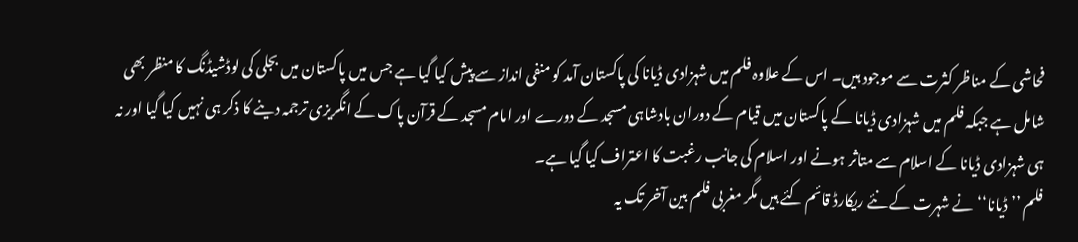فحاشی کے مناظر کثرت سے موجود ہیں۔ اس کے علاوہ فلم میں شہزادی ڈیانا کی پاکستان آمد کو منفی انداز سے پیش کیا گیا ہے جس میں پاکستان میں بجلی کی لوڈشیڈنگ کا منظر بھی شامل ہے جبکہ فلم میں شہزادی ڈیانا کے پاکستان میں قیام کے دوران بادشاہی مسجد کے دورے اور امام مسجد کے قرآن پاک کے انگریزی ترجمہ دینے کا ذکر ہی نہیں کیا گیا اور نہ ہی شہزادی ڈیانا کے اسلام سے متاثر ہونے اور اسلام کی جانب رغبت کا اعتراف کیا گیا ہے۔
فلم ’’ڈیانا‘‘ نے شہرت کے نئے ریکارڈ قائم کئے ہیں مگر مغربی فلم بین آخر تک یہ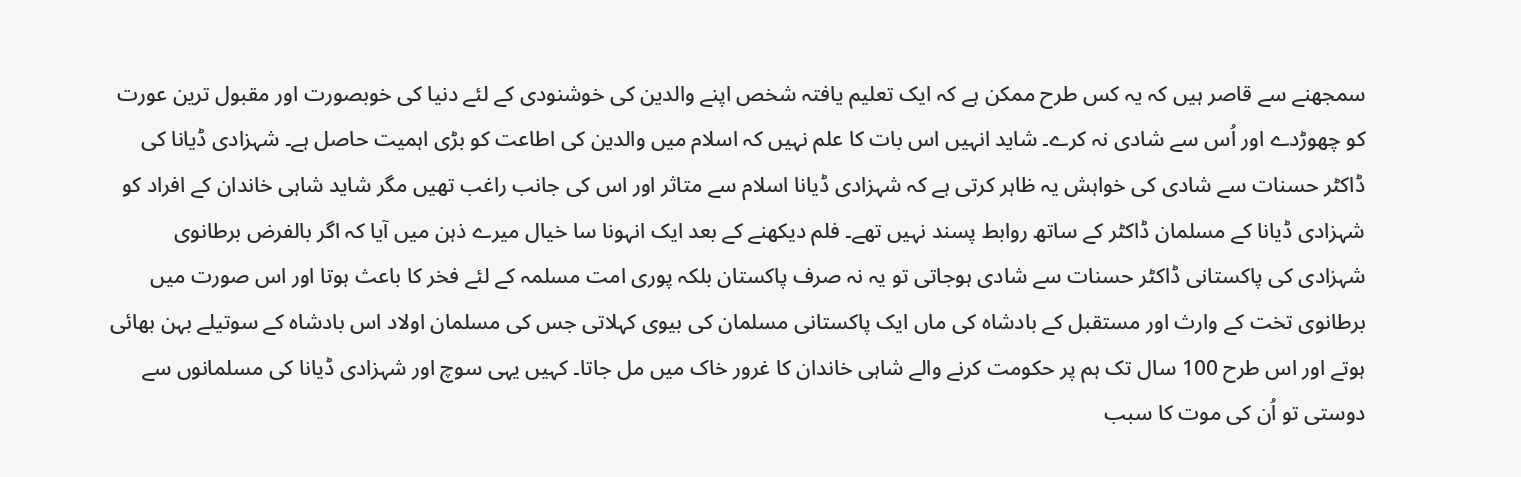سمجھنے سے قاصر ہیں کہ یہ کس طرح ممکن ہے کہ ایک تعلیم یافتہ شخص اپنے والدین کی خوشنودی کے لئے دنیا کی خوبصورت اور مقبول ترین عورت کو چھوڑدے اور اُس سے شادی نہ کرے۔ شاید انہیں اس بات کا علم نہیں کہ اسلام میں والدین کی اطاعت کو بڑی اہمیت حاصل ہے۔ شہزادی ڈیانا کی ڈاکٹر حسنات سے شادی کی خواہش یہ ظاہر کرتی ہے کہ شہزادی ڈیانا اسلام سے متاثر اور اس کی جانب راغب تھیں مگر شاید شاہی خاندان کے افراد کو شہزادی ڈیانا کے مسلمان ڈاکٹر کے ساتھ روابط پسند نہیں تھے۔ فلم دیکھنے کے بعد ایک انہونا سا خیال میرے ذہن میں آیا کہ اگر بالفرض برطانوی شہزادی کی پاکستانی ڈاکٹر حسنات سے شادی ہوجاتی تو یہ نہ صرف پاکستان بلکہ پوری امت مسلمہ کے لئے فخر کا باعث ہوتا اور اس صورت میں برطانوی تخت کے وارث اور مستقبل کے بادشاہ کی ماں ایک پاکستانی مسلمان کی بیوی کہلاتی جس کی مسلمان اولاد اس بادشاہ کے سوتیلے بہن بھائی ہوتے اور اس طرح 100 سال تک ہم پر حکومت کرنے والے شاہی خاندان کا غرور خاک میں مل جاتا۔ کہیں یہی سوچ اور شہزادی ڈیانا کی مسلمانوں سے دوستی تو اُن کی موت کا سبب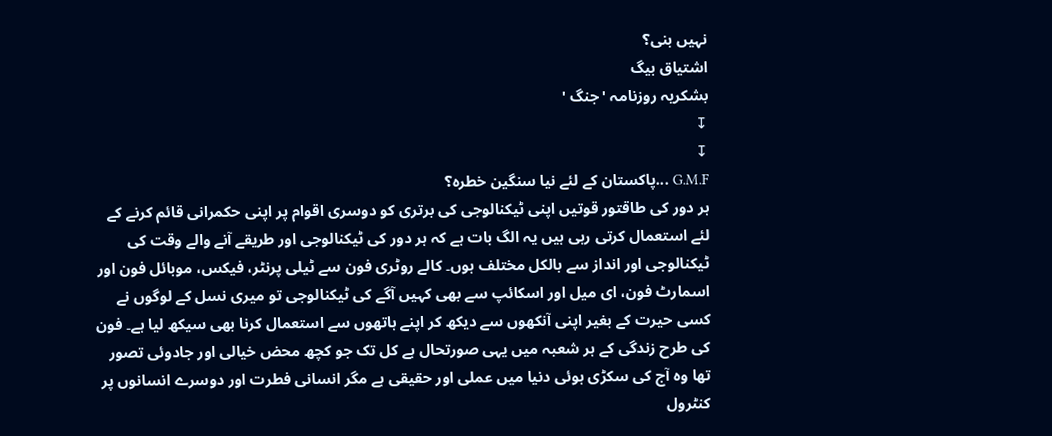نہیں بنی؟
اشتیاق بیگ
بشکریہ روزنامہ 'جنگ '
↧
↧
G.M.F ...پاکستان کے لئے نیا سنگین خطرہ؟
ہر دور کی طاقتور قوتیں اپنی ٹیکنالوجی کی برتری کو دوسری اقوام پر اپنی حکمرانی قائم کرنے کے لئے استعمال کرتی رہی ہیں یہ الگ بات ہے کہ ہر دور کی ٹیکنالوجی اور طریقے آنے والے وقت کی ٹیکنالوجی اور انداز سے بالکل مختلف ہوں۔ کالے روٹری فون سے ٹیلی پرنٹر، فیکس، موبائل فون اور اسمارٹ فون، ای میل اور اسکائپ سے بھی کہیں آگے کی ٹیکنالوجی تو میری نسل کے لوگوں نے کسی حیرت کے بغیر اپنی آنکھوں سے دیکھ کر اپنے ہاتھوں سے استعمال کرنا بھی سیکھ لیا ہے۔ فون کی طرح زندگی کے ہر شعبہ میں یہی صورتحال ہے کل تک جو کچھ محض خیالی اور جادوئی تصور تھا وہ آج کی سکڑی ہوئی دنیا میں عملی اور حقیقی ہے مگر انسانی فطرت اور دوسرے انسانوں پر کنٹرول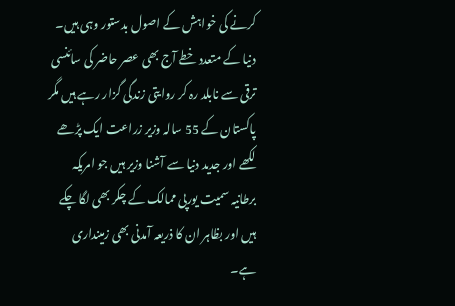کرنے کی خواہش کے اصول بدستور وہی ہیں۔
دنیا کے متعدد خطے آج بھی عصر حاضر کی سائنسی ترقی سے نابلد رہ کر روایتی زندگی گزار رہے ہیں مگر پاکستان کے 55 سالہ وزیر زراعت ایک پڑھے لکھے اور جدید دنیا سے آشنا وزیر ہیں جو امریکہ برطانیہ سمیت یورپی ممالک کے چکر بھی لگا چکے ہیں اور بظاہر ان کا ذریعہ آمدنی بھی زمینداری ہے۔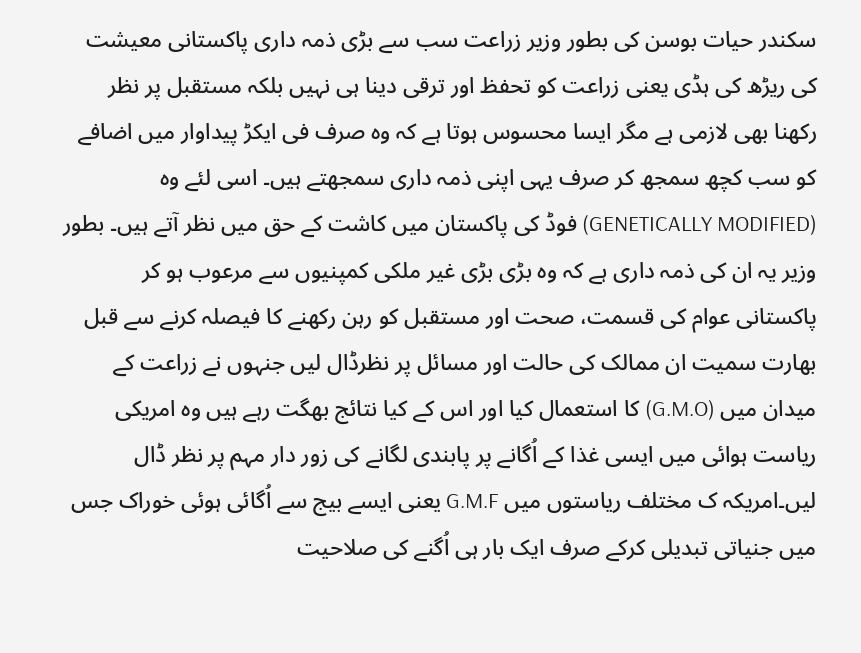سکندر حیات بوسن کی بطور وزیر زراعت سب سے بڑی ذمہ داری پاکستانی معیشت کی ریڑھ کی ہڈی یعنی زراعت کو تحفظ اور ترقی دینا ہی نہیں بلکہ مستقبل پر نظر رکھنا بھی لازمی ہے مگر ایسا محسوس ہوتا ہے کہ وہ صرف فی ایکڑ پیداوار میں اضافے کو سب کچھ سمجھ کر صرف یہی اپنی ذمہ داری سمجھتے ہیں۔ اسی لئے وہ (GENETICALLY MODIFIED) فوڈ کی پاکستان میں کاشت کے حق میں نظر آتے ہیں۔ بطور وزیر یہ ان کی ذمہ داری ہے کہ وہ بڑی بڑی غیر ملکی کمپنیوں سے مرعوب ہو کر پاکستانی عوام کی قسمت، صحت اور مستقبل کو رہن رکھنے کا فیصلہ کرنے سے قبل بھارت سمیت ان ممالک کی حالت اور مسائل پر نظرڈال لیں جنہوں نے زراعت کے میدان میں (G.M.O) کا استعمال کیا اور اس کے کیا نتائج بھگت رہے ہیں وہ امریکی ریاست ہوائی میں ایسی غذا کے اُگانے پر پابندی لگانے کی زور دار مہم پر نظر ڈال لیں۔امریکہ ک مختلف ریاستوں میں G.M.F یعنی ایسے بیج سے اُگائی ہوئی خوراک جس میں جنیاتی تبدیلی کرکے صرف ایک بار ہی اُگنے کی صلاحیت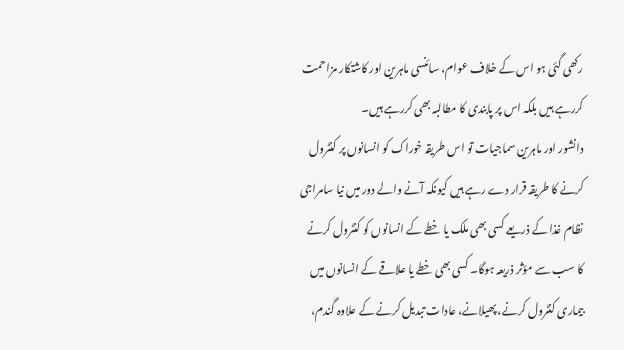رکھی گئی ہو اس کے خلاف عوام، سائنسی ماہرین اور کاشتکار مزاحمت کررہے ہیں بلکہ اس پر پابندی کا مطالبہ بھی کررہے ہیں۔
دانشور اور ماہرین سماجیات تو اس طریقہ خوراک کو انسانوں پر کنٹرول کرنے کا طریقہ قرار دے رہے ہیں کیونکہ آنے والے دور میں نیا سامراجی نظام غذا کے ذریعے کسی بھی ملک یا خطے کے انسانوں کو کنٹرول کرنے کا سب سے مؤثر ذریعہ ہوگا۔ کسی بھی خطے یا علاقے کے انسانوں میں بیماری کنٹرول کرنے، پھیلانے، عادات تبدیل کرنے کے علاوہ گندم،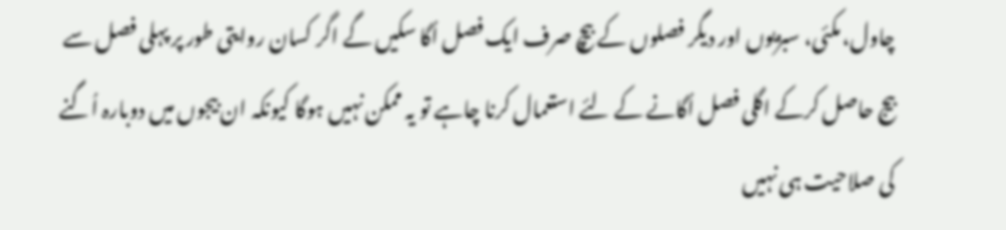چاول، مکئی، سبزیوں اور دیگر فصلوں کے بیچ صرف ایک فصل اُگا سکیں گے اگر کسان روایتی طور پر پہلی فصل سے بیج حاصل کرکے اگلی فصل اُگانے کے لئے استعمال کرنا چاہے تو یہ ممکن نہیں ہوگا کیونکہ ان بیجوں میں دوبارہ اُگنے کی صلاحیت ہی نہیں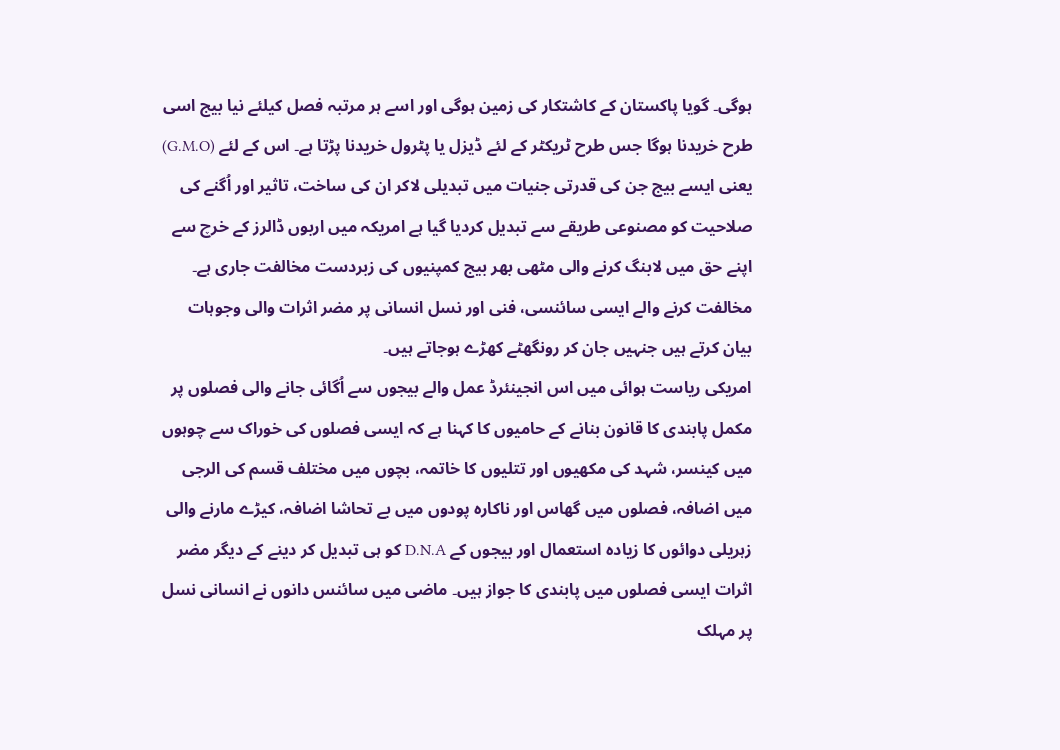ہوگی۔ گویا پاکستان کے کاشتکار کی زمین ہوگی اور اسے ہر مرتبہ فصل کیلئے نیا بیج اسی طرح خریدنا ہوگا جس طرح ٹریکٹر کے لئے ڈیزل یا پٹرول خریدنا پڑتا ہے۔ اس کے لئے (G.M.O) یعنی ایسے بیج جن کی قدرتی جنیات میں تبدیلی لاکر ان کی ساخت، تاثیر اور اُگنے کی صلاحیت کو مصنوعی طریقے سے تبدیل کردیا گیا ہے امریکہ میں اربوں ڈالرز کے خرچ سے اپنے حق میں لابنگ کرنے والی مٹھی بھر بیج کمپنیوں کی زبردست مخالفت جاری ہے۔ مخالفت کرنے والے ایسی سائنسی، فنی اور نسل انسانی پر مضر اثرات والی وجوہات بیان کرتے ہیں جنہیں جان کر رونگھٹے کھڑے ہوجاتے ہیں۔
امریکی ریاست ہوائی میں اس انجینئرڈ عمل والے بیجوں سے اُگائی جانے والی فصلوں پر مکمل پابندی کا قانون بنانے کے حامیوں کا کہنا ہے کہ ایسی فصلوں کی خوراک سے چوہوں میں کینسر، شہد کی مکھیوں اور تتلیوں کا خاتمہ، بچوں میں مختلف قسم کی الرجی میں اضافہ، فصلوں میں گھاس اور ناکارہ پودوں میں بے تحاشا اضافہ، کیڑے مارنے والی زہریلی دوائوں کا زیادہ استعمال اور بیجوں کے D.N.A کو ہی تبدیل کر دینے کے دیگر مضر اثرات ایسی فصلوں میں پابندی کا جواز ہیں۔ ماضی میں سائنس دانوں نے انسانی نسل پر مہلک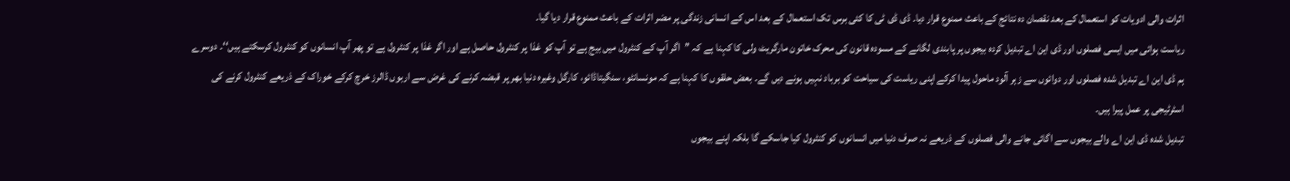اثرات والی ادویات کو استعمال کے بعد نقصان دہ نتائج کے باعث ممنوع قرار دیا۔ ڈی ڈی ٹی کا کئی برس تک استعمال کے بعد اس کے انسانی زندگی پر مضر اثرات کے باعث ممنوع قرار دیا گیا۔
ریاست ہوائی میں ایسی فصلوں اور ڈی این اے تبدیل کردہ بیجوں پر پابندی لگانے کے مسودہ قانون کی محرک خاتون مارگریٹ ولی کا کہنا ہے کہ ’’اگر آپ کے کنٹرول میں بیج ہے تو آپ کو غذا پر کنٹرول حاصل ہے اور اگر غذا پر کنٹرول ہے تو پھر آپ انسانوں کو کنٹرول کرسکتے ہیں‘‘۔ دوسرے ہم ڈی این اے تبدیل شدہ فصلوں اور دوائوں سے زہر آلود ماحول پیدا کرکے اپنی ریاست کی سیاحت کو برباد نہیں ہونے دیں گے۔ بعض حلقوں کا کہنا ہے کہ مونسانٹو، سنگیتاڈائو، کارگل وغیرہ دنیا بھر پر قبضہ کرنے کی غرض سے اربوں ڈالرز خرچ کرکے خوراک کے ذریعے کنٹرول کرنے کی اسٹرٹیجی پر عمل پیرا ہیں۔
تبدیل شدہ ڈی این اے والے بیجوں سے اگائی جانے والی فصلوں کے ذریعے نہ صرف دنیا میں انسانوں کو کنٹرول کیا جاسکے گا بلکہ اپنے بیجوں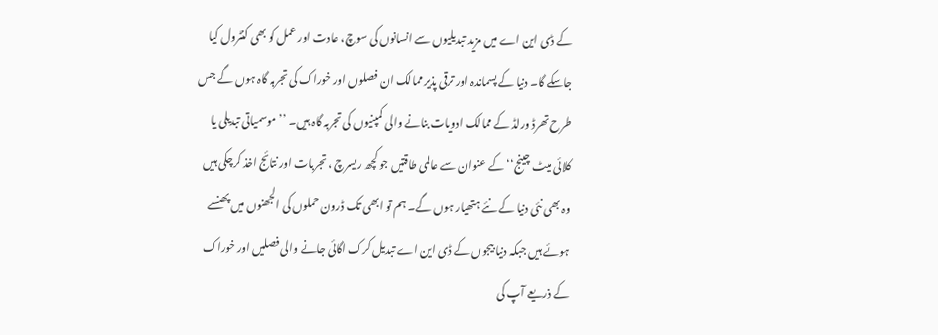کے ڈی این اے میں مزید تبدیلیوں سے انسانوں کی سوچ، عادت اور عمل کو بھی کنٹرول کیا جاسکے گا۔ دنیا کے پسماندہ اور ترقی پذیر ممالک ان فصلوں اور خوراک کی تجربہ گاہ ہوں گے جس طرح تھرڈ ورلڈ کے ممالک ادویات بنانے والی کمپنیوں کی تجربہ گاہ ہیں۔ ’’موسمیاتی تبدیلی یا کلائی میٹ چینج‘‘ کے عنوان سے عالمی طاقتیں جو کچھ ریسرچ ، تجربات اور نتائج اخذ کرچکی ہیں وہ بھی نئی دنیا کے نئے ہتھیار ہوں گے۔ ہم تو ابھی تک ڈرون حملوں کی الجھنوں میں پھنسے ہوئے ہیں جبکہ دنیا بیجوں کے ڈی این اے تبدیل کرک اگائی جانے والی فصلیں اور خوراک کے ذریعے آپ کی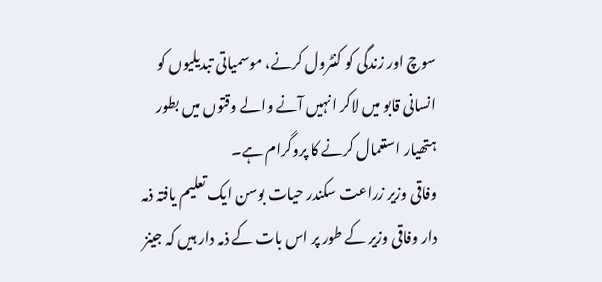سوچ اور زندگی کو کنٹرول کرنے، موسمیاتی تبدیلیوں کو انسانی قابو میں لاکر انہیں آنے والے وقتوں میں بطور ہتھیار استعمال کرنے کا پروگرام ہے۔
وفاقی وزیر زراعت سکندر حیات بوسن ایک تعلیم یافتہ ذمہ دار وفاقی وزیر کے طور پر اس بات کے ذمہ دار ہیں کہ جینز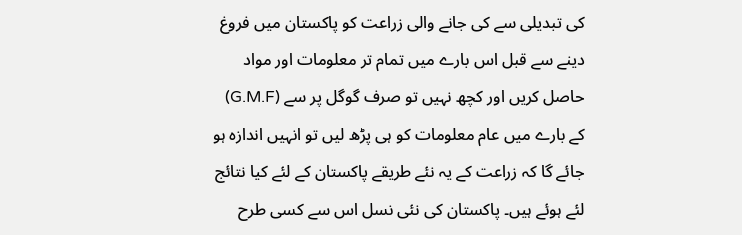کی تبدیلی سے کی جانے والی زراعت کو پاکستان میں فروغ دینے سے قبل اس بارے میں تمام تر معلومات اور مواد حاصل کریں اور کچھ نہیں تو صرف گوگل پر سے (G.M.F) کے بارے میں عام معلومات کو ہی پڑھ لیں تو انہیں اندازہ ہو جائے گا کہ زراعت کے یہ نئے طریقے پاکستان کے لئے کیا نتائج لئے ہوئے ہیں۔ پاکستان کی نئی نسل اس سے کسی طرح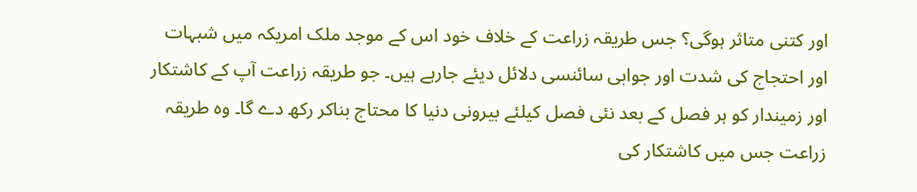اور کتنی متاثر ہوگی؟ جس طریقہ زراعت کے خلاف خود اس کے موجد ملک امریکہ میں شبہات اور احتجاج کی شدت اور جوابی سائنسی دلائل دیئے جارہے ہیں۔ جو طریقہ زراعت آپ کے کاشتکار اور زمیندار کو ہر فصل کے بعد نئی فصل کیلئے بیرونی دنیا کا محتاج بناکر رکھ دے گا۔ وہ طریقہ زراعت جس میں کاشتکار کی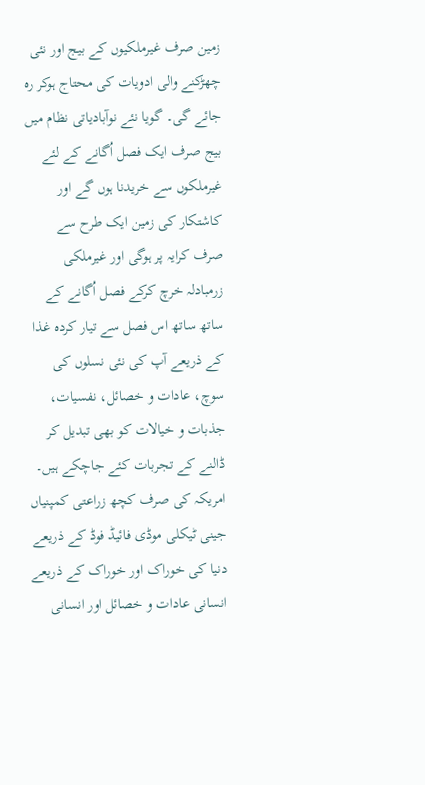زمین صرف غیرملکیوں کے بیج اور نئی چھڑکنے والی ادویات کی محتاج ہوکر رہ جائے گی۔ گویا نئے نوآبادیاتی نظام میں بیج صرف ایک فصل اُگانے کے لئے غیرملکوں سے خریدنا ہوں گے اور کاشتکار کی زمین ایک طرح سے صرف کرایہ پر ہوگی اور غیرملکی زرمبادلہ خرچ کرکے فصل اُگانے کے ساتھ ساتھ اس فصل سے تیار کردہ غذا کے ذریعے آپ کی نئی نسلوں کی سوچ، عادات و خصائل، نفسیات، جذبات و خیالات کو بھی تبدیل کر ڈالنے کے تجربات کئے جاچکے ہیں۔
امریکہ کی صرف کچھ زراعتی کمپنیاں جینی ٹیکلی موڈی فائیڈ فوڈ کے ذریعے دنیا کی خوراک اور خوراک کے ذریعے انسانی عادات و خصائل اور انسانی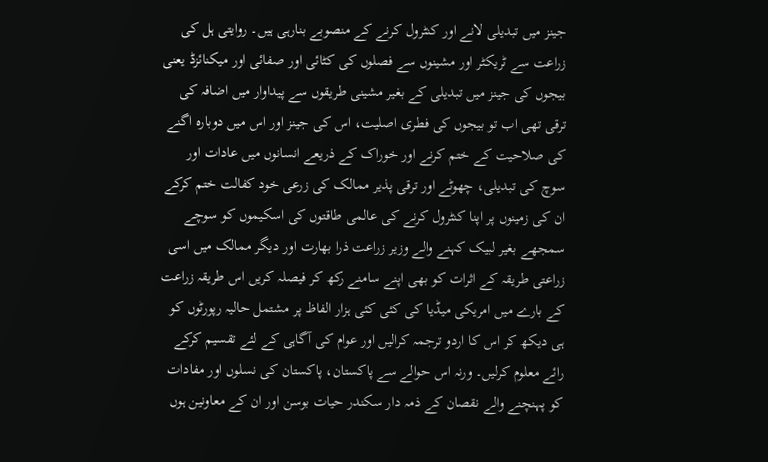جینز میں تبدیلی لانے اور کنٹرول کرنے کے منصوبے بنارہی ہیں۔ روایتی ہل کی زراعت سے ٹریکٹر اور مشینوں سے فصلوں کی کٹائی اور صفائی اور میکنائزڈ یعنی بیجوں کی جینز میں تبدیلی کے بغیر مشینی طریقوں سے پیداوار میں اضافہ کی ترقی تھی اب تو بیجوں کی فطری اصلیت، اس کی جینز اور اس میں دوبارہ اگنے کی صلاحیت کے ختم کرنے اور خوراک کے ذریعے انسانوں میں عادات اور سوچ کی تبدیلی، چھوٹے اور ترقی پذیر ممالک کی زرعی خود کفالت ختم کرکے ان کی زمینوں پر اپنا کنٹرول کرنے کی عالمی طاقتوں کی اسکیموں کو سوچے سمجھے بغیر لبیک کہنے والے وزیر زراعت ذرا بھارت اور دیگر ممالک میں اسی زراعتی طریقہ کے اثرات کو بھی اپنے سامنے رکھ کر فیصلہ کریں اس طریقہ زراعت کے بارے میں امریکی میڈیا کی کئی کئی ہزار الفاظ پر مشتمل حالیہ رپورٹوں کو ہی دیکھ کر اس کا اردو ترجمہ کرالیں اور عوام کی آگاہی کے لئے تقسیم کرکے رائے معلوم کرلیں۔ ورنہ اس حوالے سے پاکستان، پاکستان کی نسلوں اور مفادات کو پہنچنے والے نقصان کے ذمہ دار سکندر حیات بوسن اور ان کے معاونین ہوں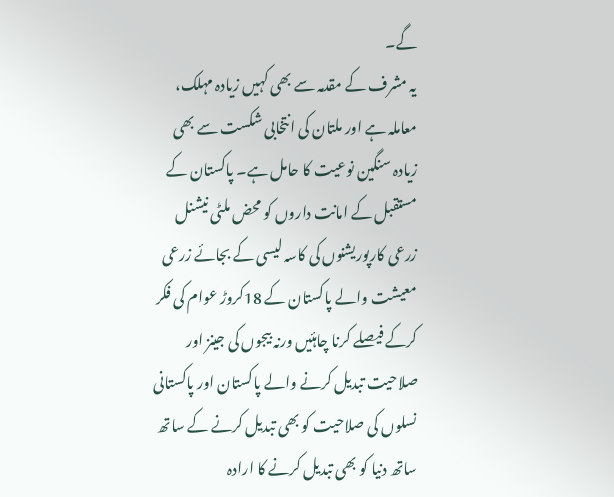گے۔
یہ مشرف کے مقدمہ سے بھی کہیں زیادہ مہلک، معاملہ ہے اور ملتان کی انتخابی شکست سے بھی زیادہ سنگین نوعیت کا حامل ہے۔ پاکستان کے مستقبل کے امانت داروں کو محض ملٹی نیشنل زرعی کارپوریشنوں کی کاسہ لیسی کے بجائے زرعی معیشت والے پاکستان کے 18کروڑ عوام کی فکر کرکے فیصلے کرنا چاہئیں ورنہ بیجوں کی جینز اور صلاحیت تبدیل کرنے والے پاکستان اور پاکستانی نسلوں کی صلاحیت کو بھی تبدیل کرنے کے ساتھ ساتھ دنیا کو بھی تبدیل کرنے کا ارادہ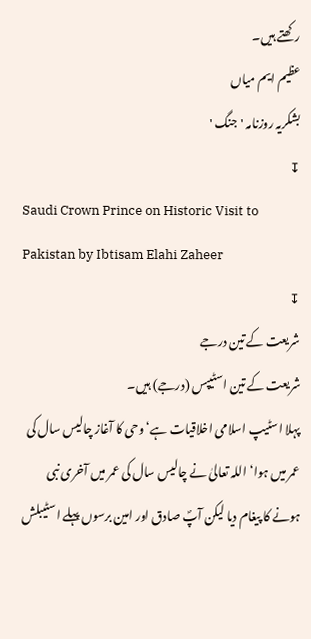رکھتے ہیں۔
عظیم ایم میاں
بشکریہ روزنامہ 'جنگ '
↧
Saudi Crown Prince on Historic Visit to Pakistan by Ibtisam Elahi Zaheer
↧
شریعت کے تین درجے
شریعت کے تین اسٹیپس (درجے) ہیں۔
پہلا اسٹیپ اسلامی اخلاقیات ہے‘ وحی کا آغاز چالیس سال کی عمر میں ہوا‘ اللہ تعالیٰ نے چالیس سال کی عمر میں آخری نبی ہونے کا پیغام دیا لیکن آپؐ صادق اور امین برسوں پہلے اسٹیبلش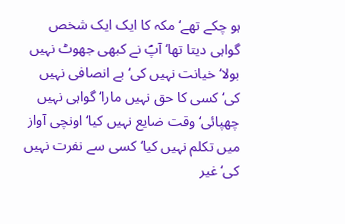ہو چکے تھے‘ مکہ کا ایک ایک شخص گواہی دیتا تھا‘ آپؐ نے کبھی جھوٹ نہیں بولا‘ خیانت نہیں کی‘ بے انصافی نہیں کی‘ کسی کا حق نہیں مارا‘ گواہی نہیں چھپائی‘ وقت ضایع نہیں کیا‘ اونچی آواز میں تکلم نہیں کیا‘ کسی سے نفرت نہیں کی‘ غیر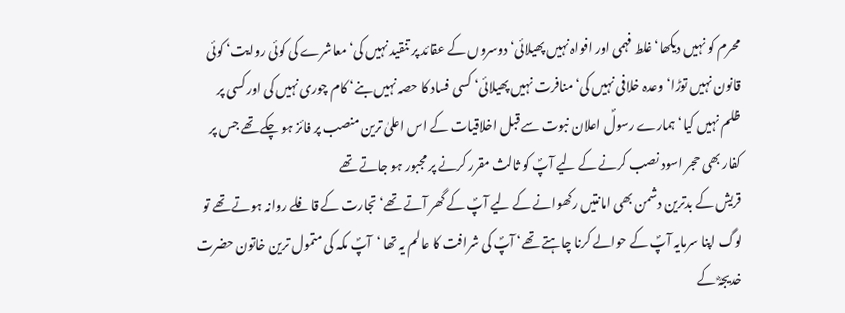محرم کو نہیں دیکھا‘ غلط فہمی اور افواہ نہیں پھیلائی‘ دوسروں کے عقائد پر تنقید نہیں کی‘ معاشرے کی کوئی روایت‘ کوئی قانون نہیں توڑا‘ وعدہ خلافی نہیں کی‘ منافرت نہیں پھیلائی‘ کسی فساد کا حصہ نہیں بنے‘ کام چوری نہیں کی اور کسی پر ظلم نہیں کیا‘ ہمارے رسولؐ اعلان نبوت سے قبل اخلاقیات کے اس اعلیٰ ترین منصب پر فائز ہو چکے تھے جس پر کفار بھی حجر اسود نصب کرنے کے لیے آپؐ کو ثالث مقرر کرنے پر مجبور ہو جاتے تھے
قریش کے بدترین دشمن بھی امانتیں رکھوانے کے لیے آپؐ کے گھر آتے تھے‘ تجارت کے قافلے روانہ ہوتے تھے تو لوگ اپنا سرمایہ آپؐ کے حوالے کرنا چاہتے تھے‘ آپؐ کی شرافت کا عالم یہ تھا ‘آپؐ مکہ کی متمول ترین خاتون حضرت خدیجہؓ کے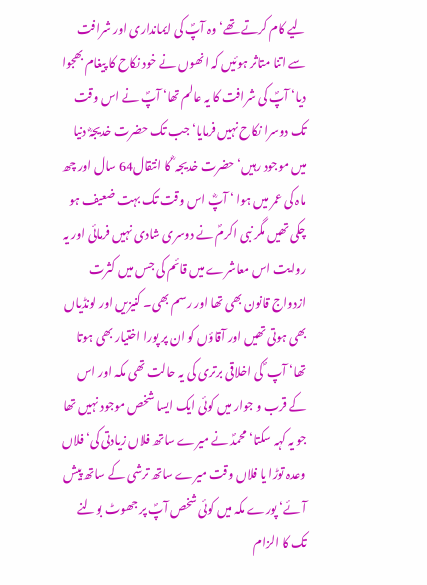لیے کام کرتے تھے‘ وہ آپؐ کی ایمانداری اور شرافت سے اتنا متاثر ہوئیں کہ انھوں نے خود نکاح کا پیغام بھجوا دیا‘ آپؐ کی شرافت کا یہ عالم تھا‘ آپؐ نے اس وقت تک دوسرا نکاح نہیں فرمایا‘ جب تک حضرت خدیجہؓ دنیا میں موجود رہیں‘ حضرت خدیجہ ؓ کا انتقال64 سال اور چھ ماہ کی عمر میں ہوا ‘ آپؓ اس وقت تک بہت ضعیف ہو چکی تھیں مگر نبی اکرمؐ نے دوسری شادی نہیں فرمائی اور یہ روایت اس معاشرے میں قائم کی جس میں کثرت ازدواج قانون بھی تھا اور رسم بھی۔ کنیزیں اور لونڈیاں بھی ہوتی تھیں اور آقاؤں کو ان پر پورا اختیار بھی ہوتا تھا‘ آپ ؐ کی اخلاقی برتری کی یہ حالت تھی مکہ اور اس کے قرب و جوار میں کوئی ایک ایسا شخص موجود نہیں تھا جو یہ کہہ سکتا‘ محمدؐ نے میرے ساتھ فلاں زیادتی کی‘ فلاں وعدہ توڑا یا فلاں وقت میرے ساتھ ترشی کے ساتھ پیش آئے‘ پورے مکہ میں کوئی شخص آپؐ پر جھوٹ بولنے تک کا الزام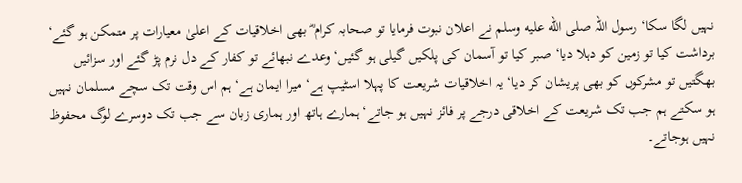نہیں لگا سکا‘ رسول اللہ صلى الله عليه وسلم نے اعلان نبوت فرمایا تو صحابہ کرام ؓ بھی اخلاقیات کے اعلیٰ معیارات پر متمکن ہو گئے‘ برداشت کیا تو زمین کو دہلا دیا‘ صبر کیا تو آسمان کی پلکیں گیلی ہو گئیں‘ وعدے نبھائے تو کفار کے دل نرم پڑ گئے اور سزائیں بھگتیں تو مشرکوں کو بھی پریشان کر دیا‘ یہ اخلاقیات شریعت کا پہلا اسٹیپ ہے‘ میرا ایمان ہے‘ ہم اس وقت تک سچے مسلمان نہیں ہو سکتے ہم جب تک شریعت کے اخلاقی درجے پر فائز نہیں ہو جاتے‘ ہمارے ہاتھ اور ہماری زبان سے جب تک دوسرے لوگ محفوظ نہیں ہوجاتے۔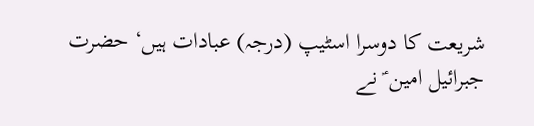شریعت کا دوسرا اسٹیپ (درجہ) عبادات ہیں‘ حضرت جبرائیل امین ؑ نے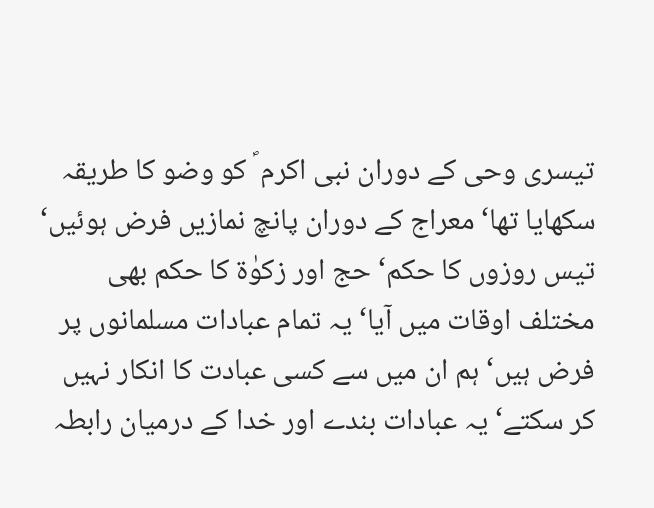تیسری وحی کے دوران نبی اکرم ؐ کو وضو کا طریقہ سکھایا تھا‘ معراج کے دوران پانچ نمازیں فرض ہوئیں‘ تیس روزوں کا حکم‘ حج اور زکوٰۃ کا حکم بھی مختلف اوقات میں آیا‘ یہ تمام عبادات مسلمانوں پر فرض ہیں‘ ہم ان میں سے کسی عبادت کا انکار نہیں کر سکتے‘ یہ عبادات بندے اور خدا کے درمیان رابطہ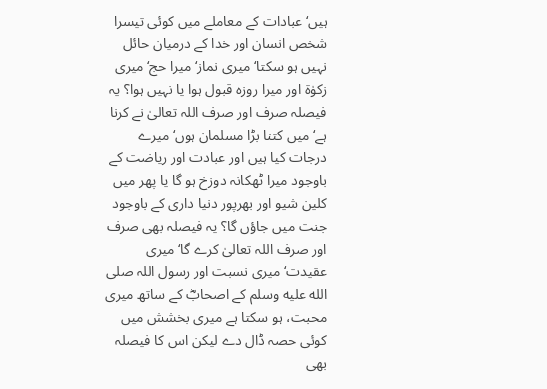ہیں‘ عبادات کے معاملے میں کوئی تیسرا شخص انسان اور خدا کے درمیان حائل نہیں ہو سکتا‘ میری نماز‘ میرا حج‘ میری زکوٰۃ اور میرا روزہ قبول ہوا یا نہیں ہوا؟ یہ فیصلہ صرف اور صرف اللہ تعالیٰ نے کرنا ہے‘ میں کتنا بڑا مسلمان ہوں‘ میرے درجات کیا ہیں اور عبادت اور ریاضت کے باوجود میرا ٹھکانہ دوزخ ہو گا یا پھر میں کلین شیو اور بھرپور دنیا داری کے باوجود جنت میں جاؤں گا؟ یہ فیصلہ بھی صرف اور صرف اللہ تعالیٰ کرے گا‘ میری عقیدت‘ میری نسبت اور رسول اللہ صلى الله عليه وسلم کے اصحابؓ کے ساتھ میری محبت، ہو سکتا ہے میری بخشش میں کوئی حصہ ڈال دے لیکن اس کا فیصلہ بھی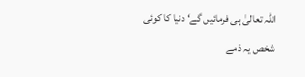اللہ تعالیٰ ہی فرمائیں گے‘ دنیا کا کوئی شخص یہ ذمے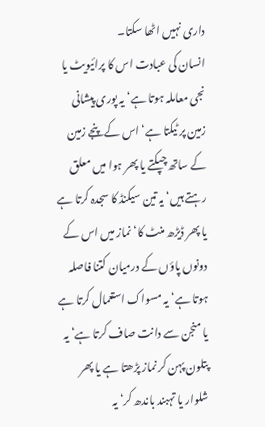داری نہیں اٹھا سکتا۔
انسان کی عبادت اس کا پرائیویٹ یا نجی معاملہ ہوتا ہے‘ یہ پوری پیشانی زمین پر ٹیکتا ہے‘ اس کے پنجے زمین کے ساتھ چپکتے یا پھر ہوا میں معلق رہتے ہیں‘ یہ تین سیکنڈ کا سجدہ کرتا ہے یا پھر ڈیڑھ منٹ کا‘ نماز میں اس کے دونوں پاؤں کے درمیان کتنا فاصلہ ہوتا ہے‘ یہ مسواک استعمال کرتا ہے یا منجن سے دانت صاف کرتا ہے‘ یہ پتلون پہن کر نماز پڑھتا ہے یا پھر شلوار یا تہبند باندھ کر‘ یہ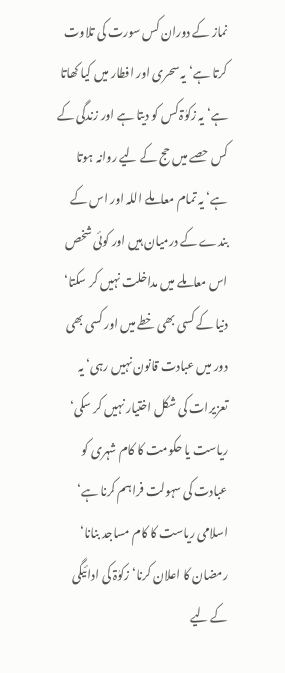نماز کے دوران کس سورت کی تلاوت کرتا ہے‘ یہ سحری اور افطار میں کیا کھاتا ہے‘ یہ زکوٰۃ کس کو دیتا ہے اور زندگی کے کس حصے میں حج کے لیے روانہ ہوتا ہے‘ یہ تمام معاملے اللہ اور اس کے بندے کے درمیان ہیں اور کوئی شخص اس معاملے میں مداخلت نہیں کر سکتا‘ دنیا کے کسی بھی خطے میں اور کسی بھی دور میں عبادت قانون نہیں رہی‘ یہ تعزیرات کی شکل اختیار نہیں کر سکی‘ ریاست یا حکومت کا کام شہری کو عبادت کی سہولت فراہم کرنا ہے‘ اسلامی ریاست کا کام مساجد بنانا‘ رمضان کا اعلان کرنا‘ زکوٰۃ کی ادائیگی کے لیے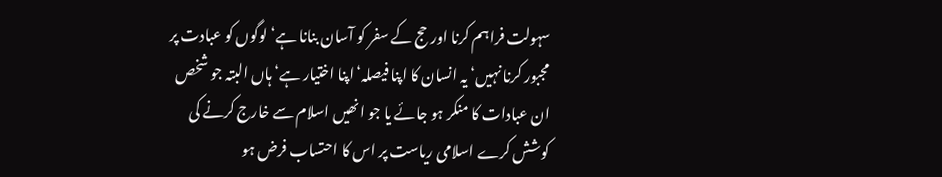سہولت فراہم کرنا اور حج کے سفر کو آسان بنانا ہے‘ لوگوں کو عبادت پر مجبور کرنا نہیں‘ یہ انسان کا اپنا فیصلہ‘اپنا اختیار ہے‘ ہاں البتہ جو شخص ان عبادات کا منکر ہو جائے یا جو انھیں اسلام سے خارج کرنے کی کوشش کرے اسلامی ریاست پر اس کا احتساب فرض ہو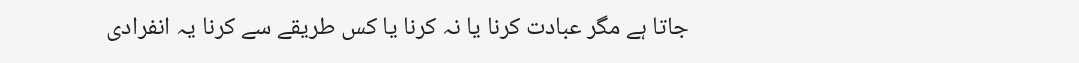جاتا ہے مگر عبادت کرنا یا نہ کرنا یا کس طریقے سے کرنا یہ انفرادی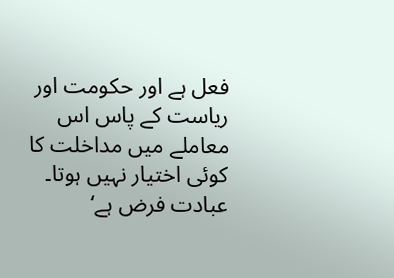فعل ہے اور حکومت اور ریاست کے پاس اس معاملے میں مداخلت کا کوئی اختیار نہیں ہوتا۔
عبادت فرض ہے‘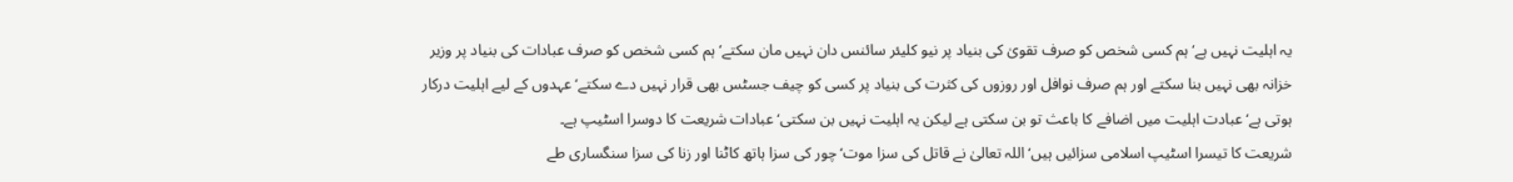یہ اہلیت نہیں ہے‘ ہم کسی شخص کو صرف تقویٰ کی بنیاد پر نیو کلیئر سائنس دان نہیں مان سکتے‘ ہم کسی شخص کو صرف عبادات کی بنیاد پر وزیر خزانہ بھی نہیں بنا سکتے اور ہم صرف نوافل اور روزوں کی کثرت کی بنیاد پر کسی کو چیف جسٹس بھی قرار نہیں دے سکتے‘عہدوں کے لیے اہلیت درکار ہوتی ہے‘ عبادت اہلیت میں اضافے کا باعث تو بن سکتی ہے لیکن یہ اہلیت نہیں بن سکتی‘ عبادات شریعت کا دوسرا اسٹیپ ہے۔
شریعت کا تیسرا اسٹیپ اسلامی سزائیں ہیں‘ اللہ تعالیٰ نے قاتل کی سزا موت‘ چور کی سزا ہاتھ کاٹنا اور زنا کی سزا سنگساری طے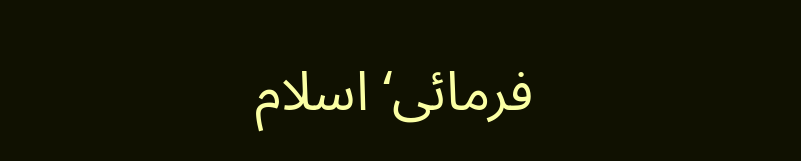فرمائی‘ اسلام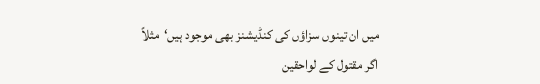میں ان تینوں سزاؤں کی کنڈیشنز بھی موجود ہیں‘مثلاً اگر مقتول کے لواحقین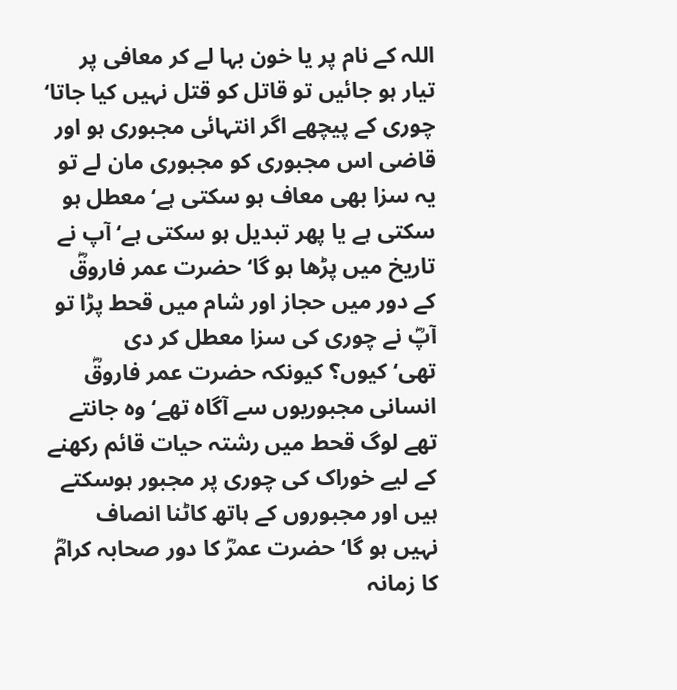اللہ کے نام پر یا خون بہا لے کر معافی پر تیار ہو جائیں تو قاتل کو قتل نہیں کیا جاتا‘ چوری کے پیچھے اگر انتہائی مجبوری ہو اور قاضی اس مجبوری کو مجبوری مان لے تو یہ سزا بھی معاف ہو سکتی ہے‘ معطل ہو سکتی ہے یا پھر تبدیل ہو سکتی ہے‘ آپ نے تاریخ میں پڑھا ہو گا‘ حضرت عمر فاروقؓ کے دور میں حجاز اور شام میں قحط پڑا تو آپؓ نے چوری کی سزا معطل کر دی تھی‘کیوں؟ کیونکہ حضرت عمر فاروقؓ انسانی مجبوریوں سے آگاہ تھے‘ وہ جانتے تھے لوگ قحط میں رشتہ حیات قائم رکھنے کے لیے خوراک کی چوری پر مجبور ہوسکتے ہیں اور مجبوروں کے ہاتھ کاٹنا انصاف نہیں ہو گا‘ حضرت عمرؓ کا دور صحابہ کرامؓ کا زمانہ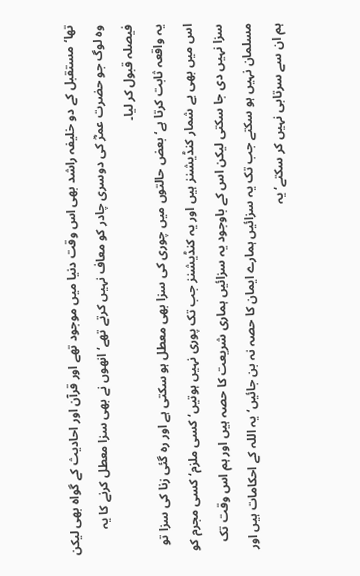تھا‘ مستقبل کے دو خلیفہ راشد بھی اس وقت دنیا میں موجود تھے اور قرآن اور احادیث کے گواہ بھی لیکن وہ لوگ جو حضرت عمرؓ کی دوسری چادر کو معاف نہیں کرتے تھے‘ انھوں نے بھی سزا معطل کرنے کا یہ فیصلہ قبول کر لیا۔
یہ واقعہ ثابت کرتا ہے‘ بعض حالتوں میں چوری کی سزا بھی معطل ہو سکتی ہے اور رہ گئی زنا کی سزا تو اس میں بھی بے شمار کنڈیشنز ہیں اور یہ کنڈیشنز جب تک پوری نہیں ہوتیں‘ کسی ملزم‘ کسی مجرم کو سزا نہیں دی جا سکتی لیکن اس کے باوجود یہ سزائیں ہماری شریعت کا حصہ ہیں اور ہم اس وقت تک مسلمان نہیں ہو سکتے جب تک یہ سزائیں ہمارے ایمان کا حصہ نہ بن جائیں‘ یہ اللہ کے احکامات ہیں اور ہم ان سے سرتابی نہیں کر سکتے‘ یہ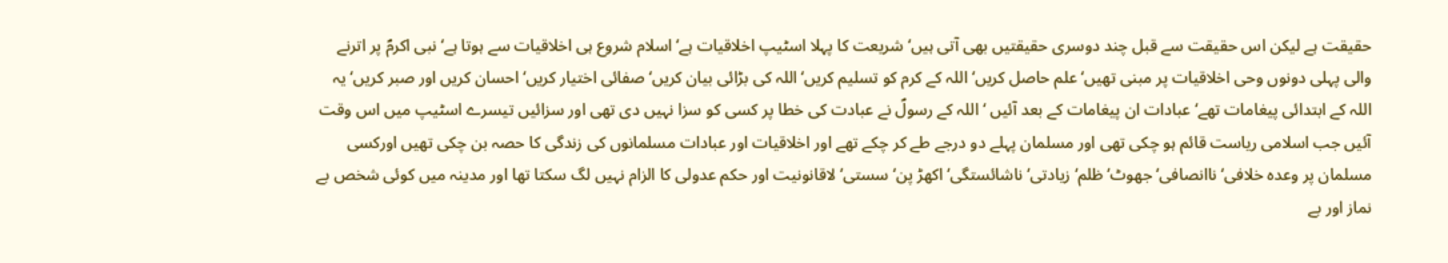حقیقت ہے لیکن اس حقیقت سے قبل چند دوسری حقیقتیں بھی آتی ہیں‘ شریعت کا پہلا اسٹیپ اخلاقیات ہے‘ اسلام شروع ہی اخلاقیات سے ہوتا ہے‘ نبی اکرمؐ پر اترنے والی پہلی دونوں وحی اخلاقیات پر مبنی تھیں‘ علم حاصل کریں‘ اللہ کے کرم کو تسلیم کریں‘ اللہ کی بڑائی بیان کریں‘ صفائی اختیار کریں‘ احسان کریں اور صبر کریں‘ یہ اللہ کے ابتدائی پیغامات تھے‘ عبادات ان پیغامات کے بعد آئیں ‘ اللہ کے رسولؐ نے عبادت کی خطا پر کسی کو سزا نہیں دی تھی اور سزائیں تیسرے اسٹیپ میں اس وقت آئیں جب اسلامی ریاست قائم ہو چکی تھی اور مسلمان پہلے دو درجے طے کر چکے تھے اور اخلاقیات اور عبادات مسلمانوں کی زندگی کا حصہ بن چکی تھیں اورکسی مسلمان پر وعدہ خلافی‘ ناانصافی‘ جھوٹ‘ ظلم‘ زیادتی‘ ناشائستگی‘ اکھڑ پن‘ سستی‘ لاقانونیت اور حکم عدولی کا الزام نہیں لگ سکتا تھا اور مدینہ میں کوئی شخص بے نماز اور بے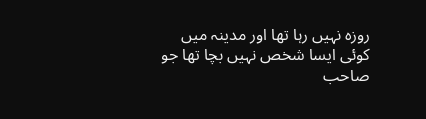روزہ نہیں رہا تھا اور مدینہ میں کوئی ایسا شخص نہیں بچا تھا جو صاحب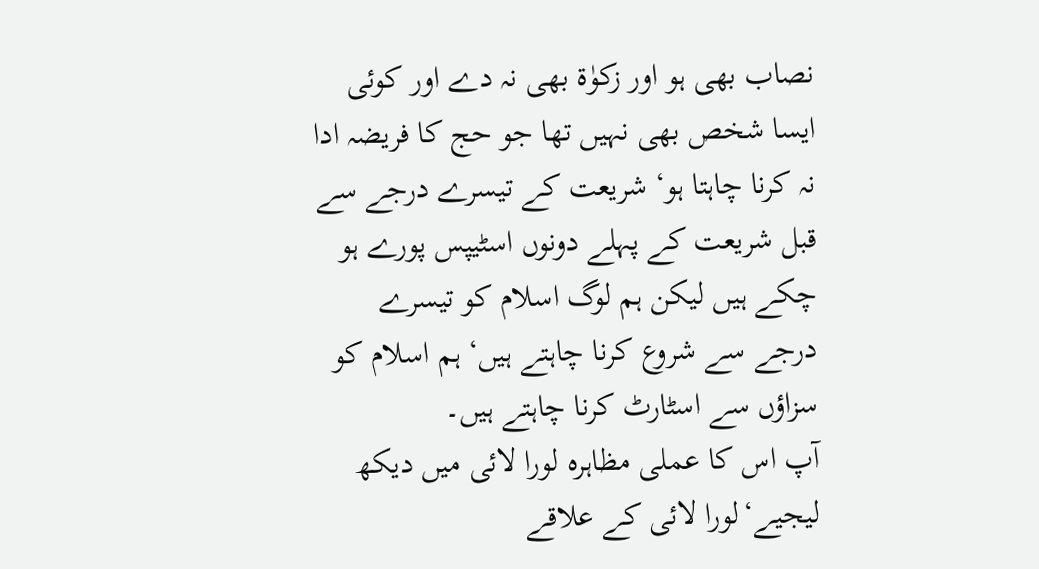نصاب بھی ہو اور زکوٰۃ بھی نہ دے اور کوئی ایسا شخص بھی نہیں تھا جو حج کا فریضہ ادا نہ کرنا چاہتا ہو‘ شریعت کے تیسرے درجے سے قبل شریعت کے پہلے دونوں اسٹیپس پورے ہو چکے ہیں لیکن ہم لوگ اسلام کو تیسرے درجے سے شروع کرنا چاہتے ہیں‘ ہم اسلام کو سزاؤں سے اسٹارٹ کرنا چاہتے ہیں۔
آپ اس کا عملی مظاہرہ لورا لائی میں دیکھ لیجیے‘لورا لائی کے علاقے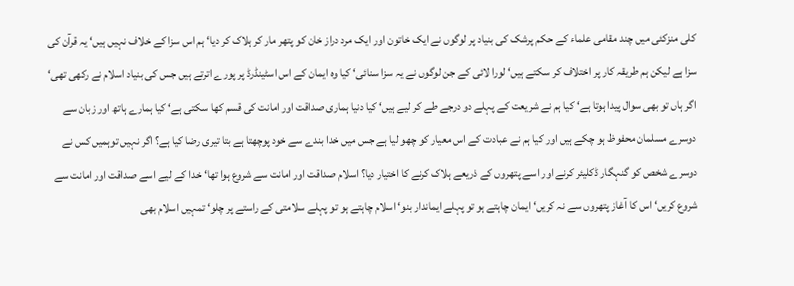کلی منزکئی میں چند مقامی علماء کے حکم پرشک کی بنیاد پر لوگوں نے ایک خاتون اور ایک مرد دراز خان کو پتھر مار کر ہلاک کر دیا‘ ہم اس سزا کے خلاف نہیں ہیں‘ یہ قرآن کی سزا ہے لیکن ہم طریقہ کار پر اختلاف کر سکتے ہیں‘ لورا لائی کے جن لوگوں نے یہ سزا سنائی‘ کیا وہ ایمان کے اس اسٹینڈرڈ پر پورے اترتے ہیں جس کی بنیاد اسلام نے رکھی تھی‘ اگر ہاں تو بھی سوال پیدا ہوتا ہے‘ کیا ہم نے شریعت کے پہلے دو درجے طے کر لیے ہیں‘ کیا دنیا ہماری صداقت اور امانت کی قسم کھا سکتی ہے‘ کیا ہمارے ہاتھ اور زبان سے دوسرے مسلمان محفوظ ہو چکے ہیں اور کیا ہم نے عبادت کے اس معیار کو چھو لیا ہے جس میں خدا بندے سے خود پوچھتا ہے بتا تیری رضا کیا ہے؟ اگر نہیں توہمیں کس نے دوسرے شخص کو گنہگار ڈکلیئر کرنے اور اسے پتھروں کے ذریعے ہلاک کرنے کا اختیار دیا؟ اسلام صداقت اور امانت سے شروع ہوا تھا‘ خدا کے لیے اسے صداقت اور امانت سے شروع کریں‘ اس کا آغاز پتھروں سے نہ کریں‘ ایمان چاہتے ہو تو پہلے ایماندار بنو‘ اسلام چاہتے ہو تو پہلے سلامتی کے راستے پر چلو‘ تمہیں اسلام بھی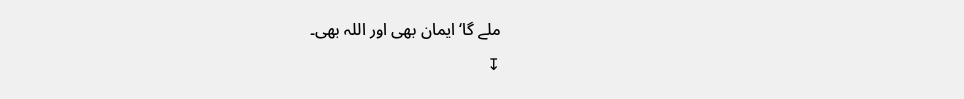ملے گا‘ ایمان بھی اور اللہ بھی۔
↧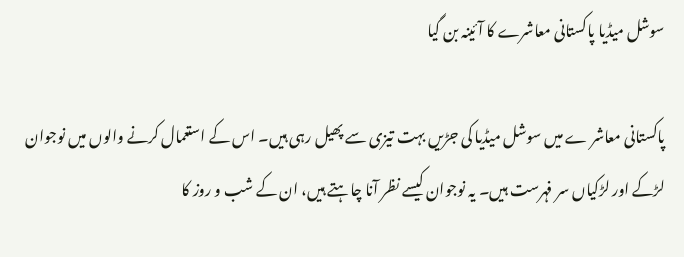سوشل میڈیا پاکستانی معاشرے کا آئینہ بن گیا

پاکستانی معاشر ے میں سوشل میڈیا کی جڑیں بہت تیزی سے پھیل رہی ہیں۔ اس کے استعمال کرنے والوں میں نوجوان لڑکے اور لڑکیاں سر فہرست ہیں۔ یہ نوجوان کیسے نظر آنا چاہتے ہیں، ان کے شب و روز کا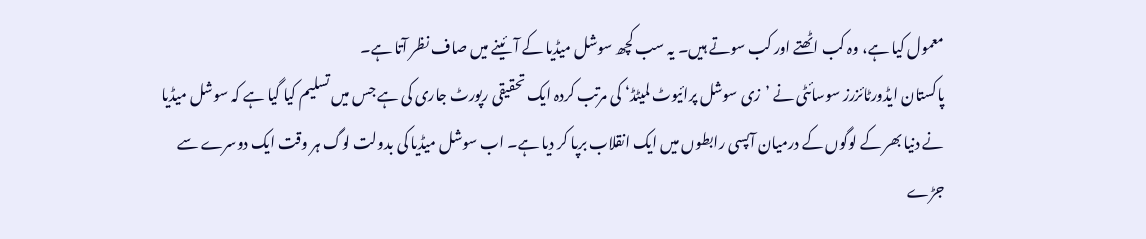معمول کیا ہے، وہ کب اٹھتے اور کب سوتے ہیں۔ یہ سب کچھ سوشل میڈیا کے آئینے میں صاف نظر آتا ہے۔
پاکستان ایڈورٹائزرز سوسائٹی نے ’زی سوشل پرائیوٹ لمیٹڈ‘ کی مرتب کردہ ایک تحقیقی رپورٹ جاری کی ہے جس میں تسلیم کیا گیا ہے کہ سوشل میڈیا نے دنیا بھر کے لوگوں کے درمیان آپسی رابطوں میں ایک انقلاب برپا کر دیا ہے۔ اب سوشل میڈیا کی بدولت لوگ ہر وقت ایک دوسرے سے جڑے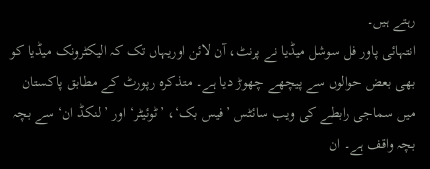رہتے ہیں۔
انتہائی پاور فل سوشل میڈیا نے پرنٹ، آن لائن اوریہاں تک کہ الیکٹرونک میڈیا کو بھی بعض حوالوں سے پیچھے چھوڑ دیا ہے۔ متذکرہ رپورٹ کے مطابق پاکستان میں سماجی رابطے کی ویب سائٹس ’فیس بک‘، ’ٹوئیٹر‘ اور ’لنکڈ ان‘ سے بچہ بچہ واقف ہے۔ ان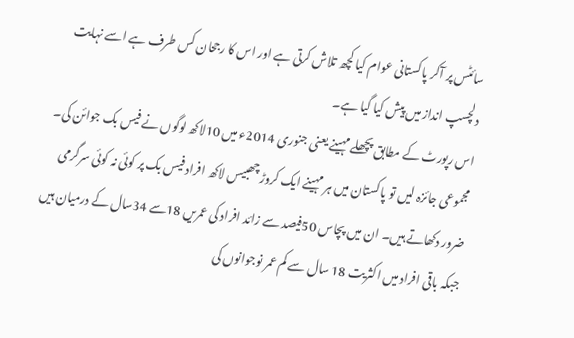سائٹس پر آکر پاکستانی عوام کیا کچھ تلاش کرتی ہے اور اس کا رجحان کس طرف ہے اسے نہایت دلچسپ انداز میں پیش کیا گیا ہے۔
اس رپورٹ کے مطابق پچھلے مہینے یعنی جنوری 2014ء میں 10لاکھ لوگوں نے فیس بک جوائن کی۔ مجموعی جائزہ لیں تو پاکستان میں ہر مہینے ایک کروڑ چھبیس لاکھ افراد فیس بک پر کوئی نہ کوئی سرگرمی ضرور دکھاتے ہیں۔ ان میں پچاس 50فیصد سے زائد افراد کی عمریں 18سے 34سال کے درمیان ہیں جبکہ باقی افراد میں اکثریت 18 سال سے کم عمر نوجوانوں کی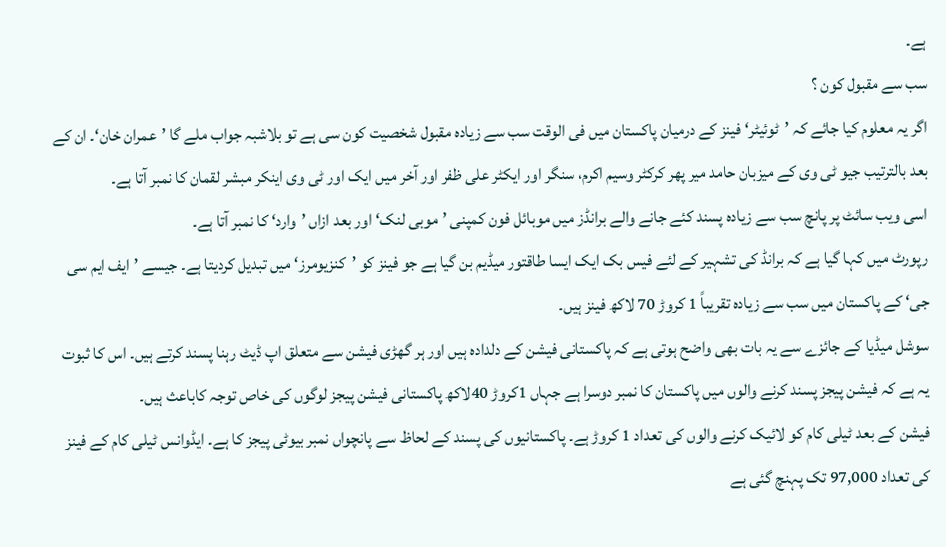ہے۔
سب سے مقبول کون ؟
اگر یہ معلوم کیا جائے کہ ’ٹوئیٹر‘ فینز کے درمیان پاکستان میں فی الوقت سب سے زیادہ مقبول شخصیت کون سی ہے تو بلاشبہ جواب ملے گا ’عمران خان‘۔ ان کے بعد بالترتیب جیو ٹی وی کے میزبان حامد میر پھر کرکٹر وسیم اکرم، سنگر اور ایکٹر علی ظفر اور آخر میں ایک اور ٹی وی اینکر مبشر لقمان کا نمبر آتا ہے۔
اسی ویب سائٹ پر پانچ سب سے زیادہ پسند کئے جانے والے برانڈز میں موبائل فون کمپنی ’موبی لنک‘ اور بعد ازاں ’وارد‘ کا نمبر آتا ہے۔
رپورٹ میں کہا گیا ہے کہ برانڈ کی تشہیر کے لئے فیس بک ایک ایسا طاقتور میڈیم بن گیا ہے جو فینز کو ’کنزیومرز‘ میں تبدیل کردیتا ہے۔ جیسے ’ایف ایم سی جی‘ کے پاکستان میں سب سے زیادہ تقریباً 1 کروڑ 70 لاکھ فینز ہیں۔
سوشل میڈیا کے جائزے سے یہ بات بھی واضح ہوتی ہے کہ پاکستانی فیشن کے دلدادہ ہیں اور ہر گھڑی فیشن سے متعلق اپ ڈیٹ رہنا پسند کرتے ہیں۔ اس کا ثبوت یہ ہے کہ فیشن پیجز پسند کرنے والوں میں پاکستان کا نمبر دوسرا ہے جہاں 1کروڑ 40لاکھ پاکستانی فیشن پیجز لوگوں کی خاص توجہ کاباعث ہیں۔
فیشن کے بعد ٹیلی کام کو لائیک کرنے والوں کی تعداد 1 کروڑ ہے۔ پاکستانیوں کی پسند کے لحاظ سے پانچواں نمبر بیوٹی پیجز کا ہے۔ ایڈوانس ٹیلی کام کے فینز کی تعداد 97,000 تک پہنچ گئی ہے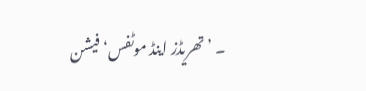۔ ’تھریڈز اینڈ موٹفس‘ فیشن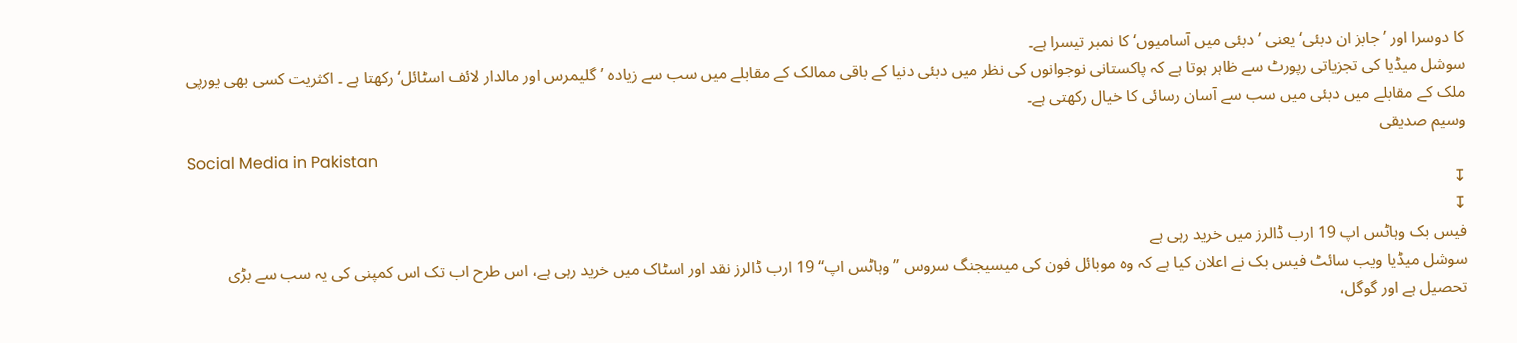کا دوسرا اور ’جابز ان دبئی‘ یعنی ’دبئی میں آسامیوں‘ کا نمبر تیسرا ہے۔
سوشل میڈیا کی تجزیاتی رپورٹ سے ظاہر ہوتا ہے کہ پاکستانی نوجوانوں کی نظر میں دبئی دنیا کے باقی ممالک کے مقابلے میں سب سے زیادہ ’گلیمرس اور مالدار لائف اسٹائل‘ رکھتا ہے ۔ اکثریت کسی بھی یورپی ملک کے مقابلے میں دبئی میں سب سے آسان رسائی کا خیال رکھتی ہے۔
وسیم صدیقی
Social Media in Pakistan
↧
↧
فیس بک وہاٹس اپ 19 ارب ڈالرز میں خرید رہی ہے
سوشل میڈیا ویب سائٹ فیس بک نے اعلان کیا ہے کہ وہ موبائل فون کی میسیجنگ سروس ’’وہاٹس اپ‘‘ 19 ارب ڈالرز نقد اور اسٹاک میں خرید رہی ہے، اس طرح اب تک اس کمپنی کی یہ سب سے بڑی تحصیل ہے اور گوگل،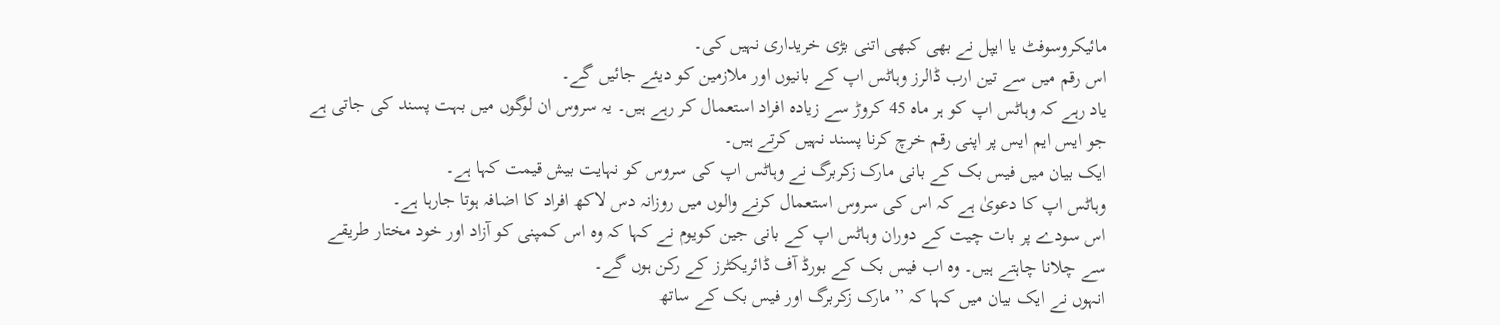مائیکروسوفٹ یا ایپل نے بھی کبھی اتنی بڑی خریداری نہیں کی۔
اس رقم میں سے تین ارب ڈالرز وہاٹس اپ کے بانیوں اور ملازمین کو دیئے جائیں گے۔
یاد رہے کہ وہاٹس اپ کو ہر ماہ 45 کروڑ سے زیادہ افراد استعمال کر رہے ہیں۔ یہ سروس ان لوگوں میں بہت پسند کی جاتی ہے جو ایس ایم ایس پر اپنی رقم خرچ کرنا پسند نہیں کرتے ہیں۔
ایک بیان میں فیس بک کے بانی مارک زكربرگ نے وہاٹس اپ کی سروس کو نہایت بیش قیمت کہا ہے۔
وہاٹس اپ کا دعویٰ ہے کہ اس کی سروس استعمال کرنے والوں میں روزانہ دس لاکھ افراد کا اضافہ ہوتا جارہا ہے۔
اس سودے پر بات چیت کے دوران وہاٹس اپ کے بانی جین كويوم نے کہا کہ وہ اس کمپنی کو آزاد اور خود مختار طریقے سے چلانا چاہتے ہیں۔ وہ اب فیس بک کے بورڈ آف ڈائریکٹرز کے رکن ہوں گے۔
انہوں نے ایک بیان میں کہا کہ ’’مارک زکربرگ اور فیس بک کے ساتھ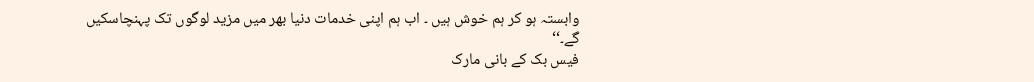وابستہ ہو کر ہم خوش ہیں ۔ اب ہم اپنی خدمات دنیا بھر میں مزید لوگوں تک پہنچاسکیں گے۔‘‘
فیس بک کے بانی مارک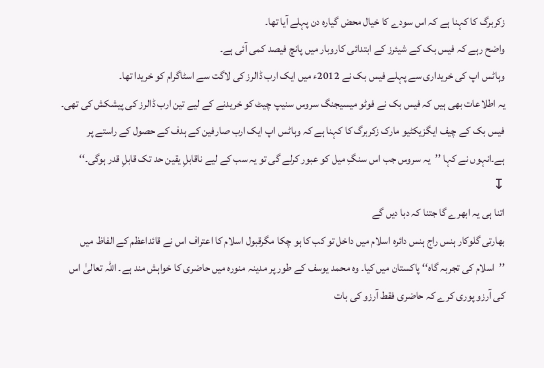زكربرگ کا کہنا ہے کہ اس سودے کا خیال محض گیارہ دن پہلے آیا تھا۔
واضح رہے کہ فیس بک کے شیئرز کے ابتدائی کاروبار میں پانچ فیصد کمی آئی ہے۔
وہاٹس اپ کی خریداری سے پہلے فیس بک نے 2012ء میں ایک ارب ڈالرز کی لاگت سے اسٹاگرام کو خریدا تھا۔
یہ اطلاعات بھی ہیں کہ فیس بک نے فوٹو میسیجنگ سروس سنیپ چیٹ کو خریدنے کے لیے تین ارب ڈالرز کی پیشکش کی تھی۔
فیس بک کے چیف ایگزیکٹیو مارک زکربرگ کا کہنا ہے کہ وہاٹس اپ ایک ارب صارفین کے ہدف کے حصول کے راستے پر ہے۔انہوں نے کہا ’’یہ سروس جب اس سنگِ میل کو عبور کرلے گی تو یہ سب کے لیے ناقابلِ یقین حد تک قابلِ قدر ہوگی۔‘‘
↧
اتنا ہی یہ ابھرے گا جتنا کہ دبا دیں گے
بھارتی گلوکار ہنس راج ہنس دائرہ اسلام میں داخل تو کب کا ہو چکا مگرقبول اسلام کا اعتراف اس نے قائداعظم کے الفاظ میں ’’اسلام کی تجربہ گاہ‘‘ پاکستان میں کیا۔ وہ محمد یوسف کے طور پر مدینہ منورہ میں حاضری کا خواہش مند ہے۔ اللہ تعالیٰ اس کی آرزو پوری کرے کہ حاضری فقط آرزو کی بات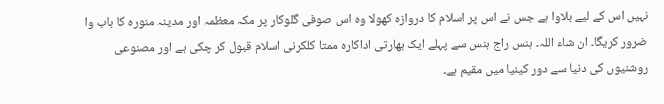نہیں اس کے لیے بلاوا ہے جس نے اس پر اسلام کا دروازہ کھولا وہ اس صوفی گلوکار پر مکہ معظمہ اور مدینہ منورہ کا باب وا ضرور کریگا۔ ان شاء اللہ۔ ہنس راج ہنس سے پہلے ایک بھارتی اداکارہ ممتا کلکرنی اسلام قبول کر چکی ہے اور مصنوعی روشنیوں کی دنیا سے دور کینیا میں مقیم ہے۔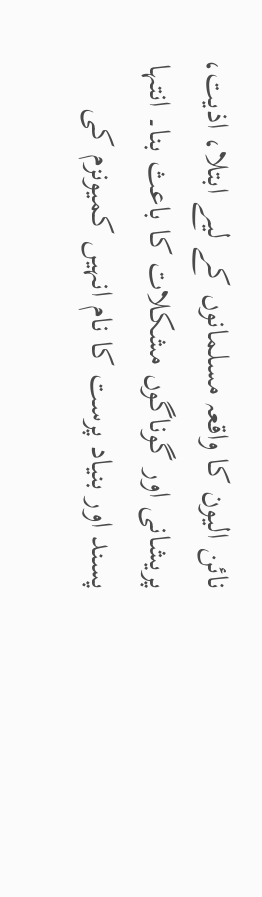نائن الیون کا واقعہ مسلمانوں کے لیے ابتلا، اذیت، پریشانی اور گوناگوں مشکلات کا باعث بنا۔ انتہا پسند اور بنیاد پرست کا نام انہیں کمیونزم کی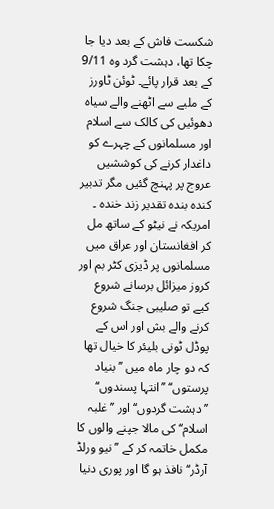شکست فاش کے بعد دیا جا چکا تھا، دہشت گرد وہ 9/11 کے بعد قرار پائے۔ ٹوئن ٹاورز کے ملبے سے اٹھنے والے سیاہ دھوئیں کی کالک سے اسلام اور مسلمانوں کے چہرے کو داغدار کرنے کی کوششیں عروج پر پہنچ گئیں مگر تدبیر کندہ بندہ تقدیر زند خندہ ۔
امریکہ نے نیٹو کے ساتھ مل کر افغانستان اور عراق میں مسلمانوں پر ڈیزی کٹر بم اور کروز میزائل برسانے شروع کیے تو صلیبی جنگ شروع کرنے والے بش اور اس کے پوڈل ٹونی بلیئر کا خیال تھا کہ دو چار ماہ میں ’’بنیاد پرستوں‘‘ ’’انتہا پسندوں‘‘ ’’دہشت گردوں‘‘ اور ’’غلبہ اسلام‘‘ کی مالا جپنے والوں کا مکمل خاتمہ کر کے ’’نیو ورلڈ آرڈر‘‘ نافذ ہو گا اور پوری دنیا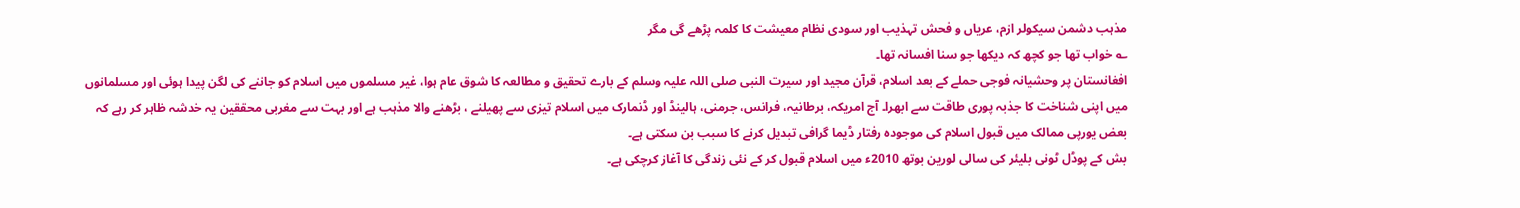مذہب دشمن سیکولر ازم، عریاں و فحش تہذیب اور سودی نظام معیشت کا کلمہ پڑھے گی مگر
؎ خواب تھا جو کچھ کہ دیکھا جو سنا افسانہ تھا۔
افغانستان پر وحشیانہ فوجی حملے کے بعد اسلام، قرآن مجید اور سیرت النبی صلی اللہ علیہ وسلم کے بارے تحقیق و مطالعہ کا شوق عام ہوا، غیر مسلموں میں اسلام کو جاننے کی لگن پیدا ہوئی اور مسلمانوں میں اپنی شناخت کا جذبہ پوری طاقت سے ابھرا۔ آج امریکہ، برطانیہ، فرانس، جرمنی، ہالینڈ اور ڈنمارک میں اسلام تیزی سے پھیلنے ، بڑھنے والا مذہب ہے اور بہت سے مغربی محققین یہ خدشہ ظاہر کر رہے کہ بعض یورپی ممالک میں قبول اسلام کی موجودہ رفتار ڈیما گرافی تبدیل کرنے کا سبب بن سکتی ہے۔
بش کے پوڈل ٹونی بلیئر کی سالی لورین بوتھ 2010ء میں اسلام قبول کر کے نئی زندگی کا آغاز کرچکی ہے۔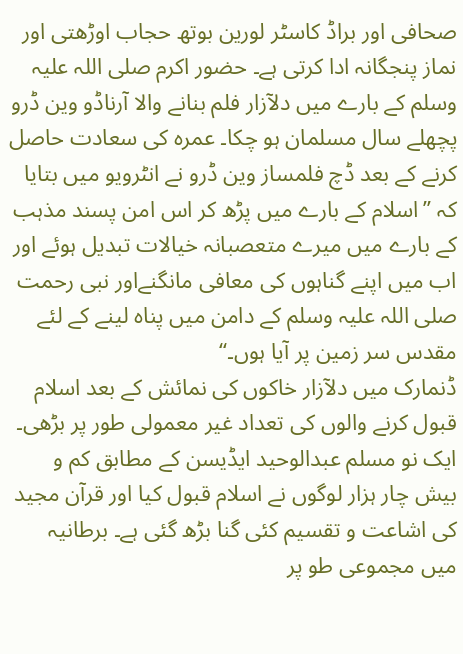صحافی اور براڈ کاسٹر لورین بوتھ حجاب اوڑھتی اور نماز پنجگانہ ادا کرتی ہے۔ حضور اکرم صلی اللہ علیہ وسلم کے بارے میں دلآزار فلم بنانے والا آرناڈو وین ڈرو پچھلے سال مسلمان ہو چکا۔ عمرہ کی سعادت حاصل کرنے کے بعد ڈچ فلمساز وین ڈرو نے انٹرویو میں بتایا کہ ’’اسلام کے بارے میں پڑھ کر اس امن پسند مذہب کے بارے میں میرے متعصبانہ خیالات تبدیل ہوئے اور اب میں اپنے گناہوں کی معافی مانگنےاور نبی رحمت صلی اللہ علیہ وسلم کے دامن میں پناہ لینے کے لئے مقدس سر زمین پر آیا ہوں۔‘‘
ڈنمارک میں دلآزار خاکوں کی نمائش کے بعد اسلام قبول کرنے والوں کی تعداد غیر معمولی طور پر بڑھی۔ ایک نو مسلم عبدالوحید ایڈیسن کے مطابق کم و بیش چار ہزار لوگوں نے اسلام قبول کیا اور قرآن مجید کی اشاعت و تقسیم کئی گنا بڑھ گئی ہے۔ برطانیہ میں مجموعی طو پر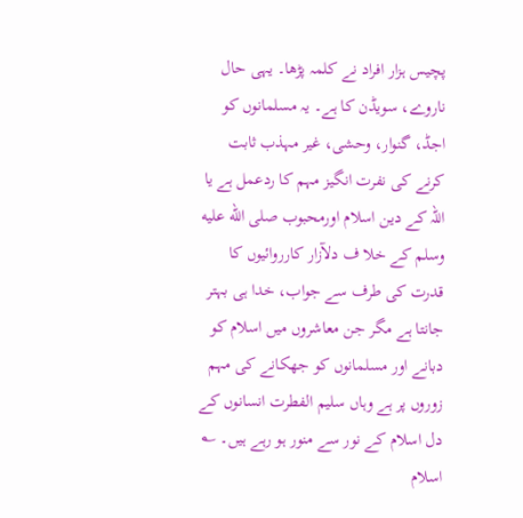پچیس ہزار افراد نے کلمہ پڑھا۔ یہی حال ناروے، سویڈن کا ہے۔ یہ مسلمانوں کو اجڈ، گنوار، وحشی، غیر مہذب ثابت کرنے کی نفرت انگیز مہم کا ردعمل ہے یا اللہ کے دین اسلام اورمحبوب صلى الله عليه وسلم کے خلا ف دلآزار کارروائیوں کا قدرت کی طرف سے جواب، خدا ہی بہتر جانتا ہے مگر جن معاشروں میں اسلام کو دبانے اور مسلمانوں کو جھکانے کی مہم زوروں پر ہے وہاں سلیم الفطرت انسانوں کے دل اسلام کے نور سے منور ہو رہے ہیں۔ ؎
اسلام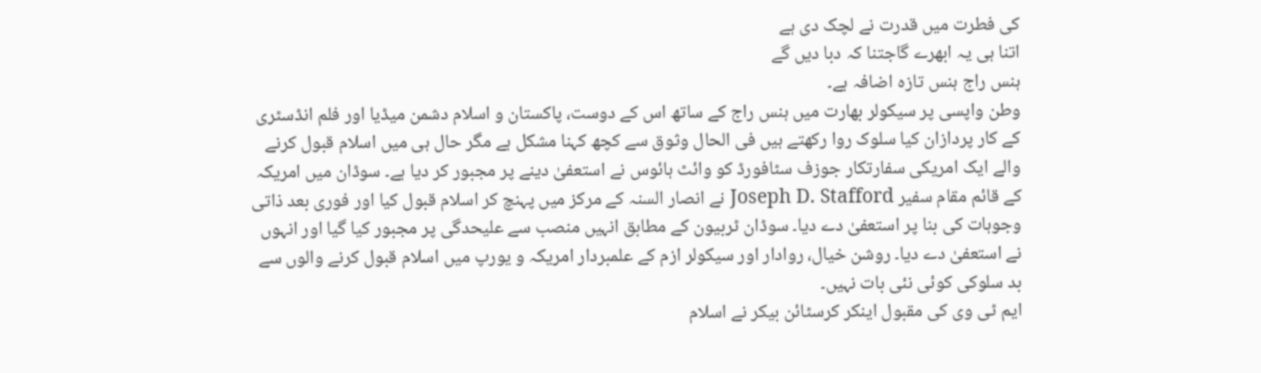کی فطرت میں قدرت نے لچک دی ہے
اتنا ہی یہ ابھرے گاجتنا کہ دبا دیں گے
ہنس راج ہنس تازہ اضافہ ہے۔
وطن واپسی پر سیکولر بھارت میں ہنس راج کے ساتھ اس کے دوست، پاکستان و اسلام دشمن میڈیا اور فلم انڈسٹری کے کار پردازان کیا سلوک روا رکھتے ہیں فی الحال وثوق سے کچھ کہنا مشکل ہے مگر حال ہی میں اسلام قبول کرنے والے ایک امریکی سفارتکار جوزف سٹافورڈ کو وائٹ ہائوس نے استعفیٰ دینے پر مجبور کر دیا ہے۔ سوڈان میں امریکہ کے قائم مقام سفیر Joseph D. Stafford نے انصار السنہ کے مرکز میں پہنچ کر اسلام قبول کیا اور فوری بعد ذاتی وجوہات کی بنا پر استعفیٰ دے دیا۔ سوڈان ٹربیون کے مطابق انہیں منصب سے علیحدگی پر مجبور کیا گیا اور انہوں نے استعفیٰ دے دیا۔ روشن خیال، روادار اور سیکولر ازم کے علمبردار امریکہ و یورپ میں اسلام قبول کرنے والوں سے بد سلوکی کوئی نئی بات نہیں۔
ایم ٹی وی کی مقبول اینکر کرسٹائن بیکر نے اسلام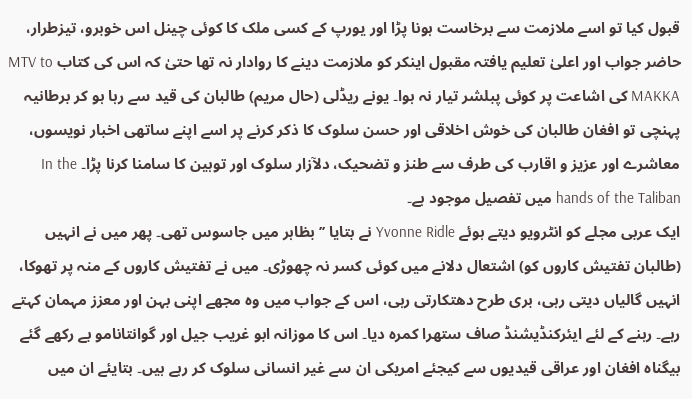قبول کیا تو اسے ملازمت سے برخاست ہونا پڑا اور یورپ کے کسی ملک کا کوئی چینل اس خوبرو، تیزطرار، حاضر جواب اور اعلیٰ تعلیم یافتہ مقبول اینکر کو ملازمت دینے کا روادار نہ تھا حتیٰ کہ اس کی کتاب MTV to MAKKA کی اشاعت پر کوئی پبلشر تیار نہ ہوا۔ یونے ریڈلی (حال مریم) طالبان کی قید سے رہا ہو کر برطانیہ پہنچی تو افغان طالبان کی خوش اخلاقی اور حسن سلوک کا ذکر کرنے پر اسے اپنے ساتھی اخبار نویسوں، معاشرے اور عزیز و اقارب کی طرف سے طنز و تضحیک، دلآزار سلوک اور توہین کا سامنا کرنا پڑا۔ In the hands of the Taliban میں تفصیل موجود ہے۔
ایک عربی مجلے کو انٹرویو دیتے ہوئے Yvonne Ridle نے بتایا ’’بظاہر میں جاسوس تھی۔ پھر میں نے انہیں (طالبان تفتیش کاروں کو) اشتعال دلانے میں کوئی کسر نہ چھوڑی۔ میں نے تفتیش کاروں کے منہ پر تھوکا، انہیں گالیاں دیتی رہی، بری طرح دھتکارتی رہی، اس کے جواب میں وہ مجھے اپنی بہن اور معزز مہمان کہتے رہے۔ رہنے کے لئے ایئرکنڈیشنڈ صاف ستھرا کمرہ دیا۔ اس کا موزانہ ابو غریب جیل اور گوانتانامو بے رکھے گئے بیگناہ افغان اور عراقی قیدیوں سے کیجئے امریکی ان سے غیر انسانی سلوک کر رہے ہیں۔ بتایئے ان میں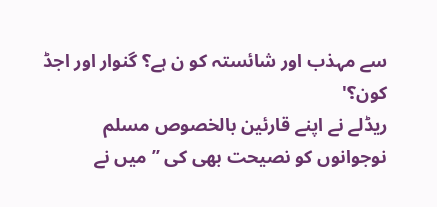سے مہذب اور شائستہ کو ن ہے؟ گنوار اور اجڈ کون؟'
ریڈلے نے اپنے قارئین بالخصوص مسلم نوجوانوں کو نصیحت بھی کی ’’میں نے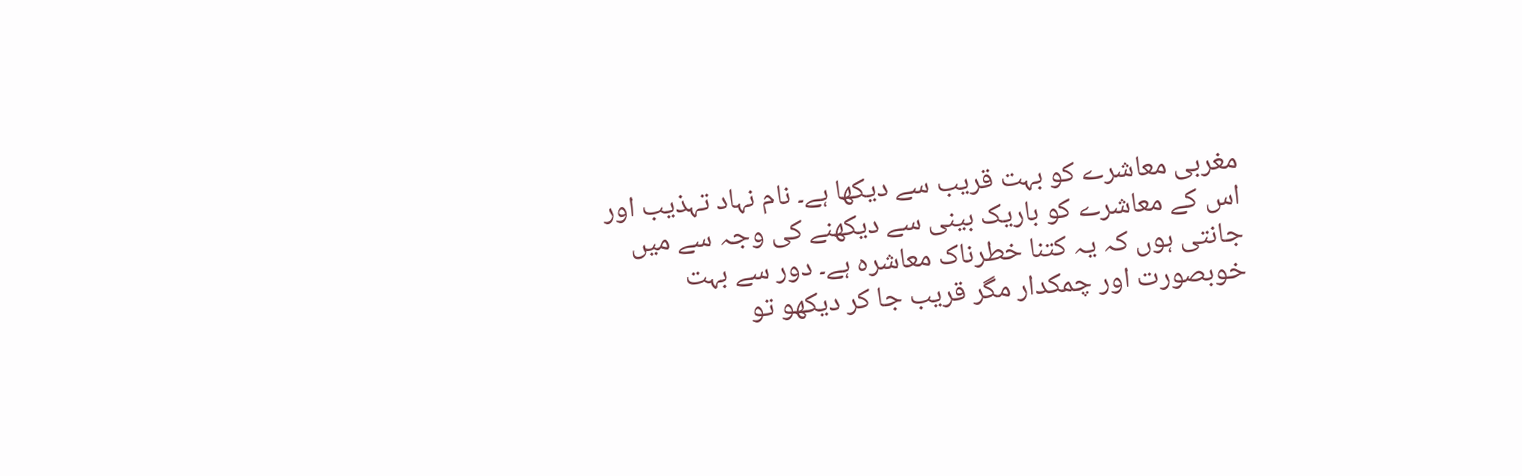مغربی معاشرے کو بہت قریب سے دیکھا ہے۔ نام نہاد تہذیب اور اس کے معاشرے کو باریک بینی سے دیکھنے کی وجہ سے میں جانتی ہوں کہ یہ کتنا خطرناک معاشرہ ہے۔ دور سے بہت خوبصورت اور چمکدار مگر قریب جا کر دیکھو تو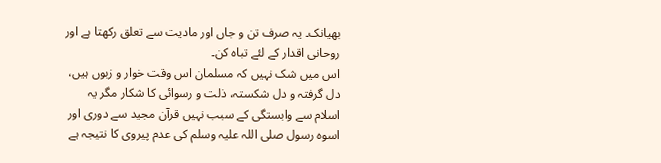بھیانک۔ یہ صرف تن و جاں اور مادیت سے تعلق رکھتا ہے اور روحانی اقدار کے لئے تباہ کن۔
اس میں شک نہیں کہ مسلمان اس وقت خوار و زبوں ہیں، دل گرفتہ و دل شکستہ، ذلت و رسوائی کا شکار مگر یہ اسلام سے وابستگی کے سبب نہیں قرآن مجید سے دوری اور اسوہ رسول صلی اللہ علیہ وسلم کی عدم پیروی کا نتیجہ ہے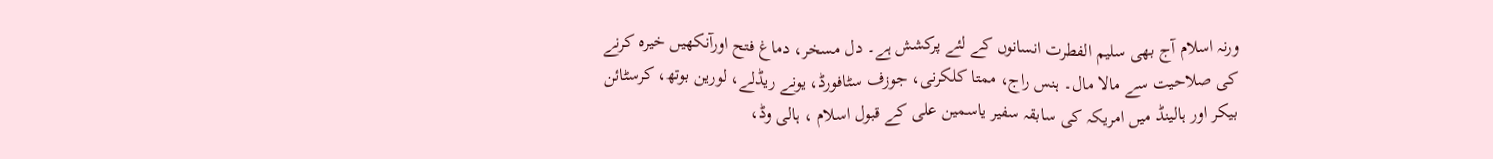ورنہ اسلام آج بھی سلیم الفطرت انسانوں کے لئے پرکشش ہے۔ دل مسخر، دماغ فتح اورآنکھیں خیرہ کرنے کی صلاحیت سے مالا مال۔ ہنس راج، ممتا کلکرنی، جوزف سٹافورڈ، یونے ریڈلے، لورین بوتھ، کرسٹائن بیکر اور ہالینڈ میں امریکہ کی سابقہ سفیر یاسمین علی کے قبول اسلام ، ہالی وڈ،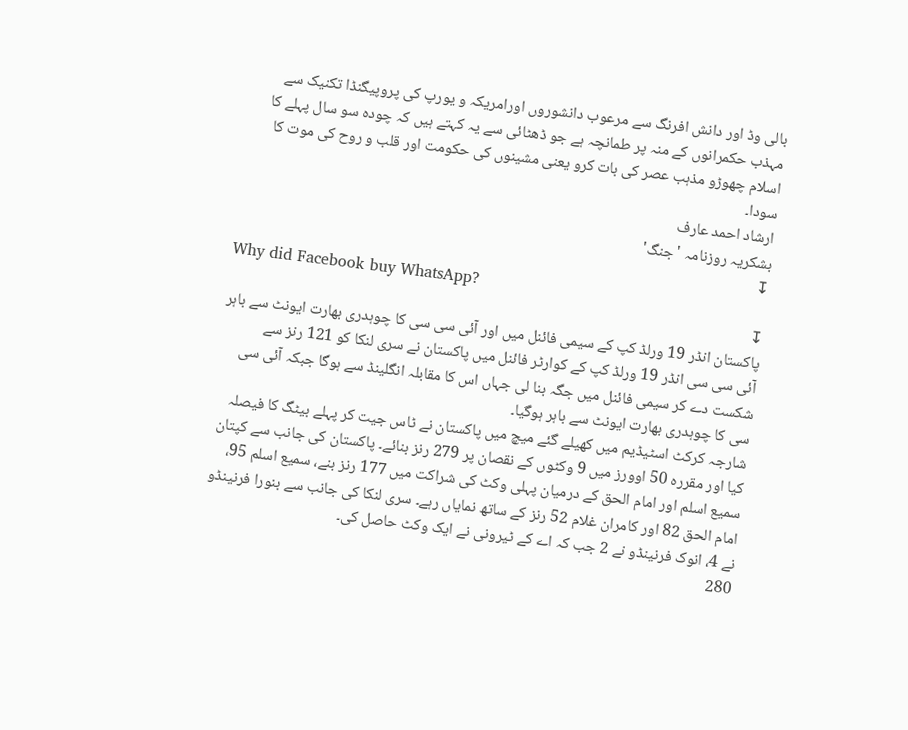بالی وڈ اور دانش افرنگ سے مرعوب دانشوروں اورامریکہ و یورپ کی پروپیگنڈا تکنیک سے مہذب حکمرانوں کے منہ پر طمانچہ ہے جو ڈھٹائی سے یہ کہتے ہیں کہ چودہ سو سال پہلے کا اسلام چھوڑو مذہب عصر کی بات کرو یعنی مشینوں کی حکومت اور قلب و روح کی موت کا سودا۔
ارشاد احمد عارف
بشکریہ روزنامہ 'جنگ'
↧
Why did Facebook buy WhatsApp?
↧
پاکستان انڈر 19 ورلڈ کپ کے سیمی فائنل میں اور آئی سی سی کا چوہدری بھارت ایونٹ سے باہر
آئی سی سی انڈر 19 ورلڈ کپ کے کوارٹر فائنل میں پاکستان نے سری لنکا کو 121 رنز سے شکست دے کر سیمی فائنل میں جگہ بنا لی جہاں اس کا مقابلہ انگلینڈ سے ہوگا جبکہ آئی سی سی کا چوہدری بھارت ایونٹ سے باہر ہوگیا۔
شارجہ کرکٹ اسٹیڈیم میں کھیلے گئے میچ میں پاکستان نے ٹاس جیت کر پہلے بیٹگ کا فیصلہ کیا اور مقررہ 50 اوورز میں 9 وکٹوں کے نقصان پر 279 رنز بنائے۔ پاکستان کی جانب سے کپتان سمیع اسلم اور امام الحق کے درمیان پہلی وکٹ کی شراکت میں 177 رنز بنے، سمیع اسلم 95، امام الحق 82 اور کامران غلام 52 رنز کے ساتھ نمایاں رہے۔ سری لنکا کی جانب سے بنورا فرنینڈو نے 4، انوک فرنینڈو نے 2 جب کہ اے کے ٹیرونی نے ایک وکٹ حاصل کی۔
280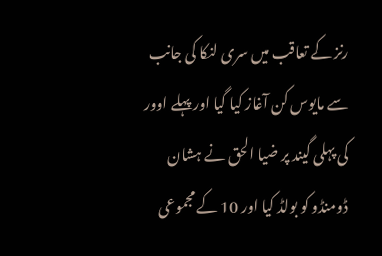رنز کے تعاقب میں سری لنکا کی جانب سے مایوس کن آغاز کیا گیا اور پہلے اوور کی پہلی گیند پر ضیا الحق نے ہشان ڈومنڈو کو بولڈ کیا اور 10 کے مجموعی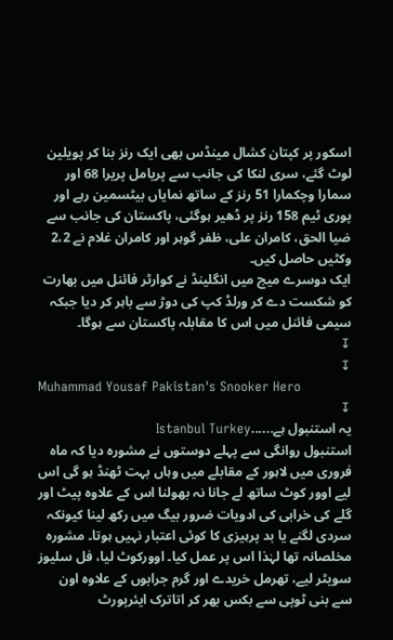اسکور پر کپتان کشال مینڈس بھی ایک رنز بنا کر پویلین لوٹ گئے، سری لنکا کی جانب سے پریامل پریرا 68 اور سمارا وچکمارا 51 رنز کے ساتھ نمایاں بیٹسمین رہے اور پوری ٹیم 158 رنز پر ڈھیر ہوگئی، پاکستان کی جانب سے ضیا الحق، کامران علی، ظفر گوہر اور کامران غلام نے 2،2 وکٹیں حاصل کیں۔
ایک دوسرے میچ میں انگلینڈ نے کوارٹر فائنل میں بھارت کو شکست دے کر ورلڈ کپ کی دوڑ سے باہر کر دیا جبکہ سیمی فائنل میں اس کا مقابلہ پاکستان سے ہوگا۔
↧
↧
Muhammad Yousaf Pakistan's Snooker Hero
↧
یہ استنبول ہے......Istanbul Turkey
استنبول روانگی سے پہلے دوستوں نے مشورہ دیا کہ ماہ فروری میں لاہور کے مقابلے میں وہاں بہت ٹھنڈ ہو گی اس لیے اوور کوٹ ساتھ لے جانا نہ بھولنا اس کے علاوہ پیٹ اور گلے کی خرابی کی ادویات ضرور بیگ میں رکھ لینا کیونکہ سردی لگنے یا بد پرہیزی کا کوئی اعتبار نہیں ہوتا۔ مشورہ مخلصانہ تھا لہٰذا اس پر عمل کیا۔ اوورکوٹ لیا، فل سلیوز سویٹر لیے، تھرمل خریدے اور گرم جرابوں کے علاوہ اون سے بنی ٹوپی سے بکس بھر کر اتاترک ایئرپورٹ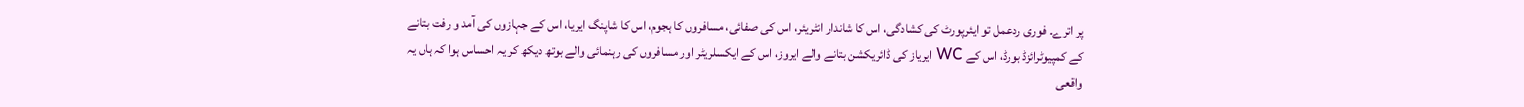پر اترے۔ فوری ردعمل تو ایئرپورٹ کی کشادگی، اس کا شاندار انٹریئر، اس کی صفائی، مسافروں کا ہجوم، اس کا شاپنگ ایریا، اس کے جہازوں کی آمد و رفت بتانے کے کمپیوٹرائزڈ بورڈ، اس کے WC ایریاز کی ڈائریکشن بتانے والے ایروز، اس کے ایکسلریٹر اور مسافروں کی رہنمائی والے بوتھ دیکھ کر یہ احساس ہوا کہ ہاں یہ واقعی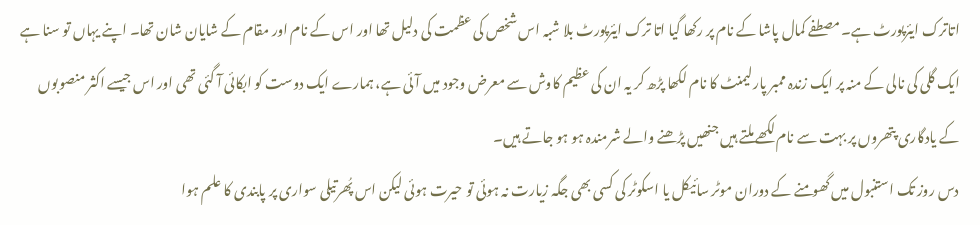اتاترک ایئرپورٹ ہے۔ مصطفے کمال پاشا کے نام پر رکھا گیا اتا ترک ایئرپورٹ بلا شبہ اس شخص کی عظمت کی دلیل تھا اور اس کے نام اور مقام کے شایان شان تھا۔ اپنے یہاں تو سنا ہے ایک گلی کی نالی کے منہ پر ایک زندہ ممبر پارلیمنٹ کا نام لکھا پڑھ کر یہ ان کی عظیم کاوش سے معرض وجود میں آئی ہے، ہمارے ایک دوست کو ابکائی آ گئی تھی اور اس جیسے اکثر منصوبوں کے یادگاری پتھروں پر بہت سے نام لکھے ملتے ہیں جنھیں پڑھنے والے شرمندہ ہو ہو جاتے ہیں۔
دس روز تک استنبول میں گھومنے کے دوران موٹر سائیکل یا اسکوٹر کی کسی بھی جگہ زیارت نہ ہوئی تو حیرت ہوئی لیکن اس پُھرتیلی سواری پر پابندی کا علم ہوا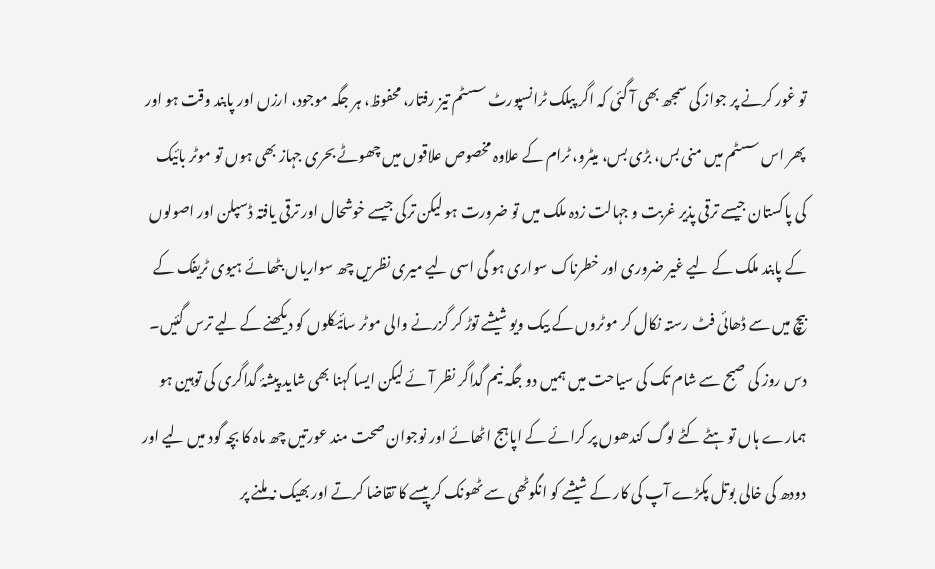تو غور کرنے پر جواز کی سمجھ بھی آ گئی کہ اگر پبلک ٹرانسپورٹ سسٹم تیز رفتار، محفوظ، ہر جگہ موجود، ارزں اور پابند وقت ہو اور پھر اس سسٹم میں منی بس، بڑی بس، میٹرو، ٹرام کے علاوہ مخصوص علاقوں میں چھوٹے بحری جہاز بھی ہوں تو موٹر بائیک کی پاکستان جیسے ترقی پذیر غربت و جہالت زدہ ملک میں تو ضرورت ہو لیکن ترکی جیسے خوشحال اور ترقی یافتہ ڈسپلن اور اصولوں کے پابند ملک کے لیے غیر ضروری اور خطرناک سواری ہو گی اسی لیے میری نظریں چھ سواریاں بٹھائے ہیوی ٹریفک کے بیچ میں سے ڈھائی فٹ رستہ نکال کر موٹروں کے بیک ویو شیشے توڑ کر گزرنے والی موٹر سائیکلوں کو دیکھنے کے لیے ترس گئیں۔
دس روز کی صبح سے شام تک کی سیاحت میں ہمیں دو جگہ نیم گداگر نظر آئے لیکن ایسا کہنا بھی شاید پیشۂ گداگری کی توہین ہو ہمارے ہاں تو ہٹے کٹے لوگ کندھوں پر کرائے کے اپاہج اٹھائے اور نوجوان صحت مند عورتیں چھ ماہ کا بچہ گود میں لیے اور دودھ کی خالی بوتل پکڑے آپ کی کار کے شیشے کو انگوٹھی سے ٹھونک کر پیسے کا تقاضا کرتے اور بھیک نہ ملنے پر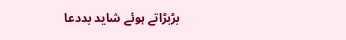بڑبڑاتے ہوئے شاید بددعا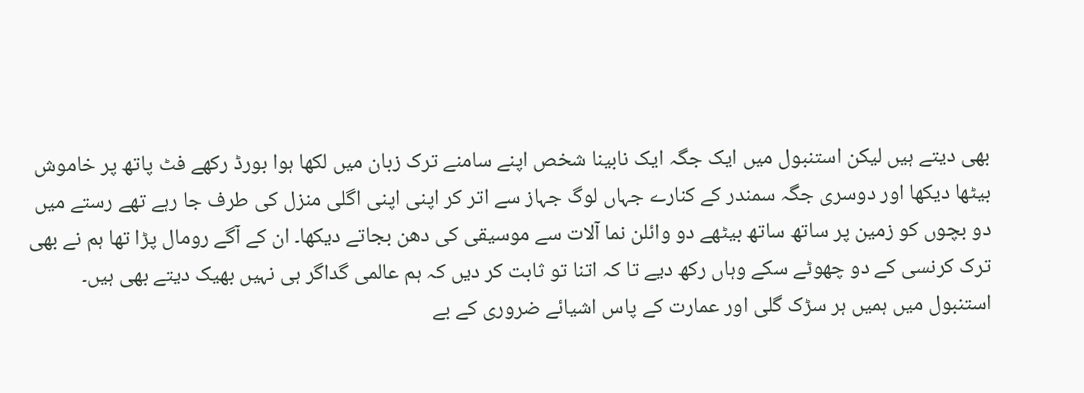بھی دیتے ہیں لیکن استنبول میں ایک جگہ ایک نابینا شخص اپنے سامنے ترک زبان میں لکھا ہوا بورڈ رکھے فٹ پاتھ پر خاموش بیٹھا دیکھا اور دوسری جگہ سمندر کے کنارے جہاں لوگ جہاز سے اتر کر اپنی اپنی اگلی منزل کی طرف جا رہے تھے رستے میں دو بچوں کو زمین پر ساتھ ساتھ بیٹھے دو وائلن نما آلات سے موسیقی کی دھن بجاتے دیکھا۔ ان کے آگے رومال پڑا تھا ہم نے بھی ترک کرنسی کے دو چھوٹے سکے وہاں رکھ دیے تا کہ اتنا تو ثابت کر دیں کہ ہم عالمی گداگر ہی نہیں بھیک دیتے بھی ہیں۔
استنبول میں ہمیں ہر سڑک گلی اور عمارت کے پاس اشیائے ضروری کے بے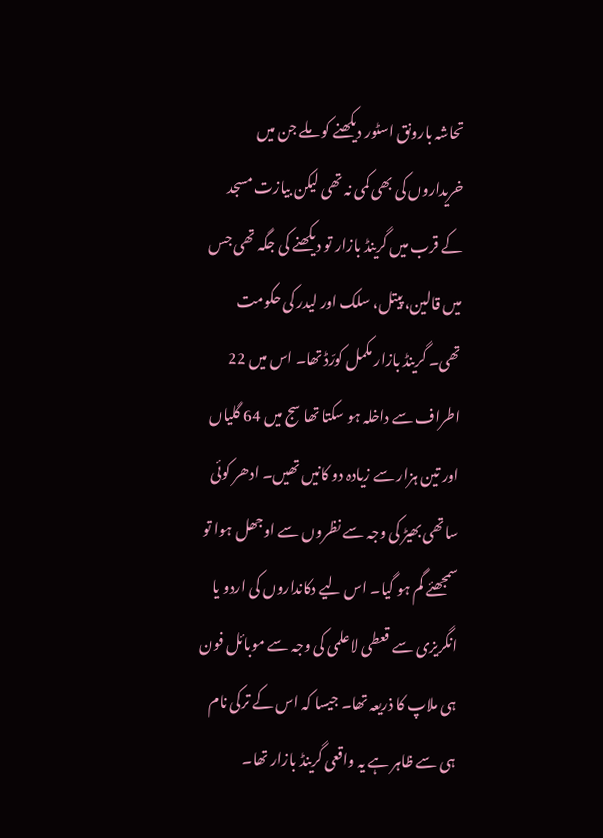تحاشہ بارونق اسٹور دیکھنے کو ملے جن میں خریداروں کی بھی کمی نہ تھی لیکن بیازت مسجد کے قرب میں گرینڈ بازار تو دیکھنے کی جگہ تھی جس میں قالین، پیتل، سلک اور لیدر کی حکومت تھی۔ گرینڈ بازار مکمل کورّڈ تھا۔ اس میں 22 اطراف سے داخلہ ہو سکتا تھا سج میں 64 گلیاں اور تین ہزار سے زیادہ دو کانیں تھیں۔ ادھر کوئی ساتھی بھیڑ کی وجہ سے نظروں سے اوجھل ہوا تو سمجھئے گم ہو گیا۔ اس لیے دکانداروں کی اردو یا انگریزی سے قعطی لاعلمی کی وجہ سے موبائل فون ہی ملاپ کا ذریعہ تھا۔ جیسا کہ اس کے ترکی نام ہی سے ظاہر ہے یہ واقعی گرینڈ بازار تھا۔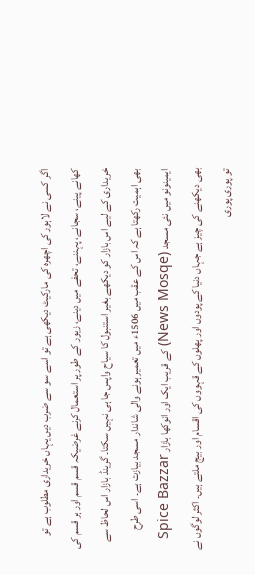اگر کسی نے لاہور کی اچھرہ کی مارکیٹ دیکھی ہے تو اسے سو سے ضرب دیں یہاں خریداری مطلوب ہے تو کھانے پینے، سجانے، پہننے، تحفے میں دینے، زیور کے طور پر استعمال کرنے غرضیکہ قسم قسم اور ہر قسم کی خریداری کے لیے اس بازار کو دیکھے بغیر استنبول کا سیاح واپس جا ہی نہیں سکتا۔ گرینڈ بازار اس لحاظ سے بھی اہمیت رکھتا ہے کہ اس کے عقب میں 1506ء میں تعمیر ہونے والی شاندار مسجد بیازت ہے۔ اسی طرح ایمینونو میں نئی مسجد (News Mosqe) کے قریب ایک اور انوکھا بازار Spice Bazzar بھی دیکھنے کی چیز ہے جہاں دنیا کے پودوں اور پھلوں کے قہووں کی اقسام اور بیج ملتے ہیں۔ اکثر لوگوں نے تو پوری پوری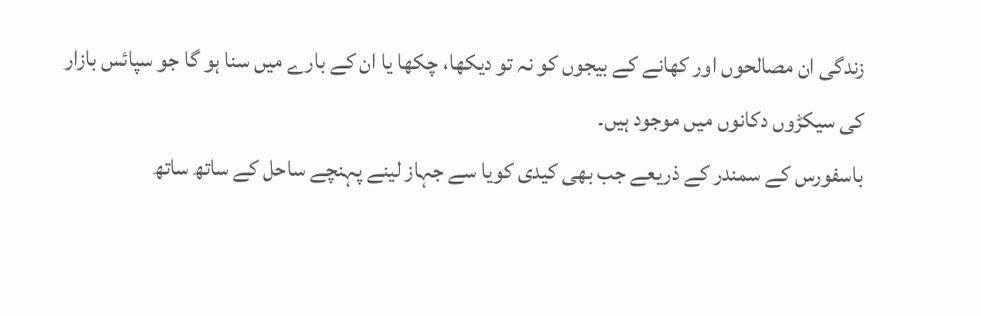زندگی ان مصالحوں اور کھانے کے بیجوں کو نہ تو دیکھا، چکھا یا ان کے بارے میں سنا ہو گا جو سپائس بازار کی سیکڑوں دکانوں میں موجود ہیں۔
باسفورس کے سمندر کے ذریعے جب بھی کیدی کویا سے جہاز لینے پہنچے ساحل کے ساتھ ساتھ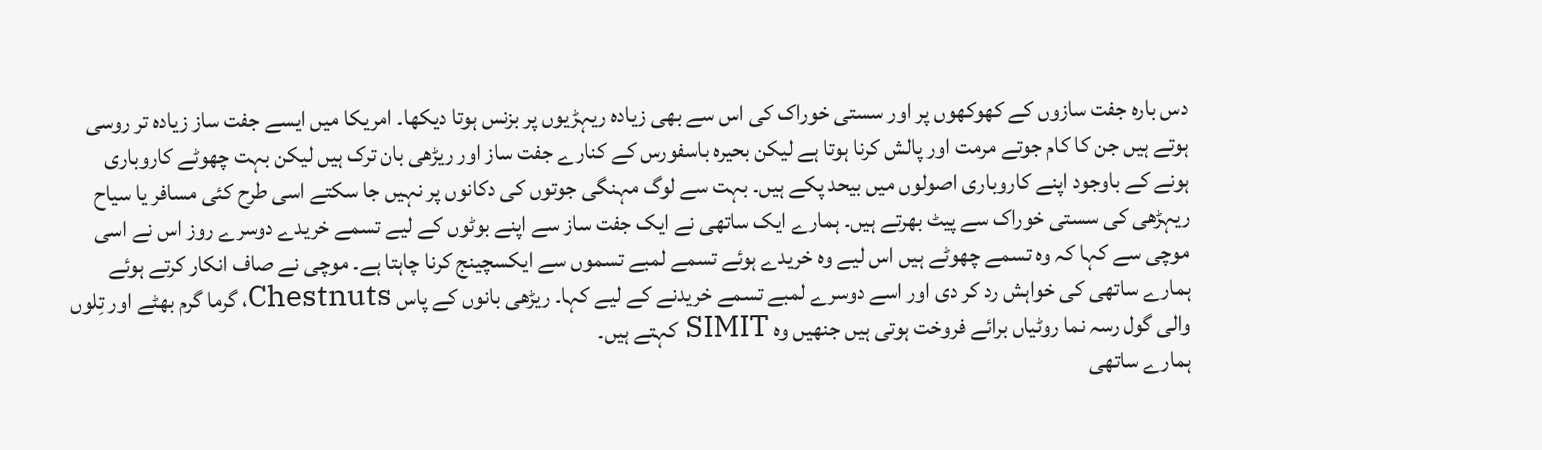دس بارہ جفت سازوں کے کھوکھوں پر اور سستی خوراک کی اس سے بھی زیادہ ریہڑیوں پر بزنس ہوتا دیکھا۔ امریکا میں ایسے جفت ساز زیادہ تر روسی ہوتے ہیں جن کا کام جوتے مرمت اور پالش کرنا ہوتا ہے لیکن بحیرہ باسفورس کے کنارے جفت ساز اور ریڑھی بان ترک ہیں لیکن بہت چھوٹے کاروباری ہونے کے باوجود اپنے کاروباری اصولوں میں بیحد پکے ہیں۔ بہت سے لوگ مہنگی جوتوں کی دکانوں پر نہیں جا سکتے اسی طرح کئی مسافر یا سیاح ریہڑھی کی سستی خوراک سے پیٹ بھرتے ہیں۔ ہمارے ایک ساتھی نے ایک جفت ساز سے اپنے بوٹوں کے لیے تسمے خریدے دوسرے روز اس نے اسی موچی سے کہا کہ وہ تسمے چھوٹے ہیں اس لیے وہ خریدے ہوئے تسمے لمبے تسموں سے ایکسچینج کرنا چاہتا ہے۔ موچی نے صاف انکار کرتے ہوئے ہمارے ساتھی کی خواہش رد کر دی اور اسے دوسرے لمبے تسمے خریدنے کے لیے کہا۔ ریڑھی بانوں کے پاس Chestnuts، گرما گرم بھٹے اور تِلوں والی گول رسہ نما روٹیاں برائے فروخت ہوتی ہیں جنھیں وہ SIMIT کہتے ہیں۔
ہمارے ساتھی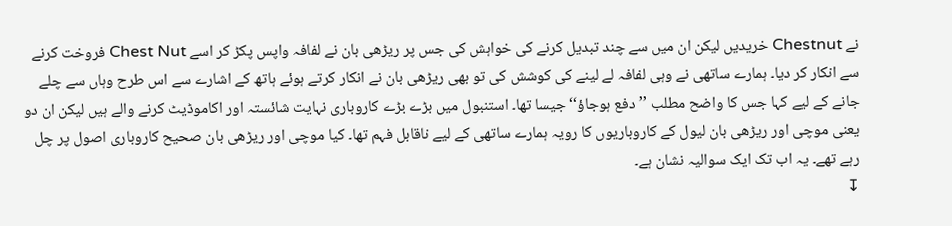نے Chestnut خریدیں لیکن ان میں سے چند تبدیل کرنے کی خواہش کی جس پر ریڑھی بان نے لفافہ واپس پکڑ کر اسے Chest Nut فروخت کرنے سے انکار کر دیا۔ ہمارے ساتھی نے وہی لفافہ لے لینے کی کوشش کی تو بھی ریڑھی بان نے انکار کرتے ہوئے ہاتھ کے اشارے سے اس طرح وہاں سے چلے جانے کے لیے کہا جس کا واضح مطلب ’’دفع ہوجاؤ‘‘ جیسا تھا۔ استنبول میں بڑے بڑے کاروباری نہایت شائستہ اور اکاموڈیٹ کرنے والے ہیں لیکن ان دو یعنی موچی اور ریڑھی بان لیول کے کاروباریوں کا رویہ ہمارے ساتھی کے لیے ناقابل فہم تھا۔ کیا موچی اور ریڑھی بان صحیح کاروباری اصول پر چل رہے تھے۔ یہ اب تک ایک سوالیہ نشان ہے۔
↧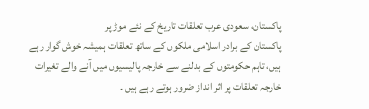پاکستان، سعودی عرب تعلقات تاریخ کے نئے موڑ پر
پاکستان کے برادر اسلامی ملکوں کے ساتھ تعلقات ہمیشہ خوش گوار رہے ہیں، تاہم حکومتوں کے بدلنے سے خارجہ پالیسیوں میں آنے والے تغیرات خارجہ تعلقات پر اثر انداز ضرور ہوتے رہے ہیں ۔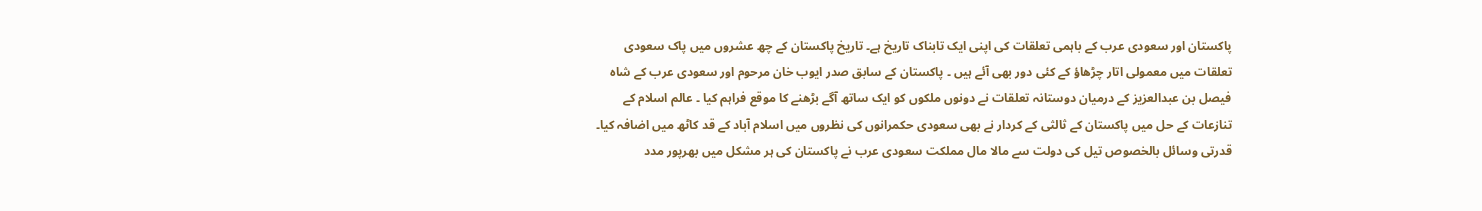پاکستان اور سعودی عرب کے باہمی تعلقات کی اپنی ایک تابناک تاریخ ہے۔ تاریخ پاکستان کے چھ عشروں میں پاک سعودی تعلقات میں معمولی اتار چڑھاؤ کے کئی دور بھی آئے ہیں ۔ پاکستان کے سابق صدر ایوب خان مرحوم اور سعودی عرب کے شاہ فیصل بن عبدالعزیز کے درمیان دوستانہ تعلقات نے دونوں ملکوں کو ایک ساتھ آگے بڑھنے کا موقع فراہم کیا ۔ عالم اسلام کے تنازعات کے حل میں پاکستان کے ثالثی کے کردار نے بھی سعودی حکمرانوں کی نظروں میں اسلام آباد کے قد کاٹھ میں اضافہ کیا۔
قدرتی وسائل بالخصوص تیل کی دولت سے مالا مال مملکت سعودی عرب نے پاکستان کی ہر مشکل میں بھرپور مدد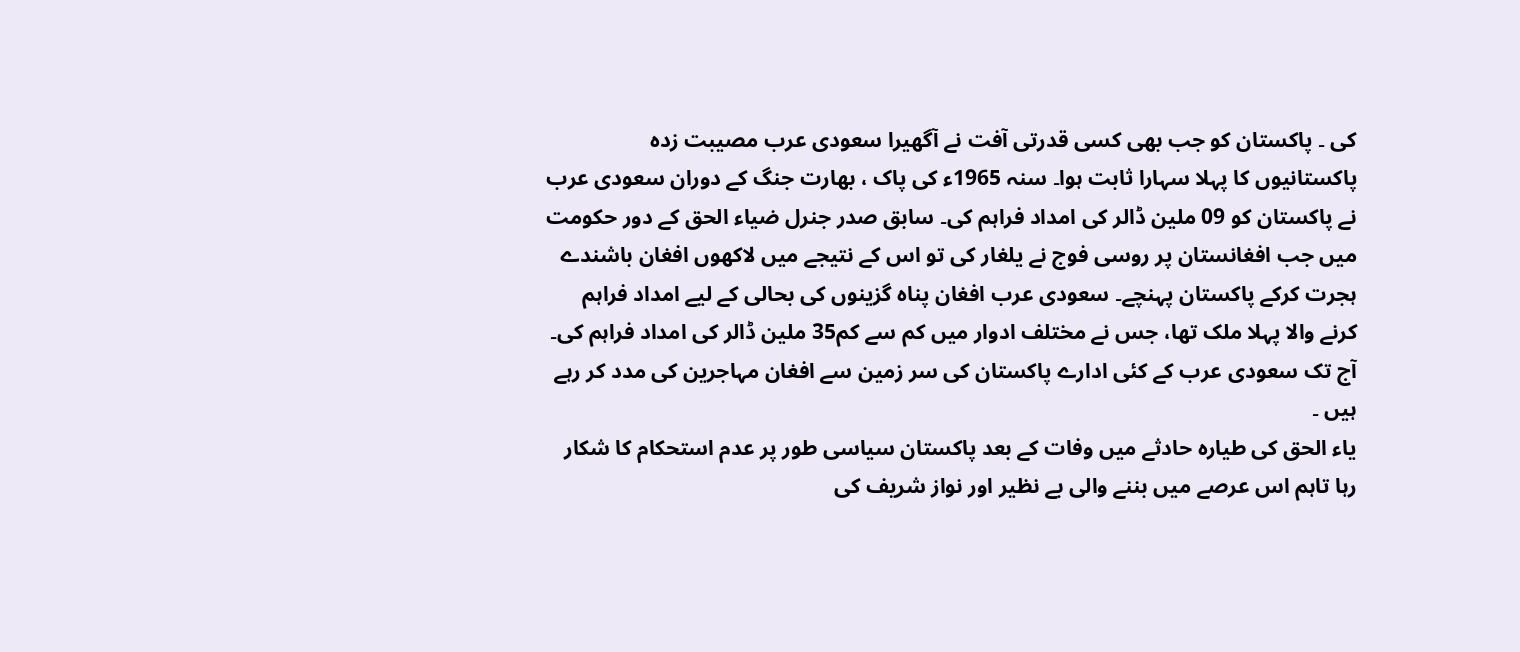کی ۔ پاکستان کو جب بھی کسی قدرتی آفت نے آگھیرا سعودی عرب مصیبت زدہ پاکستانیوں کا پہلا سہارا ثابت ہوا۔ سنہ 1965ء کی پاک ، بھارت جنگ کے دوران سعودی عرب نے پاکستان کو 09 ملین ڈالر کی امداد فراہم کی۔ سابق صدر جنرل ضیاء الحق کے دور حکومت میں جب افغانستان پر روسی فوج نے یلغار کی تو اس کے نتیجے میں لاکھوں افغان باشندے ہجرت کرکے پاکستان پہنچے۔ سعودی عرب افغان پناہ گزینوں کی بحالی کے لیے امداد فراہم کرنے والا پہلا ملک تھا، جس نے مختلف ادوار میں کم سے کم35 ملین ڈالر کی امداد فراہم کی۔ آج تک سعودی عرب کے کئی ادارے پاکستان کی سر زمین سے افغان مہاجرین کی مدد کر رہے ہیں ۔
یاء الحق کی طیارہ حادثے میں وفات کے بعد پاکستان سیاسی طور پر عدم استحکام کا شکار رہا تاہم اس عرصے میں بننے والی بے نظیر اور نواز شریف کی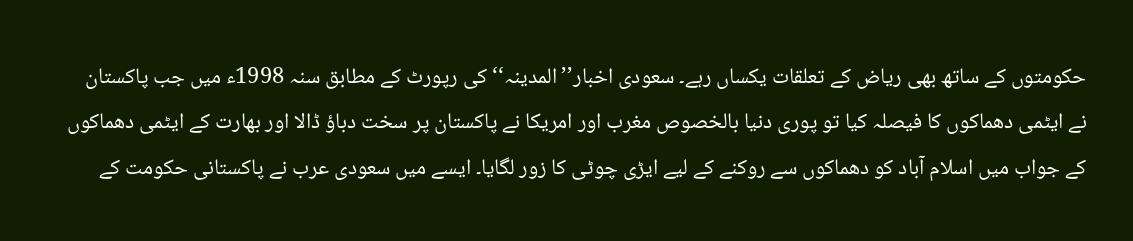حکومتوں کے ساتھ بھی ریاض کے تعلقات یکساں رہے۔ سعودی اخبار’’المدینہ‘‘ کی رپورٹ کے مطابق سنہ 1998ء میں جب پاکستان نے ایٹمی دھماکوں کا فیصلہ کیا تو پوری دنیا بالخصوص مغرب اور امریکا نے پاکستان پر سخت دباؤ ڈالا اور بھارت کے ایٹمی دھماکوں کے جواب میں اسلام آباد کو دھماکوں سے روکنے کے لیے ایڑی چوٹی کا زور لگایا۔ ایسے میں سعودی عرب نے پاکستانی حکومت کے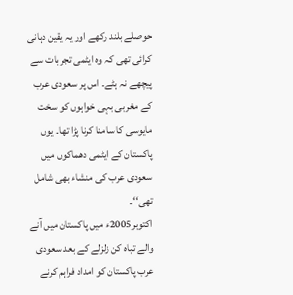حوصلے بلند رکھے اور یہ یقین دہانی کرائی تھی کہ وہ ایٹمی تجربات سے پیچھے نہ ہٹے۔ اس پر سعودی عرب کے مغربی بہی خواہوں کو سخت مایوسی کا سامنا کرنا پڑا تھا۔ یوں پاکستان کے ایٹمی دھماکوں میں سعودی عرب کی منشاء بھی شامل تھی‘‘۔
اکتوبر2005ء میں پاکستان میں آنے والے تباہ کن زلزلے کے بعد سعودی عرب پاکستان کو امداد فراہم کرنے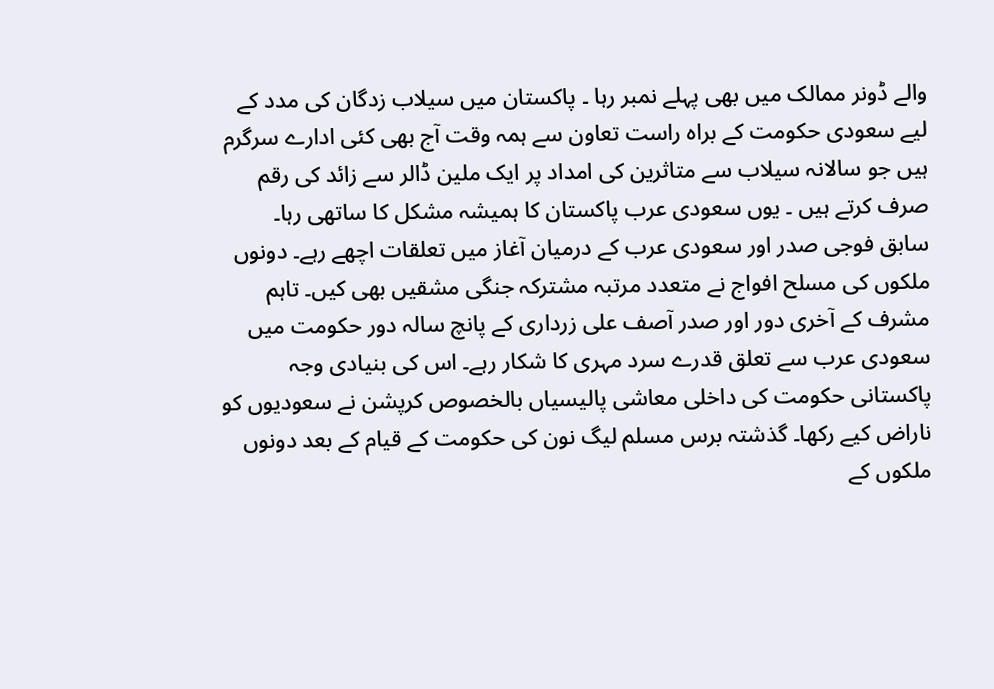والے ڈونر ممالک میں بھی پہلے نمبر رہا ۔ پاکستان میں سیلاب زدگان کی مدد کے لیے سعودی حکومت کے براہ راست تعاون سے ہمہ وقت آج بھی کئی ادارے سرگرم ہیں جو سالانہ سیلاب سے متاثرین کی امداد پر ایک ملین ڈالر سے زائد کی رقم صرف کرتے ہیں ۔ یوں سعودی عرب پاکستان کا ہمیشہ مشکل کا ساتھی رہا۔
سابق فوجی صدر اور سعودی عرب کے درمیان آغاز میں تعلقات اچھے رہے۔ دونوں ملکوں کی مسلح افواج نے متعدد مرتبہ مشترکہ جنگی مشقیں بھی کیں۔ تاہم مشرف کے آخری دور اور صدر آصف علی زرداری کے پانچ سالہ دور حکومت میں سعودی عرب سے تعلق قدرے سرد مہری کا شکار رہے۔ اس کی بنیادی وجہ پاکستانی حکومت کی داخلی معاشی پالیسیاں بالخصوص کرپشن نے سعودیوں کو ناراض کیے رکھا۔ گذشتہ برس مسلم لیگ نون کی حکومت کے قیام کے بعد دونوں ملکوں کے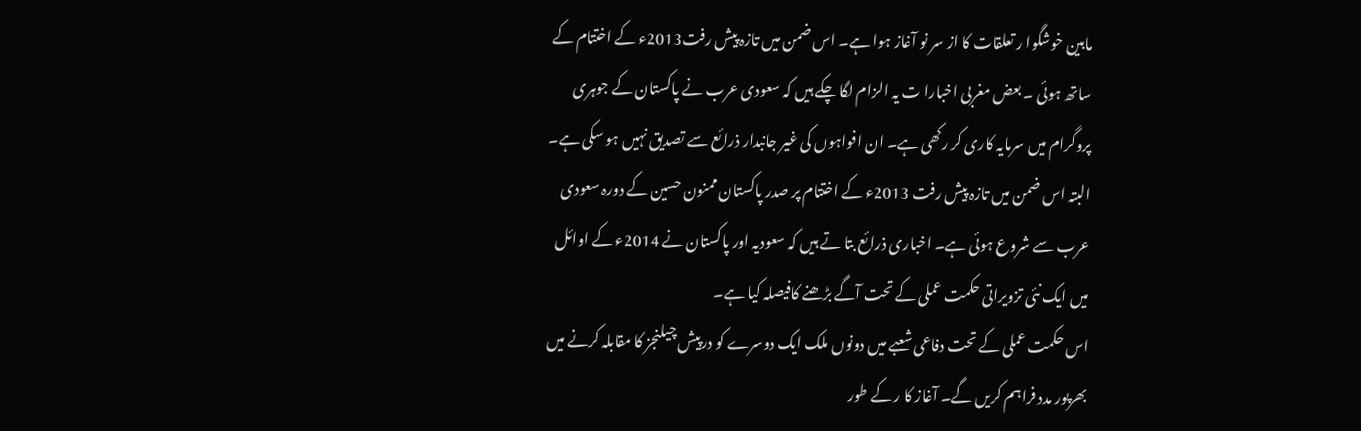مابین خوشگوا ر تعلقات کا از سر نو آغاز ہوا ہے۔ اس ضمن میں تازہ پیش رفت2013ء کے اختتام کے ساتھ ہوئی ۔ بعض مغربی اخبارا ت یہ الزام لگا چکے ہیں کہ سعودی عرب نے پاکستان کے جوہری پروگرام میں سرمایہ کاری کر رکھی ہے۔ ان افواہوں کی غیر جانبدار ذرائع سے تصدیق نہیں ہو سکی ہے۔ البتہ اس ضمن میں تازہ پیش رفت 2013ء کے اختتام پر صدر پاکستان ممنون حسین کے دورہ سعودی عرب سے شروع ہوئی ہے۔ اخباری ذرائع بتا تے ہیں کہ سعودیہ اور پاکستان نے 2014ء کے اوائل میں ایک نئی تزویراتی حکمت عملی کے تحت آگے بڑھنے کافیصلہ کیا ہے۔
اس حکمت عملی کے تحت دفاعی شعبے میں دونوں ملک ایک دوسرے کو درپیش چیلنجز کا مقابلہ کرنے میں بھرپور مدد فراہم کریں گے۔ آغاز کا ر کے طور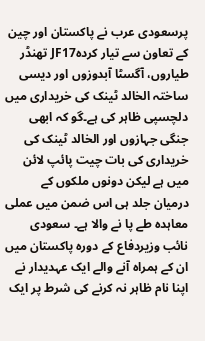پرسعودی عرب نے پاکستان اور چین کے تعاون سے تیار کردہJF17 تھنڈر طیاروں، آگسٹا آبدوزوں اور دیسی ساختہ الخالد ٹینک کی خریداری میں دلچسپی ظاہر کی ہے۔گو کہ ابھی جنگی جہازوں اور الخالد ٹینک کی خریداری کی بات چیت پائپ لائن میں ہے لیکن دونوں ملکوں کے درمیان جلد ہی اس ضمن میں عملی معاہدہ طے پا نے والا ہے۔ سعودی نائب وزیردفاع کے دورہ پاکستان میں ان کے ہمراہ آنے والے ایک عہدیدار نے اپنا نام ظاہر نہ کرنے کی شرط پر ایک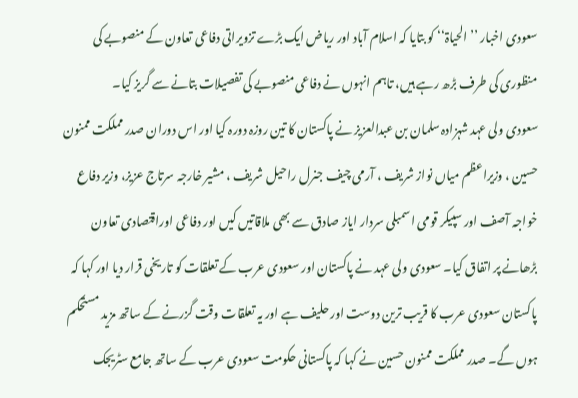سعودی اخبار ’’الحیاۃ‘‘ کو بتایا کہ اسلام آباد اور ریاض ایک بڑے تزویراتی دفاعی تعاون کے منصوبے کی منظوری کی طرف بڑھ رہے ہیں، تاہم انہوں نے دفاعی منصوبے کی تفصیلات بتانے سے گریز کیا۔
سعودی ولی عہد شہزادہ سلمان بن عبدالعزیز نے پاکستان کا تین روزہ دورہ کیا اور اس دوران صدر مملکت ممنون حسین ، وزیراعظم میاں نواز شریف ، آرمی چیف جنرل راحیل شریف ، مشیر خارجہ سرتاج عزیز، وزیر دفاع خواجہ آصف اور سپیکر قومی اسمبلی سردار ایاز صادق سے بھی ملاقاتیں کیں اور دفاعی اوراقتصادی تعاون بڑھانے پر اتفاق کیا۔ سعودی ولی عہد نے پاکستان اور سعودی عرب کے تعلقات کو تاریخی قرار دیا اور کہا کہ پاکستان سعودی عرب کا قریب ترین دوست اور حلیف ہے اور یہ تعلقات وقت گزرنے کے ساتھ مزید مستحکم ہوں گے۔ صدر مملکت ممنون حسین نے کہا کہ پاکستانی حکومت سعودی عرب کے ساتھ جامع سٹریجک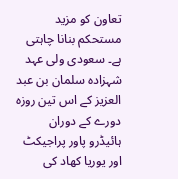تعاون کو مزید مستحکم بنانا چاہتی ہے۔ سعودی ولی عہد شہزادہ سلمان بن عبد العزیز کے اس تین روزہ دورے کے دوران ہائیڈرو پاور پراجیکٹ اور یوریا کھاد کی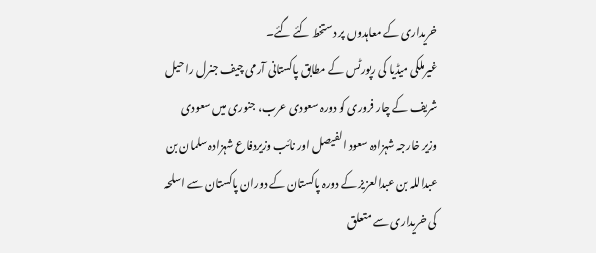خریداری کے معاہدوں پر دستخط کئے گئے۔
غیرملکی میڈیا کی رپورٹس کے مطابق پاکستانی آرمی چیف جنرل راحیل شریف کے چار فروری کو دورہ سعودی عرب، جنوری میں سعودی وزیر خارجہ شہزادہ سعود الفیصل اور نائب وزیردفاع شہزادہ سلمان بن عبداللہ بن عبدالعزیز کے دورہ پاکستان کے دوران پاکستان سے اسلحہ کی خریداری سے متعلق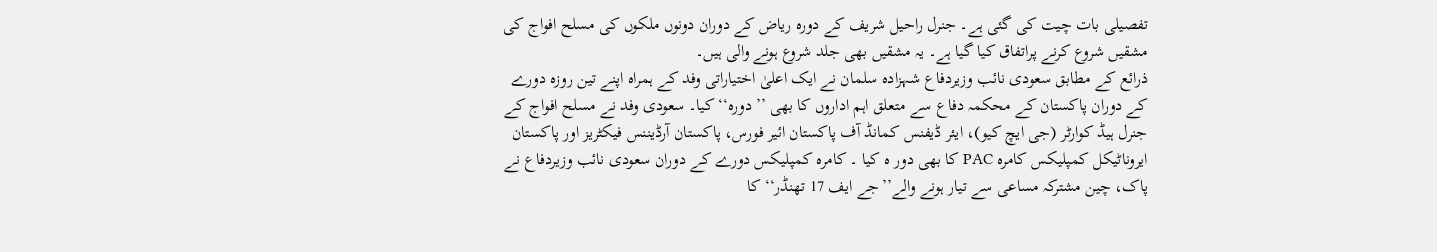تفصیلی بات چیت کی گئی ہے۔ جنرل راحیل شریف کے دورہ ریاض کے دوران دونوں ملکوں کی مسلح افواج کی مشقیں شروع کرنے پراتفاق کیا گیا ہے۔ یہ مشقیں بھی جلد شروع ہونے والی ہیں۔
ذرائع کے مطابق سعودی نائب وزیردفاع شہزادہ سلمان نے ایک اعلیٰ اختیاراتی وفد کے ہمراہ اپنے تین روزہ دورے کے دوران پاکستان کے محکمہ دفاع سے متعلق اہم اداروں کا بھی ’’دورہ‘‘ کیا۔ سعودی وفد نے مسلح افواج کے جنرل ہیڈ کوارٹر (جی ایچ کیو)، ایئر ڈیفنس کمانڈ آف پاکستان ائیر فورس، پاکستان آرڈیننس فیکٹریز اور پاکستان ایروناٹیکل کمپلیکس کامرہ PAC کا بھی دور ہ کیا ۔ کامرہ کمپلیکس دورے کے دوران سعودی نائب وزیردفاع نے پاک، چین مشترکہ مساعی سے تیار ہونے والے’’جے ایف 17 تھنڈر‘‘ کا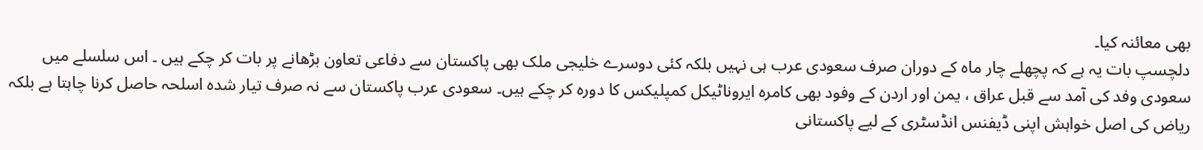بھی معائنہ کیا۔
دلچسپ بات یہ ہے کہ پچھلے چار ماہ کے دوران صرف سعودی عرب ہی نہیں بلکہ کئی دوسرے خلیجی ملک بھی پاکستان سے دفاعی تعاون بڑھانے پر بات کر چکے ہیں ۔ اس سلسلے میں سعودی وفد کی آمد سے قبل عراق ، یمن اور اردن کے وفود بھی کامرہ ایروناٹیکل کمپلیکس کا دورہ کر چکے ہیں۔ سعودی عرب پاکستان سے نہ صرف تیار شدہ اسلحہ حاصل کرنا چاہتا ہے بلکہ ریاض کی اصل خواہش اپنی ڈیفنس انڈسٹری کے لیے پاکستانی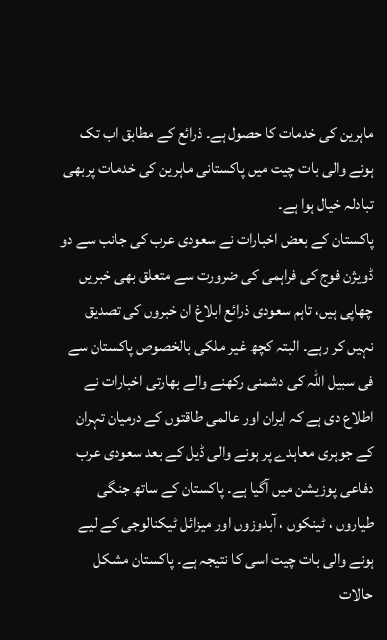ماہرین کی خدمات کا حصول ہے۔ ذرائع کے مطابق اب تک ہونے والی بات چیت میں پاکستانی ماہرین کی خدمات پربھی تبادلہ خیال ہوا ہے۔
پاکستان کے بعض اخبارات نے سعودی عرب کی جانب سے دو ڈویژن فوج کی فراہمی کی ضرورت سے متعلق بھی خبریں چھاپی ہیں، تاہم سعودی ذرائع ابلاغ ان خبروں کی تصدیق نہیں کر رہے۔ البتہ کچھ غیر ملکی بالخصوص پاکستان سے فی سبیل اللہ کی دشمنی رکھنے والے بھارتی اخبارات نے اطلاع دی ہے کہ ایران اور عالمی طاقتوں کے درمیان تہران کے جوہری معاہدے پر ہونے والی ڈیل کے بعد سعودی عرب دفاعی پوزیشن میں آگیا ہے۔ پاکستان کے ساتھ جنگی طیاروں ، ٹینکوں ، آبدوزوں اور میزائل ٹیکنالوجی کے لیے ہونے والی بات چیت اسی کا نتیجہ ہے۔ پاکستان مشکل حالات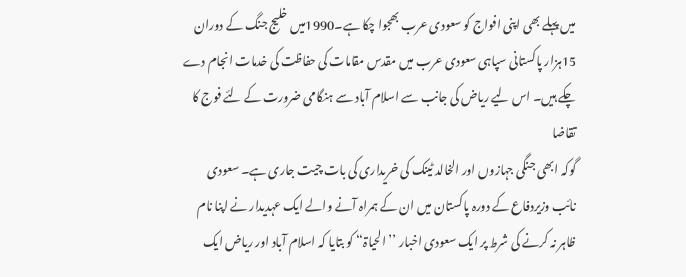میں پہلے بھی اپنی افواج کو سعودی عرب بھجوا چکا ہے۔1990میں خلیج جنگ کے دوران 15ہزار پاکستانی سپاہی سعودی عرب میں مقدس مقامات کی حفاظت کی خدمات انجام دے چکے ہیں۔ اس لیے ریاض کی جانب سے اسلام آباد سے ہنگامی ضرورت کے لئے فوج کا تقاضا
گوکہ ابھی جنگی جہازوں اور الخالد ٹینک کی خریداری کی بات چیت جاری ہے۔ سعودی نائب وزیردفاع کے دورہ پاکستان میں ان کے ہمراہ آنے والے ایک عہدیدار نے اپنا نام ظاہر نہ کرنے کی شرط پر ایک سعودی اخبار ’’الحیاۃ‘‘ کو بتایا کہ اسلام آباد اور ریاض ایک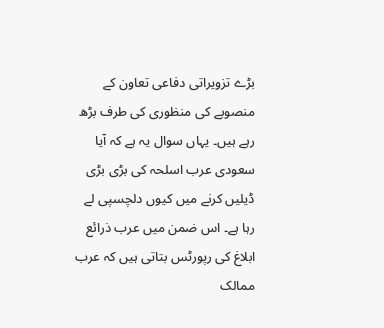بڑے تزویراتی دفاعی تعاون کے منصوبے کی منظوری کی طرف بڑھ رہے ہیں۔ یہاں سوال یہ ہے کہ آیا سعودی عرب اسلحہ کی بڑی بڑی ڈیلیں کرنے میں کیوں دلچسپی لے رہا ہے۔ اس ضمن میں عرب ذرائع ابلاغ کی رپورٹس بتاتی ہیں کہ عرب ممالک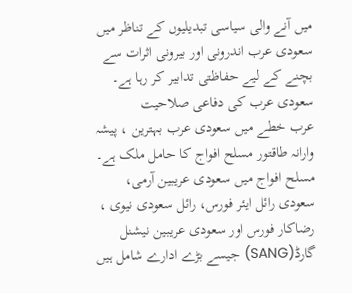میں آنے والی سیاسی تبدیلیوں کے تناظر میں سعودی عرب اندرونی اور بیرونی اثرات سے بچنے کے لیے حفاظتی تدابیر کر رہا ہے۔
سعودی عرب کی دفاعی صلاحیت
عرب خطے میں سعودی عرب بہترین ، پیشہ وارانہ طاقتور مسلح افواج کا حامل ملک ہے۔ مسلح افواج میں سعودی عریبین آرمی، سعودی رائل ایئر فورس، رائل سعودی نیوی ، رضاکار فورس اور سعودی عریبین نیشنل گارڈ(SANG) جیسے بڑے ادارے شامل ہیں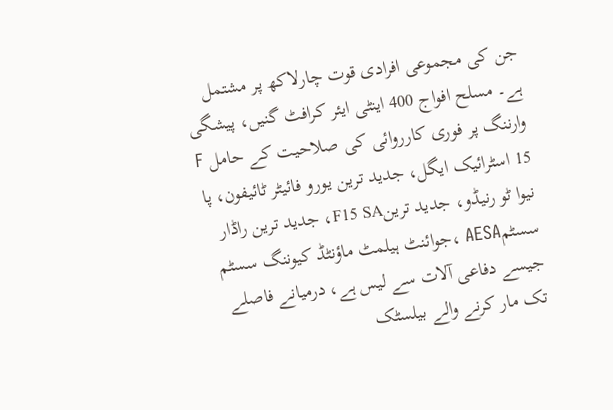جن کی مجموعی افرادی قوت چارلاکھ پر مشتمل ہے۔ مسلح افواج 400 اینٹی ایئر کرافٹ گنیں، پیشگی وارننگ پر فوری کارروائی کی صلاحیت کے حامل F 15 اسٹرائیک ایگل، جدید ترین یورو فائیٹر ٹائیفون، پا نیوا ٹو رنیڈو، جدید ترینF15 SA، جدید ترین راڈار سسٹمAESA ،جوائنٹ ہیلمٹ ماؤنٹڈ کیوننگ سسٹم جیسے دفاعی آلات سے لیس ہے، درمیانے فاصلے تک مار کرنے والے بیلسٹک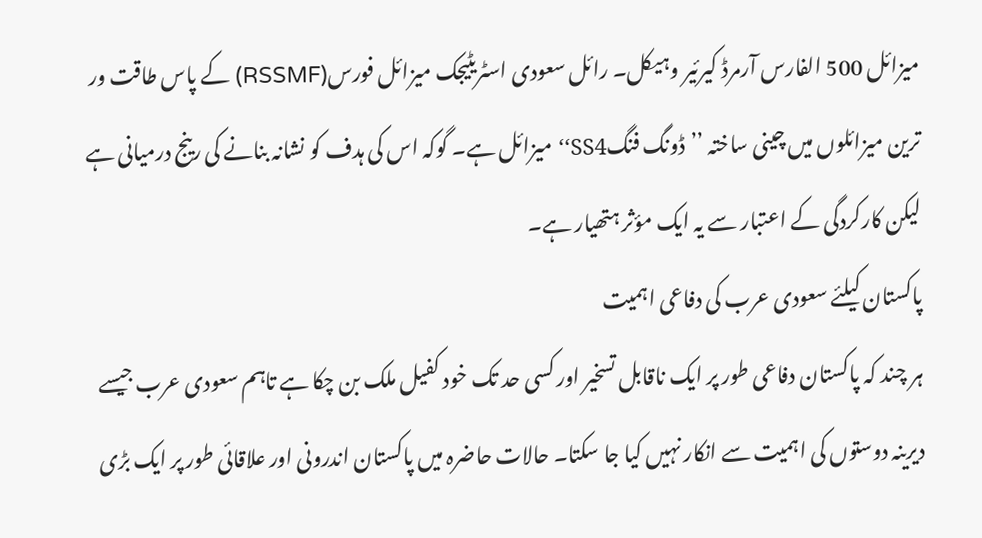میزائل 500 الفارس آرمرڈ کیرئیر وہیکل۔ رائل سعودی اسٹریٹیجک میزائل فورس(RSSMF) کے پاس طاقت ور ترین میزائلوں میں چینی ساختہ ’’ڈونگ فنگSS4‘‘ میزائل ہے۔ گوکہ اس کی ہدف کو نشانہ بنانے کی رینج درمیانی ہے لیکن کارکردگی کے اعتبار سے یہ ایک مؤثر ہتھیار ہے۔
پاکستان کیلئے سعودی عرب کی دفاعی اہمیت
ہر چند کہ پاکستان دفاعی طور پر ایک ناقابل تسخیر اور کسی حد تک خود کفیل ملک بن چکا ہے تاہم سعودی عرب جیسے دیرینہ دوستوں کی اہمیت سے انکار نہیں کیا جا سکتا۔ حالات حاضرہ میں پاکستان اندرونی اور علاقائی طور پر ایک بڑی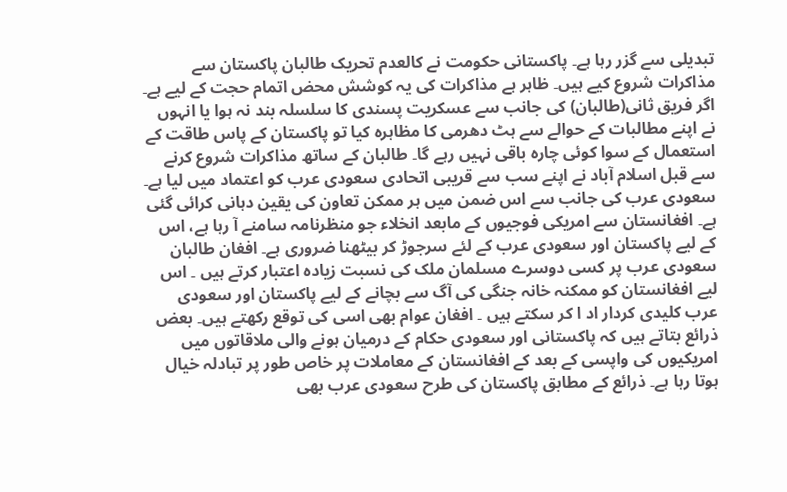تبدیلی سے گزر رہا ہے۔ پاکستانی حکومت نے کالعدم تحریک طالبان پاکستان سے مذاکرات شروع کیے ہیں۔ ظاہر ہے مذاکرات کی یہ کوشش محض اتمام حجت کے لیے ہے۔ اگر فریق ثانی(طالبان) کی جانب سے عسکریت پسندی کا سلسلہ بند نہ ہوا یا انہوں نے اپنے مطالبات کے حوالے سے ہٹ دھرمی کا مظاہرہ کیا تو پاکستان کے پاس طاقت کے استعمال کے سوا کوئی چارہ باقی نہیں رہے گا۔ طالبان کے ساتھ مذاکرات شروع کرنے سے قبل اسلام آباد نے اپنے سب سے قریبی اتحادی سعودی عرب کو اعتماد میں لیا ہے۔ سعودی عرب کی جانب سے اس ضمن میں ہر ممکن تعاون کی یقین دہانی کرائی گئی ہے۔ افغانستان سے امریکی فوجیوں کے مابعد انخلاء جو منظرنامہ سامنے آ رہا ہے، اس کے لیے پاکستان اور سعودی عرب کے لئے سرجوڑ کر بیٹھنا ضروری ہے۔ افغان طالبان سعودی عرب پر کسی دوسرے مسلمان ملک کی نسبت زیادہ اعتبار کرتے ہیں ۔ اس لیے افغانستان کو ممکنہ خانہ جنگی کی آگ سے بچانے کے لیے پاکستان اور سعودی عرب کلیدی کردار اد ا کر سکتے ہیں ۔ افغان عوام بھی اسی کی توقع رکھتے ہیں۔ بعض ذرائع بتاتے ہیں کہ پاکستانی اور سعودی حکام کے درمیان ہونے والی ملاقاتوں میں امریکیوں کی واپسی کے بعد کے افغانستان کے معاملات پر خاص طور پر تبادلہ خیال ہوتا رہا ہے۔ ذرائع کے مطابق پاکستان کی طرح سعودی عرب بھی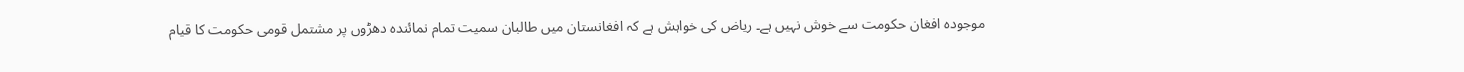موجودہ افغان حکومت سے خوش نہیں ہے۔ ریاض کی خواہش ہے کہ افغانستان میں طالبان سمیت تمام نمائندہ دھڑوں پر مشتمل قومی حکومت کا قیام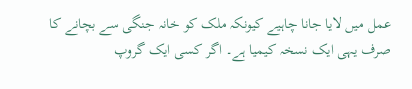عمل میں لایا جانا چاہیے کیونکہ ملک کو خانہ جنگی سے بچانے کا صرف یہی ایک نسخہ کیمیا ہے۔ اگر کسی ایک گروپ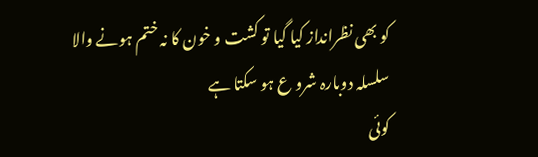کو بھی نظرانداز کیا گیا تو کشت و خون کا نہ ختم ہونے والا سلسلہ دوبارہ شرو ع ہو سکتا ہے
کوئی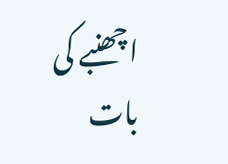اچھنبے کی بات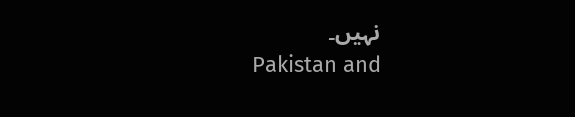نہیں۔
Pakistan and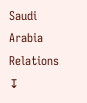Saudi Arabia Relations
↧